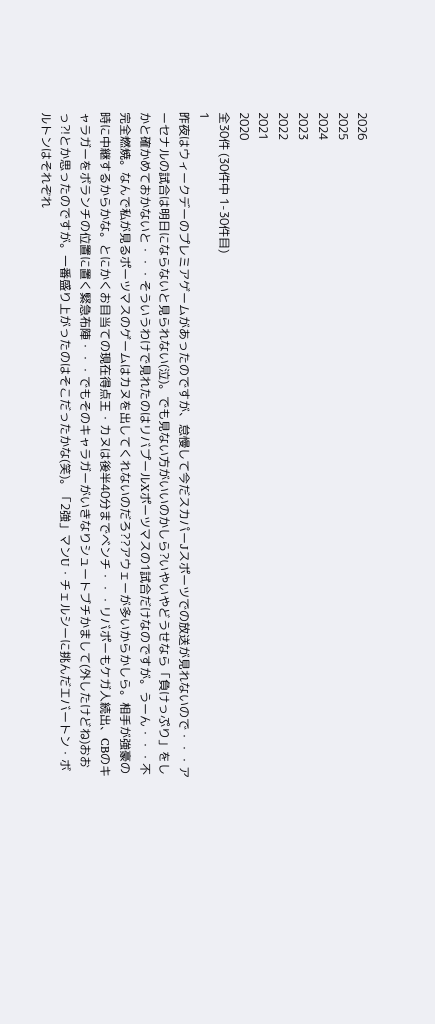2026
2025
2024
2023
2022
2021
2020
全30件 (30件中 1-30件目)
1
昨夜はウィークデーのプレミアゲームがあったのですが、怠慢して今だスカパーJスポーツでの放送が見れないので・・・アーセナルの試合は明日にならないと見られない(泣)。でも見ない方がいいのかしら?いやいやどうせなら「負けっぷり」をしかと確かめておかないと・・・そういうわけで見れたのはリバプールXポーツマスの1試合だけなのですが。うーん・・・不完全燃焼。なんで私が見るポーツマスのゲームはカヌを出してくれないのだろ??アウェーが多いからかしら。相手が強豪の時に中継するからかな。とにかくお目当ての現在得点王・カヌは後半40分までベンチ・・・リバポーもケガ人続出、CBのキャラガーをボランチの位置に置く緊急布陣・・・でもそのキャラガーがいきなりシュートブチかまして(外したけどね)おおっ?!とか思ったのですが。一番盛り上がったのはそこだったかな(笑)。「2強」マンU・チェルシーに挑んだエバートン・ボルトンはそれぞれ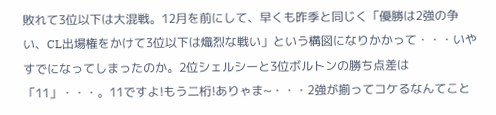敗れて3位以下は大混戦。12月を前にして、早くも昨季と同じく「優勝は2強の争い、CL出場権をかけて3位以下は熾烈な戦い」という構図になりかかって・・・いやすでになってしまったのか。2位シェルシーと3位ボルトンの勝ち点差は「11」・・・。11ですよ!もう二桁!ありゃま~・・・2強が揃ってコケるなんてこと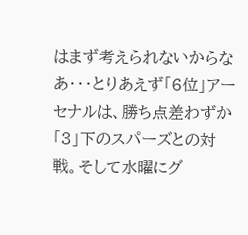はまず考えられないからなあ・・・とりあえず「6位」アーセナルは、勝ち点差わずか「3」下のスパーズとの対戦。そして水曜にグ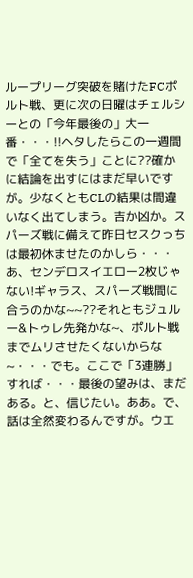ループリーグ突破を賭けたFCポルト戦、更に次の日曜はチェルシーとの「今年最後の」大一番・・・!!ヘタしたらこの一週間で「全てを失う」ことに??確かに結論を出すにはまだ早いですが。少なくともCLの結果は間違いなく出てしまう。吉か凶か。スパーズ戦に備えて昨日セスクっちは最初休ませたのかしら・・・あ、センデロスイエロー2枚じゃない!ギャラス、スパーズ戦間に合うのかな~~??それともジュルー&トゥレ先発かな~、ポルト戦までムリさせたくないからな~・・・でも。ここで「3連勝」すれば・・・最後の望みは、まだある。と、信じたい。ああ。で、話は全然変わるんですが。ウエ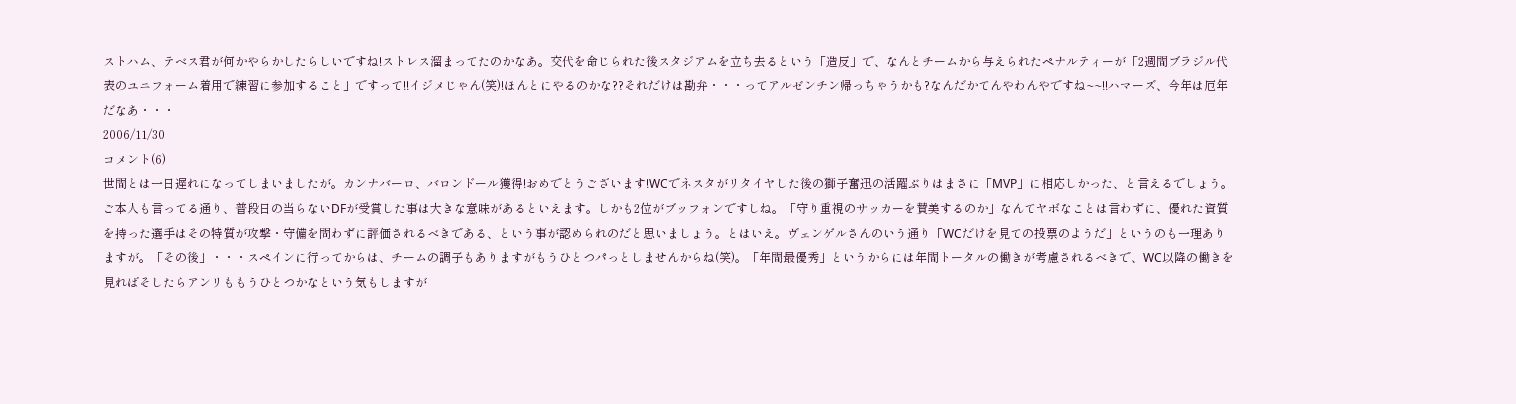ストハム、テベス君が何かやらかしたらしいですね!ストレス溜まってたのかなあ。交代を命じられた後スタジアムを立ち去るという「造反」で、なんとチームから与えられたペナルティーが「2週間ブラジル代表のユニフォーム着用で練習に参加すること」ですって!!イジメじゃん(笑)!ほんとにやるのかな??それだけは勘弁・・・ってアルゼンチン帰っちゃうかも?なんだかてんやわんやですね~~!!ハマーズ、今年は厄年だなあ・・・
2006/11/30
コメント(6)
世間とは一日遅れになってしまいましたが。カンナバーロ、バロンドール獲得!おめでとうございます!WCでネスタがリタイヤした後の獅子奮迅の活躍ぶりはまさに「MVP」に相応しかった、と言えるでしょう。ご本人も言ってる通り、普段日の当らないDFが受賞した事は大きな意味があるといえます。しかも2位がブッフォンですしね。「守り重視のサッカーを賛美するのか」なんてヤボなことは言わずに、優れた資質を持った選手はその特質が攻撃・守備を問わずに評価されるべきである、という事が認められのだと思いましょう。とはいえ。ヴェンゲルさんのいう通り「WCだけを見ての投票のようだ」というのも一理ありますが。「その後」・・・スペインに行ってからは、チームの調子もありますがもうひとつパっとしませんからね(笑)。「年間最優秀」というからには年間トータルの働きが考慮されるべきで、WC以降の働きを見ればそしたらアンリももうひとつかなという気もしますが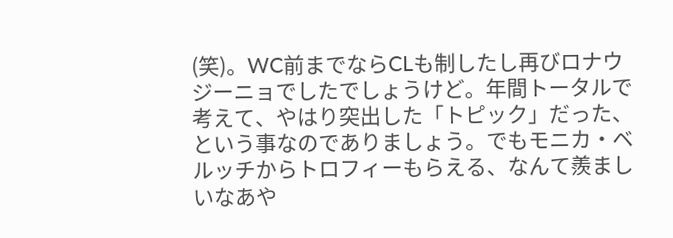(笑)。WC前までならCLも制したし再びロナウジーニョでしたでしょうけど。年間トータルで考えて、やはり突出した「トピック」だった、という事なのでありましょう。でもモニカ・ベルッチからトロフィーもらえる、なんて羨ましいなあや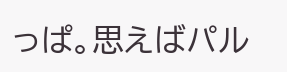っぱ。思えばパル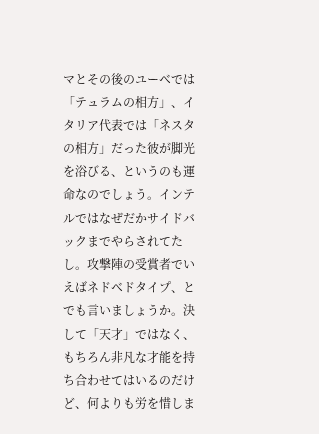マとその後のユーベでは「テュラムの相方」、イタリア代表では「ネスタの相方」だった彼が脚光を浴びる、というのも運命なのでしょう。インテルではなぜだかサイドバックまでやらされてたし。攻撃陣の受賞者でいえばネドベドタイプ、とでも言いましょうか。決して「天才」ではなく、もちろん非凡な才能を持ち合わせてはいるのだけど、何よりも労を惜しま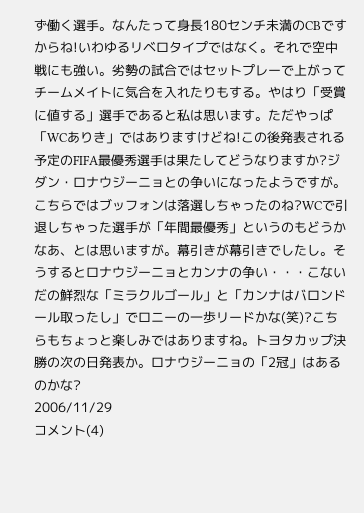ず働く選手。なんたって身長180センチ未満のCBですからね!いわゆるリベロタイプではなく。それで空中戦にも強い。劣勢の試合ではセットプレーで上がってチームメイトに気合を入れたりもする。やはり「受賞に値する」選手であると私は思います。ただやっぱ「WCありき」ではありますけどね!この後発表される予定のFIFA最優秀選手は果たしてどうなりますか?ジダン・ロナウジーニョとの争いになったようですが。こちらではブッフォンは落選しちゃったのね?WCで引退しちゃった選手が「年間最優秀」というのもどうかなあ、とは思いますが。幕引きが幕引きでしたし。そうするとロナウジーニョとカンナの争い・・・こないだの鮮烈な「ミラクルゴール」と「カンナはバロンドール取ったし」でロニーの一歩リードかな(笑)?こちらもちょっと楽しみではありますね。トヨタカップ決勝の次の日発表か。ロナウジーニョの「2冠」はあるのかな?
2006/11/29
コメント(4)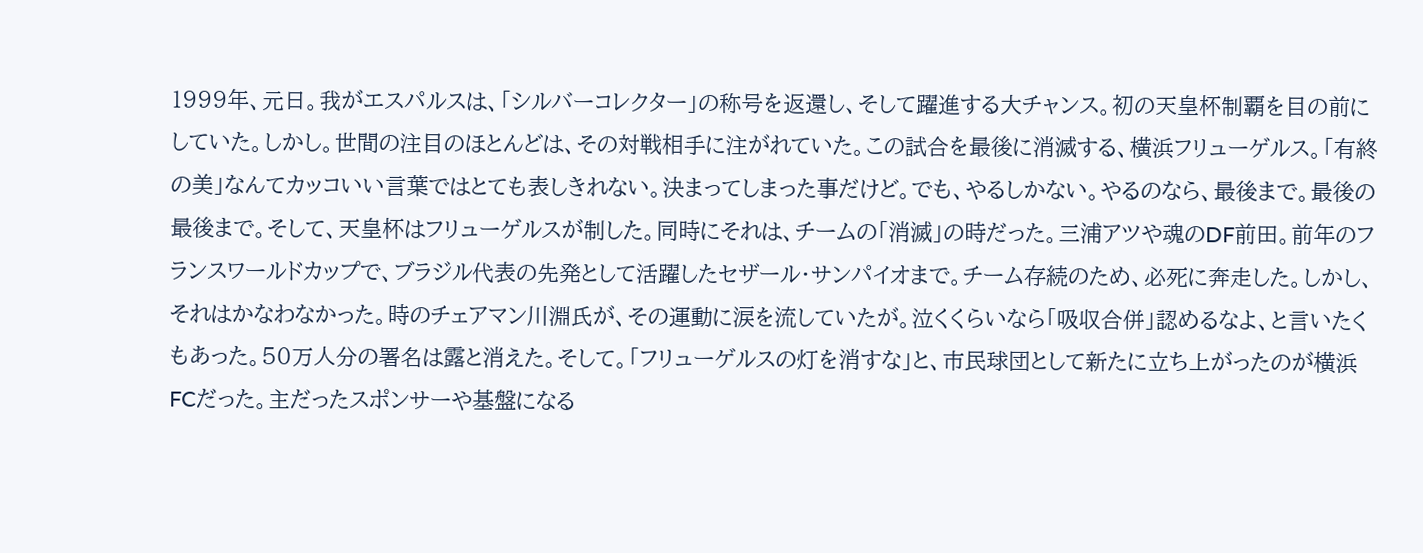1999年、元日。我がエスパルスは、「シルバーコレクター」の称号を返還し、そして躍進する大チャンス。初の天皇杯制覇を目の前にしていた。しかし。世間の注目のほとんどは、その対戦相手に注がれていた。この試合を最後に消滅する、横浜フリューゲルス。「有終の美」なんてカッコいい言葉ではとても表しきれない。決まってしまった事だけど。でも、やるしかない。やるのなら、最後まで。最後の最後まで。そして、天皇杯はフリューゲルスが制した。同時にそれは、チームの「消滅」の時だった。三浦アツや魂のDF前田。前年のフランスワールドカップで、ブラジル代表の先発として活躍したセザール・サンパイオまで。チーム存続のため、必死に奔走した。しかし、それはかなわなかった。時のチェアマン川淵氏が、その運動に涙を流していたが。泣くくらいなら「吸収合併」認めるなよ、と言いたくもあった。50万人分の署名は露と消えた。そして。「フリューゲルスの灯を消すな」と、市民球団として新たに立ち上がったのが横浜FCだった。主だったスポンサーや基盤になる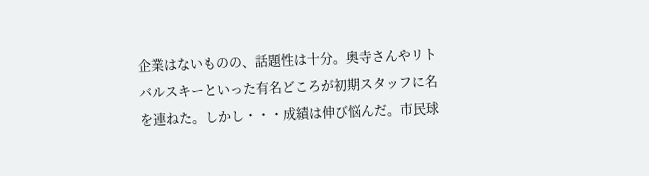企業はないものの、話題性は十分。奥寺さんやリトバルスキーといった有名どころが初期スタッフに名を連ねた。しかし・・・成績は伸び悩んだ。市民球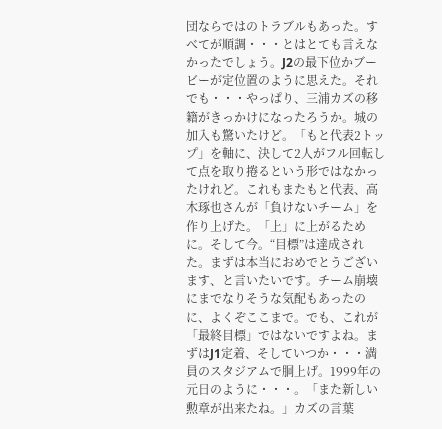団ならではのトラブルもあった。すべてが順調・・・とはとても言えなかったでしょう。J2の最下位かブービーが定位置のように思えた。それでも・・・やっぱり、三浦カズの移籍がきっかけになったろうか。城の加入も驚いたけど。「もと代表2トップ」を軸に、決して2人がフル回転して点を取り捲るという形ではなかったけれど。これもまたもと代表、高木琢也さんが「負けないチーム」を作り上げた。「上」に上がるために。そして今。“目標”は達成された。まずは本当におめでとうございます、と言いたいです。チーム崩壊にまでなりそうな気配もあったのに、よくぞここまで。でも、これが「最終目標」ではないですよね。まずはJ1定着、そしていつか・・・満員のスタジアムで胴上げ。1999年の元日のように・・・。「また新しい勲章が出来たね。」カズの言葉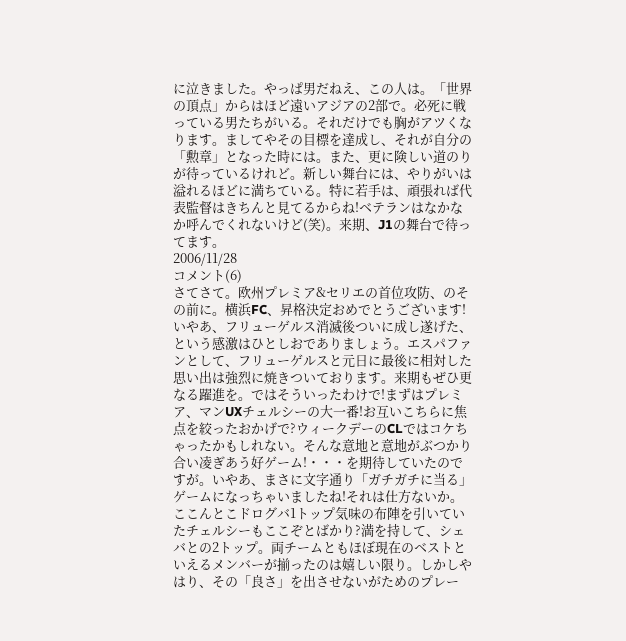に泣きました。やっぱ男だねえ、この人は。「世界の頂点」からはほど遠いアジアの2部で。必死に戦っている男たちがいる。それだけでも胸がアツくなります。ましてやその目標を達成し、それが自分の「勲章」となった時には。また、更に険しい道のりが待っているけれど。新しい舞台には、やりがいは溢れるほどに満ちている。特に若手は、頑張れば代表監督はきちんと見てるからね!ベテランはなかなか呼んでくれないけど(笑)。来期、J1の舞台で待ってます。
2006/11/28
コメント(6)
さてさて。欧州プレミア&セリエの首位攻防、のその前に。横浜FC、昇格決定おめでとうございます!いやあ、フリューゲルス消滅後ついに成し遂げた、という感激はひとしおでありましょう。エスパファンとして、フリューゲルスと元日に最後に相対した思い出は強烈に焼きついております。来期もぜひ更なる躍進を。ではそういったわけで!まずはプレミア、マンUXチェルシーの大一番!お互いこちらに焦点を絞ったおかげで?ウィークデーのCLではコケちゃったかもしれない。そんな意地と意地がぶつかり合い凌ぎあう好ゲーム!・・・を期待していたのですが。いやあ、まさに文字通り「ガチガチに当る」ゲームになっちゃいましたね!それは仕方ないか。ここんとこドログバ1トップ気味の布陣を引いていたチェルシーもここぞとばかり?満を持して、シェバとの2トップ。両チームともほぼ現在のベストといえるメンバーが揃ったのは嬉しい限り。しかしやはり、その「良さ」を出させないがためのプレー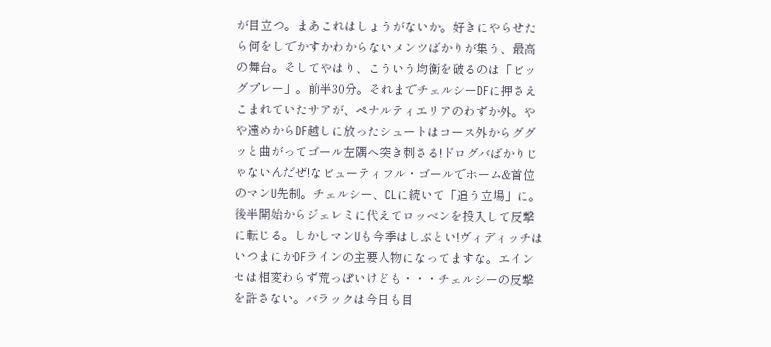が目立つ。まあこれはしょうがないか。好きにやらせたら何をしでかすかわからないメンツばかりが集う、最高の舞台。そしてやはり、こういう均衡を破るのは「ビッグプレー」。前半30分。それまでチェルシーDFに押さえこまれていたサアが、ペナルティエリアのわずか外。やや遠めからDF越しに放ったシュートはコース外からググッと曲がってゴール左隅へ突き刺さる!ドログバばかりじゃないんだぜ!なビューティフル・ゴールでホーム&首位のマンU先制。チェルシー、CLに続いて「追う立場」に。後半開始からジェレミに代えてロッベンを投入して反撃に転じる。しかしマンUも今季はしぶとい!ヴィディッチはいつまにかDFラインの主要人物になってますな。エインセは相変わらず荒っぽいけども・・・チェルシーの反撃を許さない。バラックは今日も目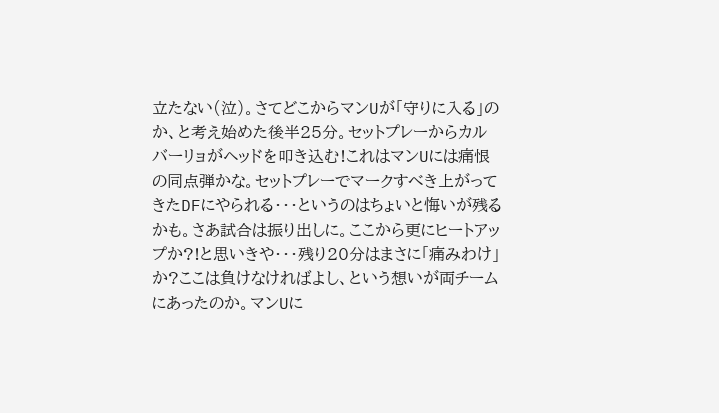立たない(泣)。さてどこからマンUが「守りに入る」のか、と考え始めた後半25分。セットプレーからカルバーリョがヘッドを叩き込む!これはマンUには痛恨の同点弾かな。セットプレーでマークすべき上がってきたDFにやられる・・・というのはちょいと悔いが残るかも。さあ試合は振り出しに。ここから更にヒートアップか?!と思いきや・・・残り20分はまさに「痛みわけ」か?ここは負けなければよし、という想いが両チームにあったのか。マンUに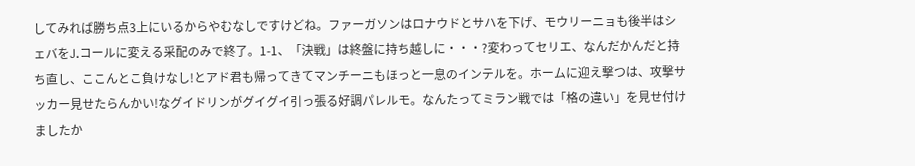してみれば勝ち点3上にいるからやむなしですけどね。ファーガソンはロナウドとサハを下げ、モウリーニョも後半はシェバをJ.コールに変える采配のみで終了。1-1、「決戦」は終盤に持ち越しに・・・?変わってセリエ、なんだかんだと持ち直し、ここんとこ負けなし!とアド君も帰ってきてマンチーニもほっと一息のインテルを。ホームに迎え撃つは、攻撃サッカー見せたらんかい!なグイドリンがグイグイ引っ張る好調パレルモ。なんたってミラン戦では「格の違い」を見せ付けましたか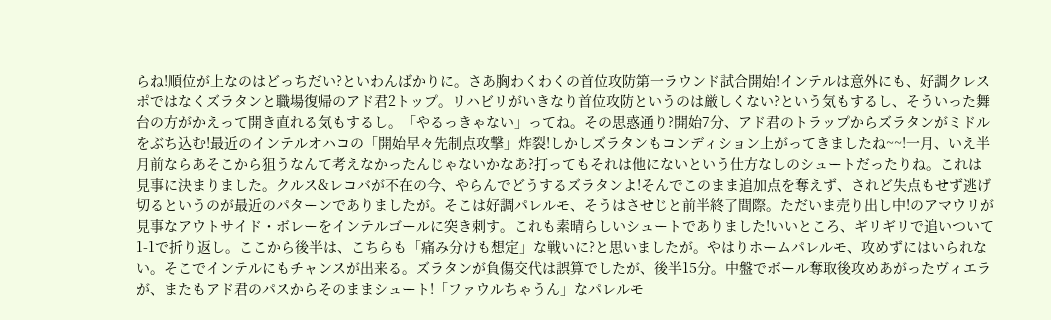らね!順位が上なのはどっちだい?といわんばかりに。さあ胸わくわくの首位攻防第一ラウンド試合開始!インテルは意外にも、好調クレスポではなくズラタンと職場復帰のアド君2トップ。リハビリがいきなり首位攻防というのは厳しくない?という気もするし、そういった舞台の方がかえって開き直れる気もするし。「やるっきゃない」ってね。その思惑通り?開始7分、アド君のトラップからズラタンがミドルをぶち込む!最近のインテルオハコの「開始早々先制点攻撃」炸裂!しかしズラタンもコンディション上がってきましたね~~!一月、いえ半月前ならあそこから狙うなんて考えなかったんじゃないかなあ?打ってもそれは他にないという仕方なしのシュートだったりね。これは見事に決まりました。クルス&レコバが不在の今、やらんでどうするズラタンよ!そんでこのまま追加点を奪えず、されど失点もせず逃げ切るというのが最近のパターンでありましたが。そこは好調パレルモ、そうはさせじと前半終了間際。ただいま売り出し中!のアマウリが見事なアウトサイド・ボレーをインテルゴールに突き刺す。これも素晴らしいシュートでありました!いいところ、ギリギリで追いついて1-1で折り返し。ここから後半は、こちらも「痛み分けも想定」な戦いに?と思いましたが。やはりホームパレルモ、攻めずにはいられない。そこでインテルにもチャンスが出来る。ズラタンが負傷交代は誤算でしたが、後半15分。中盤でボール奪取後攻めあがったヴィエラが、またもアド君のパスからそのままシュート!「ファウルちゃうん」なパレルモ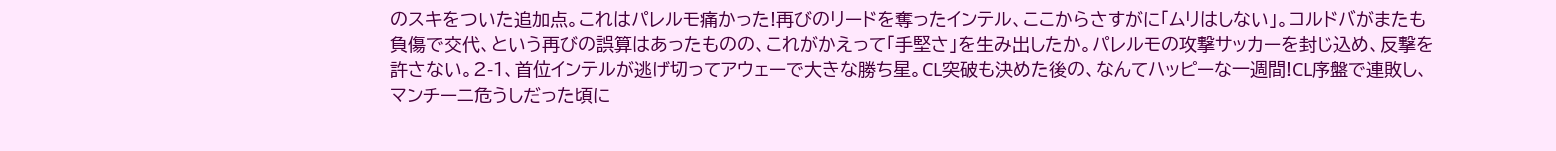のスキをついた追加点。これはパレルモ痛かった!再びのリードを奪ったインテル、ここからさすがに「ムリはしない」。コルドバがまたも負傷で交代、という再びの誤算はあったものの、これがかえって「手堅さ」を生み出したか。パレルモの攻撃サッカーを封じ込め、反撃を許さない。2-1、首位インテルが逃げ切ってアウェーで大きな勝ち星。CL突破も決めた後の、なんてハッピーな一週間!CL序盤で連敗し、マンチーニ危うしだった頃に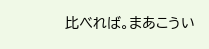比べれば。まあこうい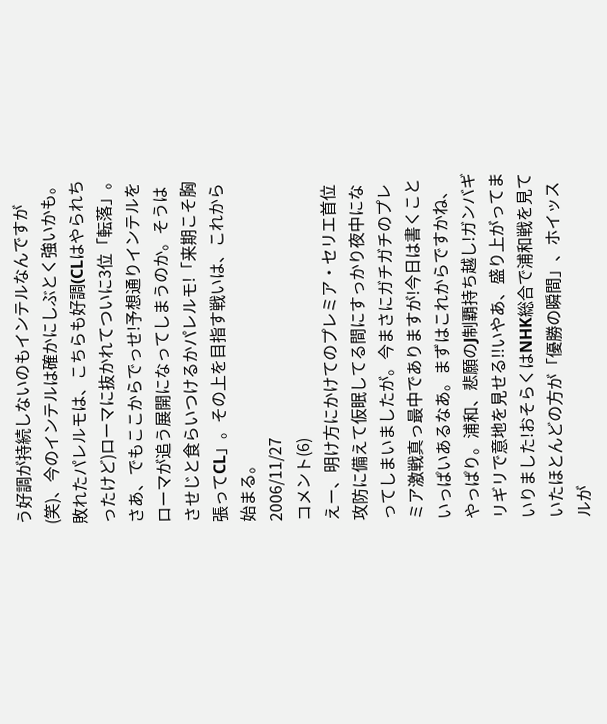う好調が持続しないのもインテルなんですが(笑)、今のインテルは確かにしぶとく強いかも。敗れたパレルモは、こちらも好調(CLはやられちったけど)ローマに抜かれてついに3位「転落」。さあ、でもここからでっせ!予想通りインテルをローマが追う展開になってしまうのか。そうはさせじと食らいつけるかパレルモ!「来期こそ胸張ってCL」。その上を目指す戦いは、これから始まる。
2006/11/27
コメント(6)
えー、明け方にかけてのプレミア・セリエ首位攻防に備えて仮眠してる間にすっかり夜中になってしまいましたが。今まさにガチガチのプレミア激戦真っ最中でありますが!今日は書くこといっぱいあるなあ。まずはこれからですかね、やっぱり。浦和、悲願のJ制覇持ち越し!ガンバギリギリで意地を見せる!!いやあ、盛り上がってまいりました!おそらくはNHK総合で浦和戦を見ていたほとんどの方が「優勝の瞬間」、ホイッスルが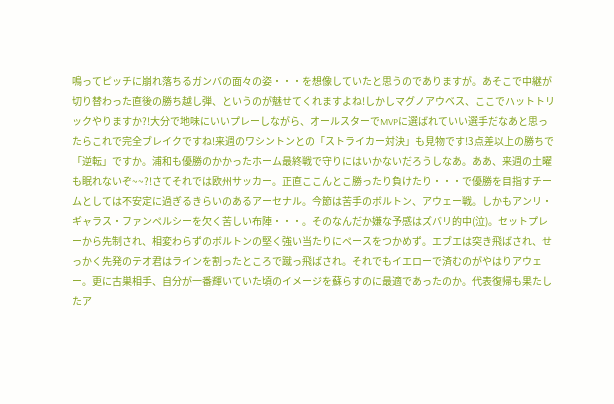鳴ってピッチに崩れ落ちるガンバの面々の姿・・・を想像していたと思うのでありますが。あそこで中継が切り替わった直後の勝ち越し弾、というのが魅せてくれますよね!しかしマグノアウベス、ここでハットトリックやりますか?!大分で地味にいいプレーしながら、オールスターでMVPに選ばれていい選手だなあと思ったらこれで完全ブレイクですね!来週のワシントンとの「ストライカー対決」も見物です!3点差以上の勝ちで「逆転」ですか。浦和も優勝のかかったホーム最終戦で守りにはいかないだろうしなあ。ああ、来週の土曜も眠れないぞ~~?!さてそれでは欧州サッカー。正直ここんとこ勝ったり負けたり・・・で優勝を目指すチームとしては不安定に過ぎるきらいのあるアーセナル。今節は苦手のボルトン、アウェー戦。しかもアンリ・ギャラス・ファンペルシーを欠く苦しい布陣・・・。そのなんだか嫌な予感はズバリ的中(泣)。セットプレーから先制され、相変わらずのボルトンの堅く強い当たりにペースをつかめず。エブエは突き飛ばされ、せっかく先発のテオ君はラインを割ったところで蹴っ飛ばされ。それでもイエローで済むのがやはりアウェー。更に古巣相手、自分が一番輝いていた頃のイメージを蘇らすのに最適であったのか。代表復帰も果たしたア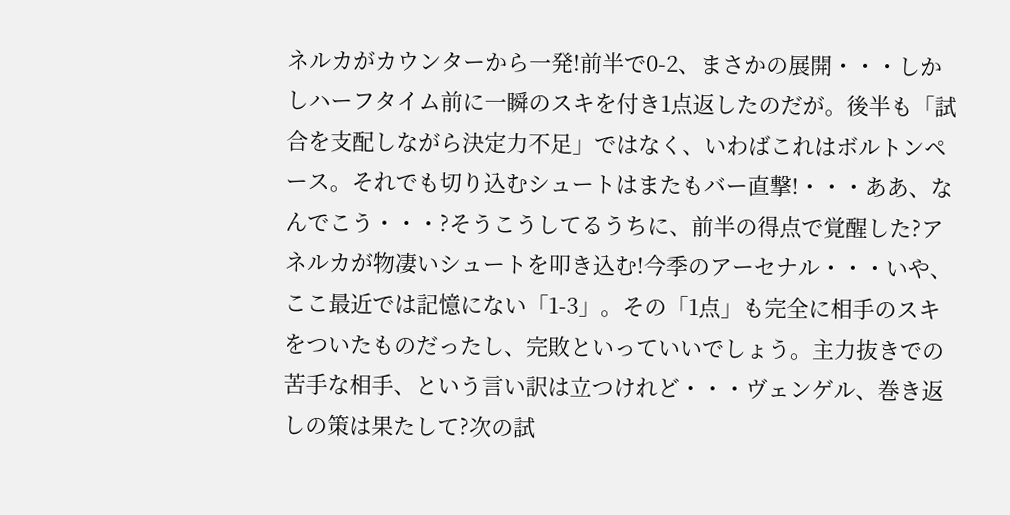ネルカがカウンターから一発!前半で0-2、まさかの展開・・・しかしハーフタイム前に一瞬のスキを付き1点返したのだが。後半も「試合を支配しながら決定力不足」ではなく、いわばこれはボルトンペース。それでも切り込むシュートはまたもバー直撃!・・・ああ、なんでこう・・・?そうこうしてるうちに、前半の得点で覚醒した?アネルカが物凄いシュートを叩き込む!今季のアーセナル・・・いや、ここ最近では記憶にない「1-3」。その「1点」も完全に相手のスキをついたものだったし、完敗といっていいでしょう。主力抜きでの苦手な相手、という言い訳は立つけれど・・・ヴェンゲル、巻き返しの策は果たして?次の試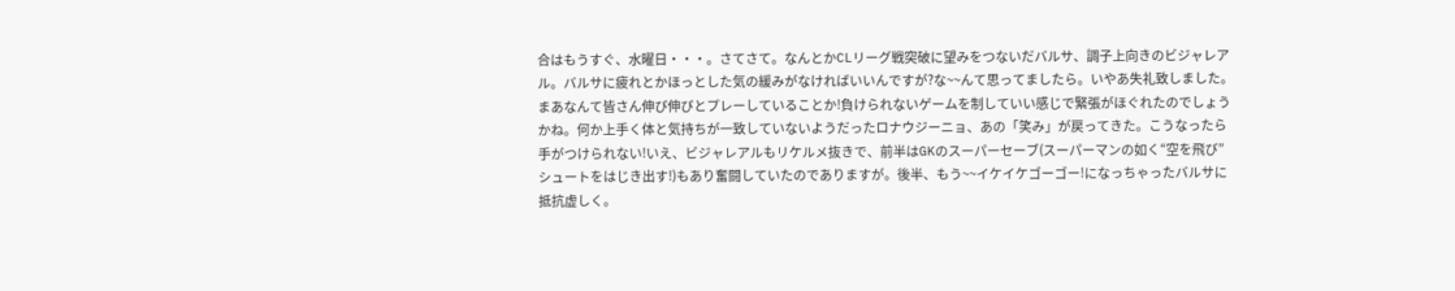合はもうすぐ、水曜日・・・。さてさて。なんとかCLリーグ戦突破に望みをつないだバルサ、調子上向きのビジャレアル。バルサに疲れとかほっとした気の緩みがなければいいんですが?な~~んて思ってましたら。いやあ失礼致しました。まあなんて皆さん伸び伸びとプレーしていることか!負けられないゲームを制していい感じで緊張がほぐれたのでしょうかね。何か上手く体と気持ちが一致していないようだったロナウジーニョ、あの「笑み」が戻ってきた。こうなったら手がつけられない!いえ、ビジャレアルもリケルメ抜きで、前半はGKのスーパーセーブ(スーパーマンの如く“空を飛び”シュートをはじき出す!)もあり奮闘していたのでありますが。後半、もう~~イケイケゴーゴー!になっちゃったバルサに抵抗虚しく。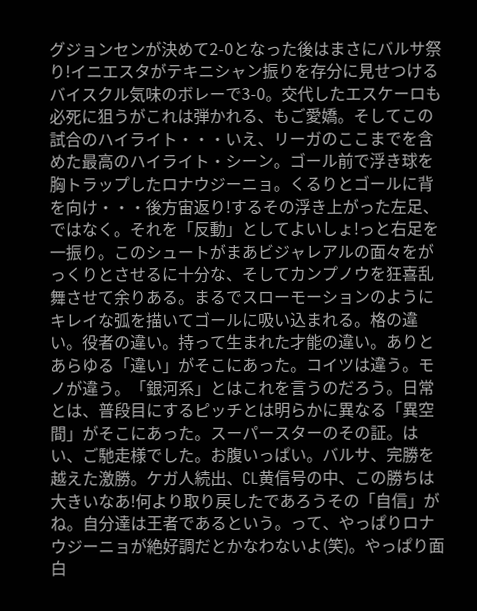グジョンセンが決めて2-0となった後はまさにバルサ祭り!イニエスタがテキニシャン振りを存分に見せつけるバイスクル気味のボレーで3-0。交代したエスケーロも必死に狙うがこれは弾かれる、もご愛嬌。そしてこの試合のハイライト・・・いえ、リーガのここまでを含めた最高のハイライト・シーン。ゴール前で浮き球を胸トラップしたロナウジーニョ。くるりとゴールに背を向け・・・後方宙返り!するその浮き上がった左足、ではなく。それを「反動」としてよいしょ!っと右足を一振り。このシュートがまあビジャレアルの面々をがっくりとさせるに十分な、そしてカンプノウを狂喜乱舞させて余りある。まるでスローモーションのようにキレイな弧を描いてゴールに吸い込まれる。格の違い。役者の違い。持って生まれた才能の違い。ありとあらゆる「違い」がそこにあった。コイツは違う。モノが違う。「銀河系」とはこれを言うのだろう。日常とは、普段目にするピッチとは明らかに異なる「異空間」がそこにあった。スーパースターのその証。はい、ご馳走様でした。お腹いっぱい。バルサ、完勝を越えた激勝。ケガ人続出、CL黄信号の中、この勝ちは大きいなあ!何より取り戻したであろうその「自信」がね。自分達は王者であるという。って、やっぱりロナウジーニョが絶好調だとかなわないよ(笑)。やっぱり面白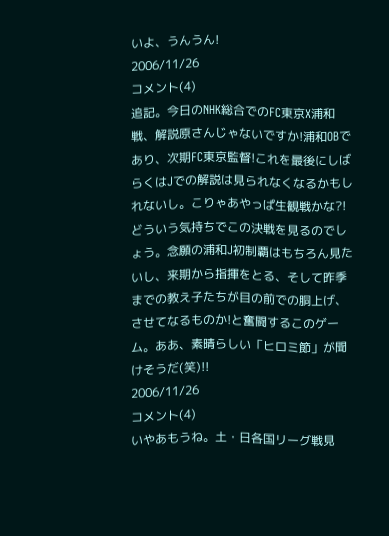いよ、うんうん!
2006/11/26
コメント(4)
追記。今日のNHK総合でのFC東京X浦和戦、解説原さんじゃないですか!浦和OBであり、次期FC東京監督!これを最後にしばらくはJでの解説は見られなくなるかもしれないし。こりゃあやっぱ生観戦かな?!どういう気持ちでこの決戦を見るのでしょう。念願の浦和J初制覇はもちろん見たいし、来期から指揮をとる、そして昨季までの教え子たちが目の前での胴上げ、させてなるものか!と奮闘するこのゲーム。ああ、素晴らしい「ヒロミ節」が聞けそうだ(笑)!!
2006/11/26
コメント(4)
いやあもうね。土・日各国リーグ戦見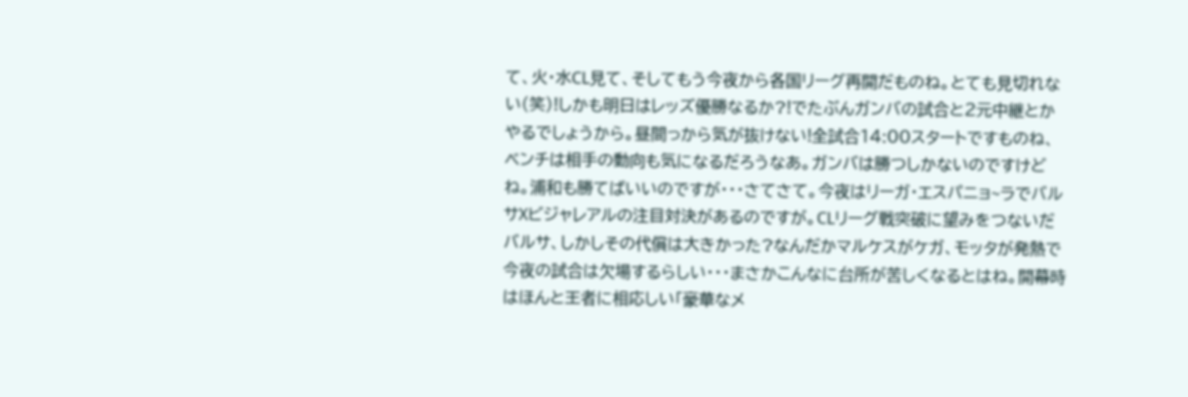て、火・水CL見て、そしてもう今夜から各国リーグ再開だものね。とても見切れない(笑)!しかも明日はレッズ優勝なるか?!でたぶんガンバの試合と2元中継とかやるでしょうから。昼間っから気が抜けない!全試合14:00スタートですものね、ベンチは相手の動向も気になるだろうなあ。ガンバは勝つしかないのですけどね。浦和も勝てばいいのですが・・・さてさて。今夜はリーガ・エスパニョ~ラでバルサXビジャレアルの注目対決があるのですが。CLリーグ戦突破に望みをつないだバルサ、しかしその代償は大きかった?なんだかマルケスがケガ、モッタが発熱で今夜の試合は欠場するらしい・・・まさかこんなに台所が苦しくなるとはね。開幕時はほんと王者に相応しい「豪華なメ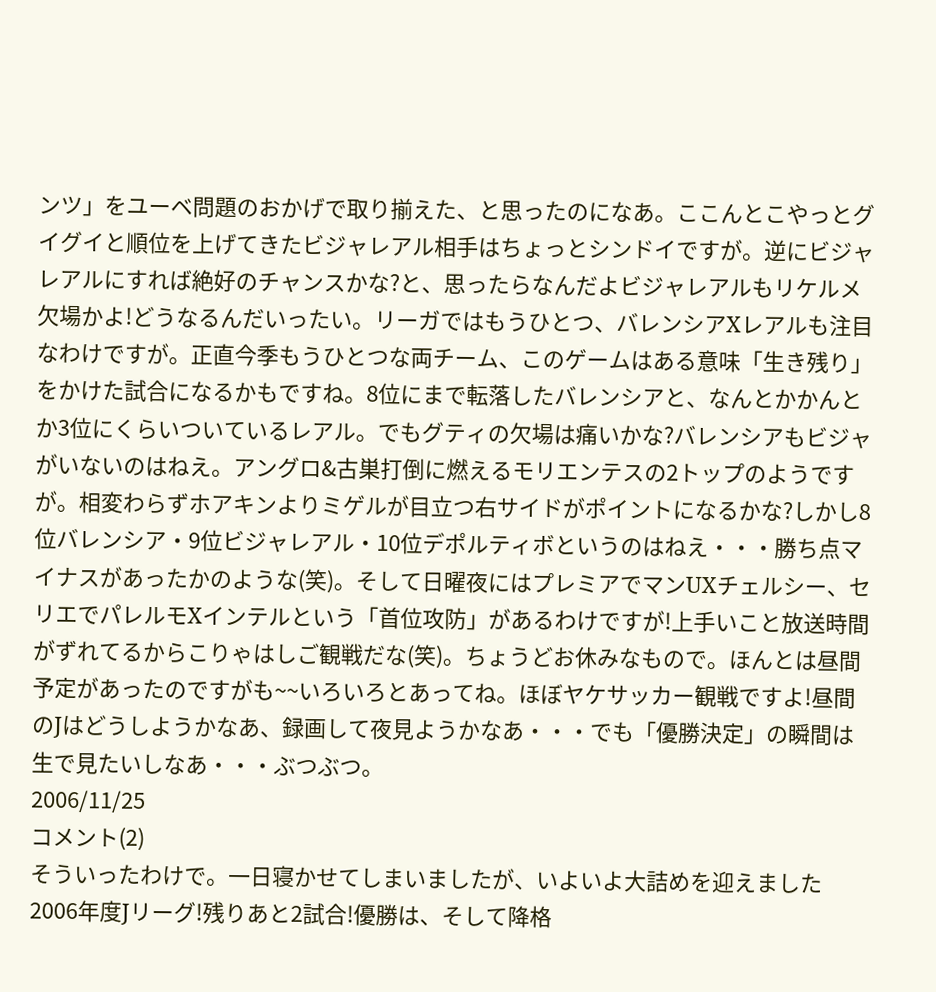ンツ」をユーベ問題のおかげで取り揃えた、と思ったのになあ。ここんとこやっとグイグイと順位を上げてきたビジャレアル相手はちょっとシンドイですが。逆にビジャレアルにすれば絶好のチャンスかな?と、思ったらなんだよビジャレアルもリケルメ欠場かよ!どうなるんだいったい。リーガではもうひとつ、バレンシアXレアルも注目なわけですが。正直今季もうひとつな両チーム、このゲームはある意味「生き残り」をかけた試合になるかもですね。8位にまで転落したバレンシアと、なんとかかんとか3位にくらいついているレアル。でもグティの欠場は痛いかな?バレンシアもビジャがいないのはねえ。アングロ&古巣打倒に燃えるモリエンテスの2トップのようですが。相変わらずホアキンよりミゲルが目立つ右サイドがポイントになるかな?しかし8位バレンシア・9位ビジャレアル・10位デポルティボというのはねえ・・・勝ち点マイナスがあったかのような(笑)。そして日曜夜にはプレミアでマンUXチェルシー、セリエでパレルモXインテルという「首位攻防」があるわけですが!上手いこと放送時間がずれてるからこりゃはしご観戦だな(笑)。ちょうどお休みなもので。ほんとは昼間予定があったのですがも~~いろいろとあってね。ほぼヤケサッカー観戦ですよ!昼間のJはどうしようかなあ、録画して夜見ようかなあ・・・でも「優勝決定」の瞬間は生で見たいしなあ・・・ぶつぶつ。
2006/11/25
コメント(2)
そういったわけで。一日寝かせてしまいましたが、いよいよ大詰めを迎えました2006年度Jリーグ!残りあと2試合!優勝は、そして降格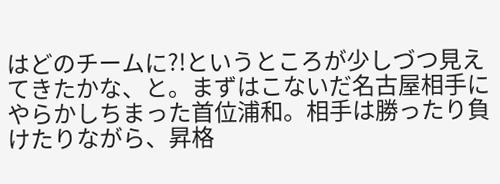はどのチームに?!というところが少しづつ見えてきたかな、と。まずはこないだ名古屋相手にやらかしちまった首位浦和。相手は勝ったり負けたりながら、昇格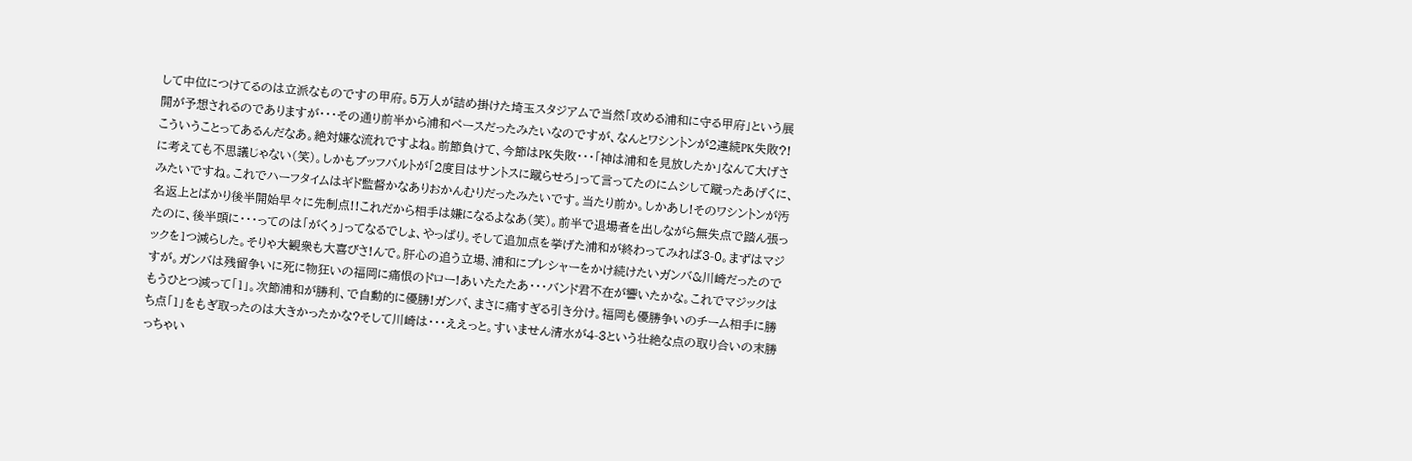して中位につけてるのは立派なものですの甲府。5万人が詰め掛けた埼玉スタジアムで当然「攻める浦和に守る甲府」という展開が予想されるのでありますが・・・その通り前半から浦和ペースだったみたいなのですが、なんとワシントンが2連続PK失敗?!こういうことってあるんだなあ。絶対嫌な流れですよね。前節負けて、今節はPK失敗・・・「神は浦和を見放したか」なんて大げさに考えても不思議じゃない(笑)。しかもブッフバルトが「2度目はサントスに蹴らせろ」って言ってたのにムシして蹴ったあげくに、みたいですね。これでハーフタイムはギド監督かなありおかんむりだったみたいです。当たり前か。しかあし!そのワシントンが汚名返上とばかり後半開始早々に先制点!!これだから相手は嫌になるよなあ(笑)。前半で退場者を出しながら無失点で踏ん張ったのに、後半頭に・・・ってのは「がくぅ」ってなるでしょ、やっぱり。そして追加点を挙げた浦和が終わってみれば3-0。まずはマジックを1つ減らした。そりゃ大観衆も大喜びさ!んで。肝心の追う立場、浦和にプレシャーをかけ続けたいガンバ&川崎だったのですが。ガンバは残留争いに死に物狂いの福岡に痛恨のドロー!あいたたたあ・・・バンド君不在が響いたかな。これでマジックはもうひとつ減って「1」。次節浦和が勝利、で自動的に優勝!ガンバ、まさに痛すぎる引き分け。福岡も優勝争いのチーム相手に勝ち点「1」をもぎ取ったのは大きかったかな?そして川崎は・・・ええっと。すいません清水が4-3という壮絶な点の取り合いの末勝っちゃい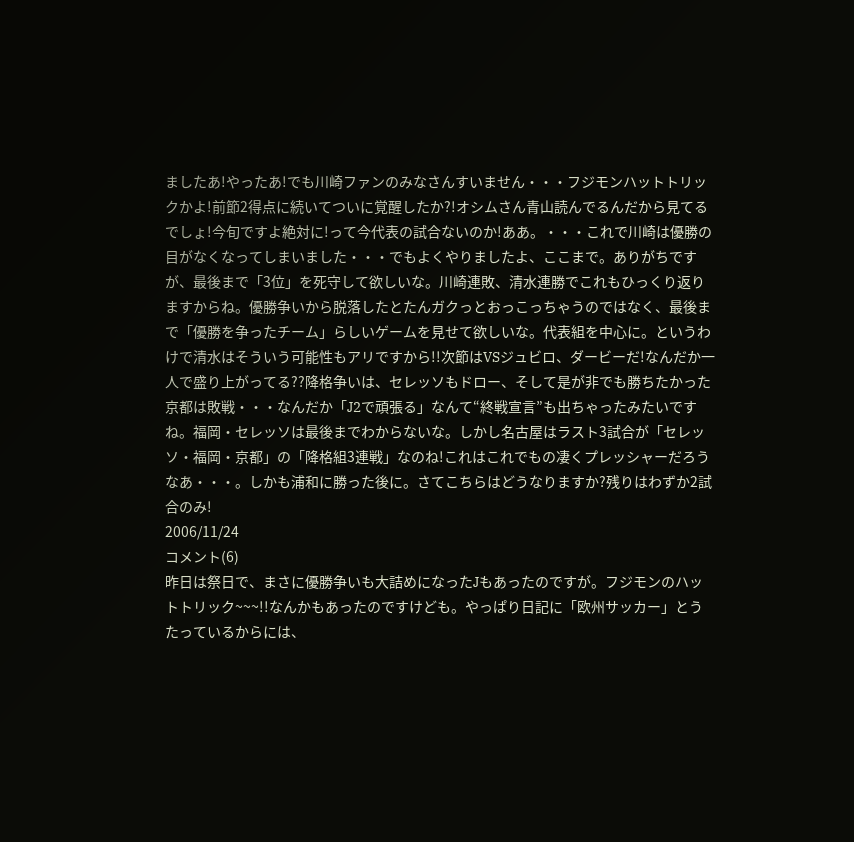ましたあ!やったあ!でも川崎ファンのみなさんすいません・・・フジモンハットトリックかよ!前節2得点に続いてついに覚醒したか?!オシムさん青山読んでるんだから見てるでしょ!今旬ですよ絶対に!って今代表の試合ないのか!ああ。・・・これで川崎は優勝の目がなくなってしまいました・・・でもよくやりましたよ、ここまで。ありがちですが、最後まで「3位」を死守して欲しいな。川崎連敗、清水連勝でこれもひっくり返りますからね。優勝争いから脱落したとたんガクっとおっこっちゃうのではなく、最後まで「優勝を争ったチーム」らしいゲームを見せて欲しいな。代表組を中心に。というわけで清水はそういう可能性もアリですから!!次節はVSジュビロ、ダービーだ!なんだか一人で盛り上がってる??降格争いは、セレッソもドロー、そして是が非でも勝ちたかった京都は敗戦・・・なんだか「J2で頑張る」なんて“終戦宣言”も出ちゃったみたいですね。福岡・セレッソは最後までわからないな。しかし名古屋はラスト3試合が「セレッソ・福岡・京都」の「降格組3連戦」なのね!これはこれでもの凄くプレッシャーだろうなあ・・・。しかも浦和に勝った後に。さてこちらはどうなりますか?残りはわずか2試合のみ!
2006/11/24
コメント(6)
昨日は祭日で、まさに優勝争いも大詰めになったJもあったのですが。フジモンのハットトリック~~~!!なんかもあったのですけども。やっぱり日記に「欧州サッカー」とうたっているからには、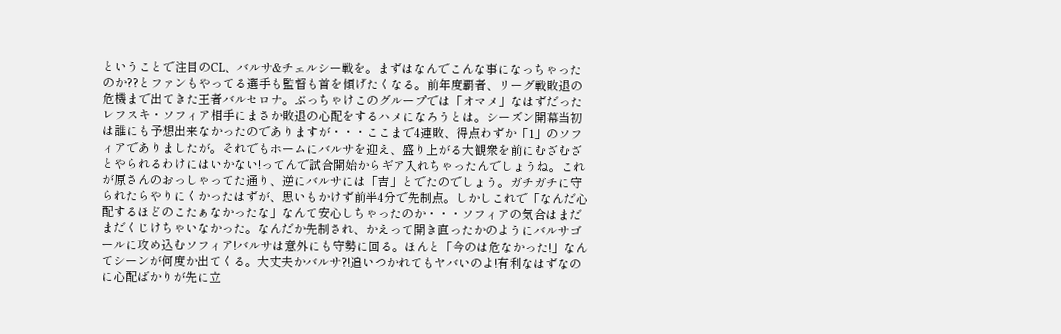ということで注目のCL、バルサ&チェルシー戦を。まずはなんでこんな事になっちゃったのか??とファンもやってる選手も監督も首を傾げたくなる。前年度覇者、リーグ戦敗退の危機まで出てきた王者バルセロナ。ぶっちゃけこのグループでは「オマメ」なはずだったレフスキ・ソフィア相手にまさか敗退の心配をするハメになろうとは。シーズン開幕当初は誰にも予想出来なかったのでありますが・・・ここまで4連敗、得点わずか「1」のソフィアでありましたが。それでもホームにバルサを迎え、盛り上がる大観衆を前にむざむざとやられるわけにはいかない!ってんで試合開始からギア入れちゃったんでしょうね。これが原さんのおっしゃってた通り、逆にバルサには「吉」とでたのでしょう。ガチガチに守られたらやりにくかったはずが、思いもかけず前半4分で先制点。しかしこれで「なんだ心配するほどのこたぁなかったな」なんて安心しちゃったのか・・・ソフィアの気合はまだまだくじけちゃいなかった。なんだか先制され、かえって開き直ったかのようにバルサゴールに攻め込むソフィア!バルサは意外にも守勢に回る。ほんと「今のは危なかった!」なんてシーンが何度か出てくる。大丈夫かバルサ?!追いつかれてもヤバいのよ!有利なはずなのに心配ばかりが先に立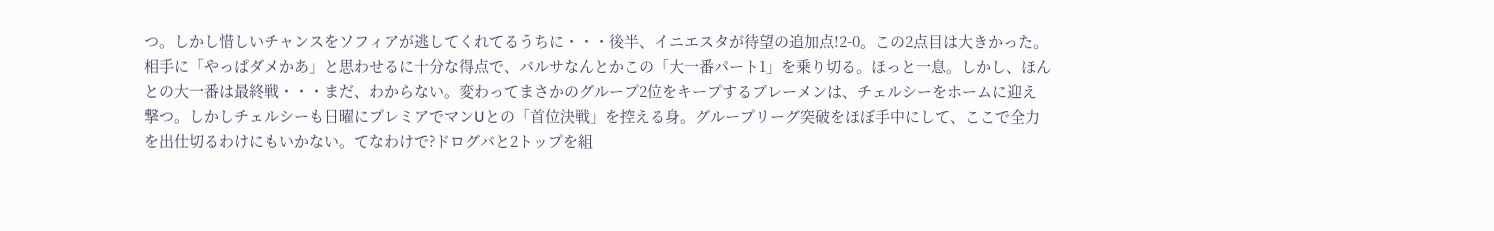つ。しかし惜しいチャンスをソフィアが逃してくれてるうちに・・・後半、イニエスタが待望の追加点!2-0。この2点目は大きかった。相手に「やっぱダメかあ」と思わせるに十分な得点で、バルサなんとかこの「大一番パート1」を乗り切る。ほっと一息。しかし、ほんとの大一番は最終戦・・・まだ、わからない。変わってまさかのグループ2位をキープするブレーメンは、チェルシーをホームに迎え撃つ。しかしチェルシーも日曜にプレミアでマンUとの「首位決戦」を控える身。グループリーグ突破をほぼ手中にして、ここで全力を出仕切るわけにもいかない。てなわけで?ドログバと2トップを組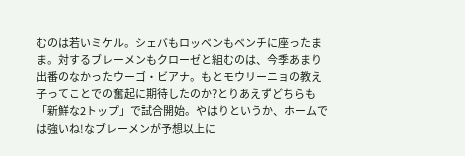むのは若いミケル。シェバもロッベンもベンチに座ったまま。対するブレーメンもクローゼと組むのは、今季あまり出番のなかったウーゴ・ビアナ。もとモウリーニョの教え子ってことでの奮起に期待したのか?とりあえずどちらも「新鮮な2トップ」で試合開始。やはりというか、ホームでは強いね!なブレーメンが予想以上に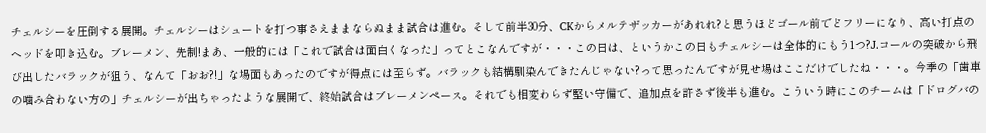チェルシーを圧倒する展開。チェルシーはシュートを打つ事さえままならぬまま試合は進む。そして前半30分、CKからメルテザッカーがあれれ?と思うほどゴール前でどフリーになり、高い打点のヘッドを叩き込む。ブレーメン、先制!まあ、一般的には「これで試合は面白くなった」ってとこなんですが・・・この日は、というかこの日もチェルシーは全体的にもう1つ?J.コールの突破から飛び出したバラックが狙う、なんて「おお?!」な場面もあったのですが得点には至らず。バラックも結構馴染んできたんじゃない?って思ったんですが見せ場はここだけでしたね・・・。今季の「歯車の噛み合わない方の」チェルシーが出ちゃったような展開で、終始試合はブレーメンペース。それでも相変わらず堅い守備で、追加点を許さず後半も進む。こういう時にこのチームは「ドログバの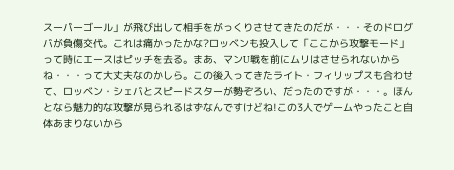スーパーゴール」が飛び出して相手をがっくりさせてきたのだが・・・そのドログバが負傷交代。これは痛かったかな?ロッベンも投入して「ここから攻撃モード」って時にエースはピッチを去る。まあ、マンU戦を前にムリはさせられないからね・・・って大丈夫なのかしら。この後入ってきたライト・フィリップスも合わせて、ロッベン・シェバとスピードスターが勢ぞろい、だったのですが・・・。ほんとなら魅力的な攻撃が見られるはずなんですけどね!この3人でゲームやったこと自体あまりないから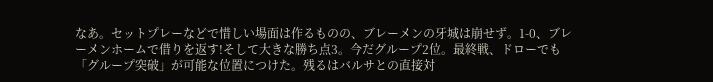なあ。セットプレーなどで惜しい場面は作るものの、ブレーメンの牙城は崩せず。1-0、ブレーメンホームで借りを返す!そして大きな勝ち点3。今だグループ2位。最終戦、ドローでも「グループ突破」が可能な位置につけた。残るはバルサとの直接対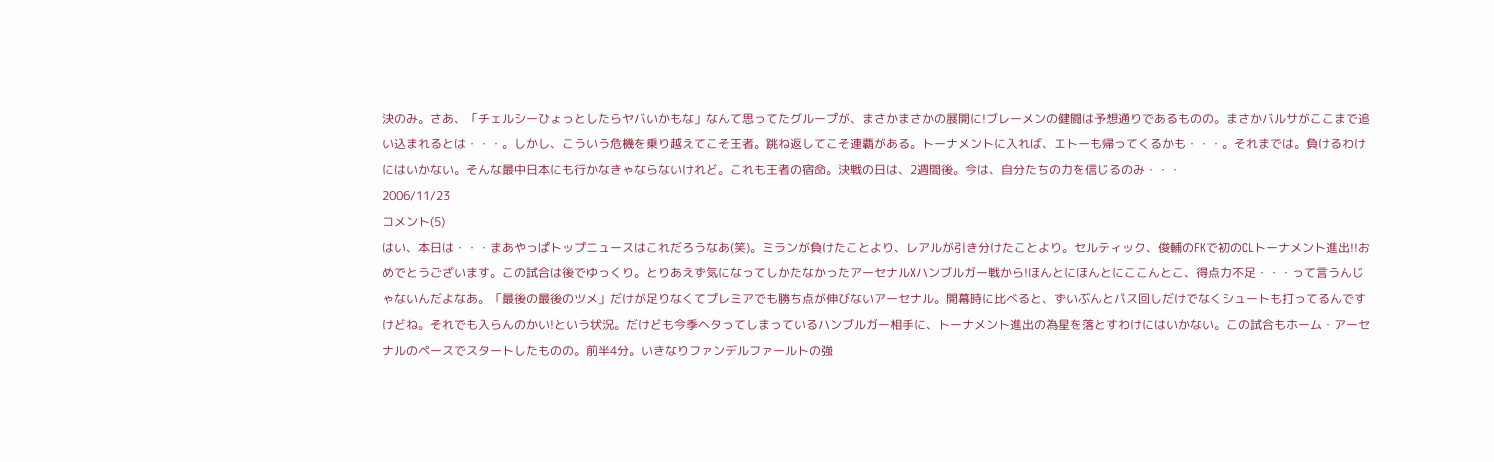決のみ。さあ、「チェルシーひょっとしたらヤバいかもな」なんて思ってたグループが、まさかまさかの展開に!ブレーメンの健闘は予想通りであるものの。まさかバルサがここまで追い込まれるとは・・・。しかし、こういう危機を乗り越えてこそ王者。跳ね返してこそ連覇がある。トーナメントに入れば、エトーも帰ってくるかも・・・。それまでは。負けるわけにはいかない。そんな最中日本にも行かなきゃならないけれど。これも王者の宿命。決戦の日は、2週間後。今は、自分たちの力を信じるのみ・・・
2006/11/23
コメント(5)
はい、本日は・・・まあやっぱトップニュースはこれだろうなあ(笑)。ミランが負けたことより、レアルが引き分けたことより。セルティック、俊輔のFKで初のCLトーナメント進出!!おめでとうございます。この試合は後でゆっくり。とりあえず気になってしかたなかったアーセナルXハンブルガー戦から!ほんとにほんとにここんとこ、得点力不足・・・って言うんじゃないんだよなあ。「最後の最後のツメ」だけが足りなくてプレミアでも勝ち点が伸びないアーセナル。開幕時に比べると、ずいぶんとパス回しだけでなくシュートも打ってるんですけどね。それでも入らんのかい!という状況。だけども今季ヘタってしまっているハンブルガー相手に、トーナメント進出の為星を落とすわけにはいかない。この試合もホーム・アーセナルのペースでスタートしたものの。前半4分。いきなりファンデルファールトの強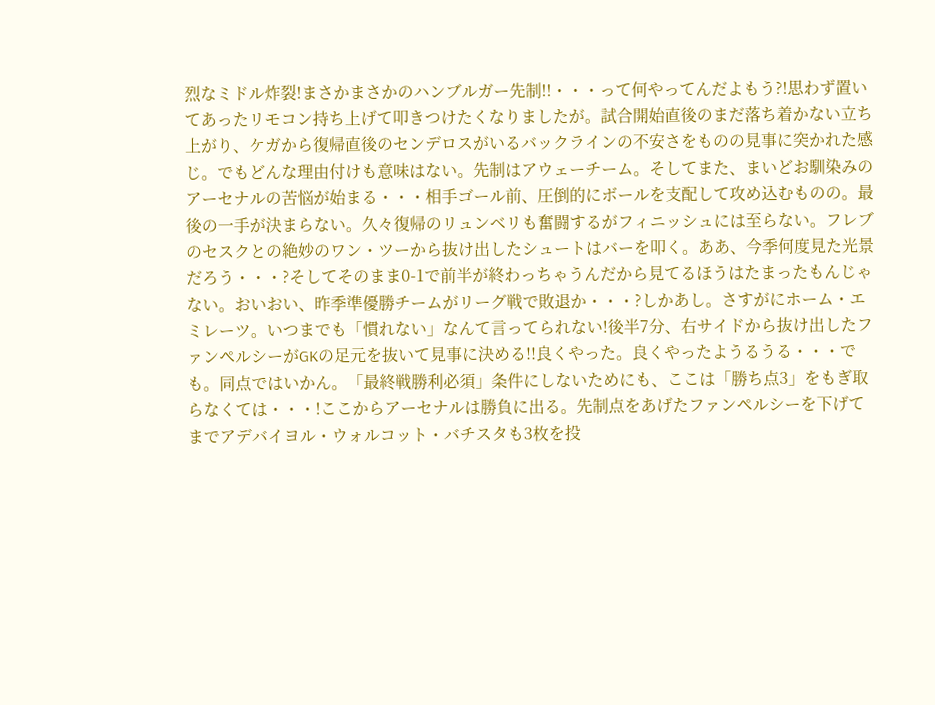烈なミドル炸裂!まさかまさかのハンブルガー先制!!・・・って何やってんだよもう?!思わず置いてあったリモコン持ち上げて叩きつけたくなりましたが。試合開始直後のまだ落ち着かない立ち上がり、ケガから復帰直後のセンデロスがいるバックラインの不安さをものの見事に突かれた感じ。でもどんな理由付けも意味はない。先制はアウェーチーム。そしてまた、まいどお馴染みのアーセナルの苦悩が始まる・・・相手ゴール前、圧倒的にボールを支配して攻め込むものの。最後の一手が決まらない。久々復帰のリュンベリも奮闘するがフィニッシュには至らない。フレブのセスクとの絶妙のワン・ツーから抜け出したシュートはバーを叩く。ああ、今季何度見た光景だろう・・・?そしてそのまま0-1で前半が終わっちゃうんだから見てるほうはたまったもんじゃない。おいおい、昨季準優勝チームがリーグ戦で敗退か・・・?しかあし。さすがにホーム・エミレーツ。いつまでも「慣れない」なんて言ってられない!後半7分、右サイドから抜け出したファンペルシーがGKの足元を抜いて見事に決める!!良くやった。良くやったようるうる・・・でも。同点ではいかん。「最終戦勝利必須」条件にしないためにも、ここは「勝ち点3」をもぎ取らなくては・・・!ここからアーセナルは勝負に出る。先制点をあげたファンペルシーを下げてまでアデバイヨル・ウォルコット・バチスタも3枚を投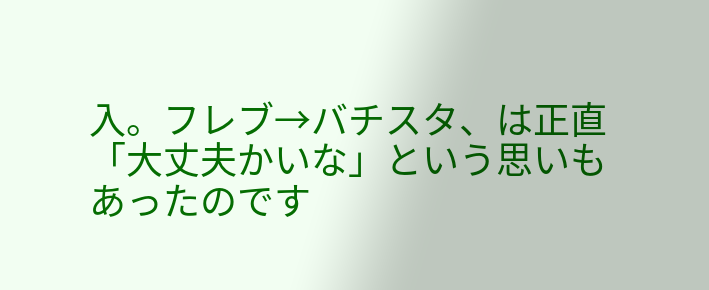入。フレブ→バチスタ、は正直「大丈夫かいな」という思いもあったのです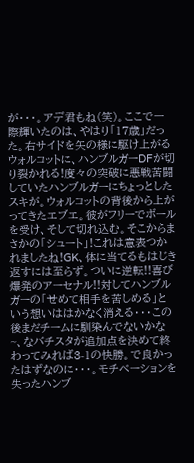が・・・。アデ君もね(笑)。ここで一際輝いたのは、やはり「17歳」だった。右サイドを矢の様に駆け上がるウォルコットに、ハンブルガーDFが切り裂かれる!度々の突破に悪戦苦闘していたハンブルガーにちょっとしたスキが。ウォルコットの背後から上がってきたエブエ。彼がフリーでボールを受け、そして切れ込む。そこからまさかの「シュート」!これは意表つかれましたね!GK、体に当てるもはじき返すには至らず。ついに逆転!!喜び爆発のアーセナル!!対してハンブルガーの「せめて相手を苦しめる」という想いははかなく消える・・・この後まだチームに馴染んでないかな~、なバチスタが追加点を決めて終わってみれば3-1の快勝。で良かったはずなのに・・・。モチベーションを失ったハンブ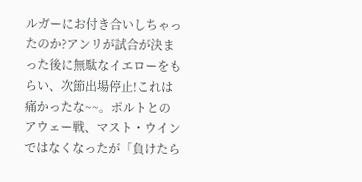ルガーにお付き合いしちゃったのか?アンリが試合が決まった後に無駄なイエローをもらい、次節出場停止!これは痛かったな~~。ポルトとのアウェー戦、マスト・ウインではなくなったが「負けたら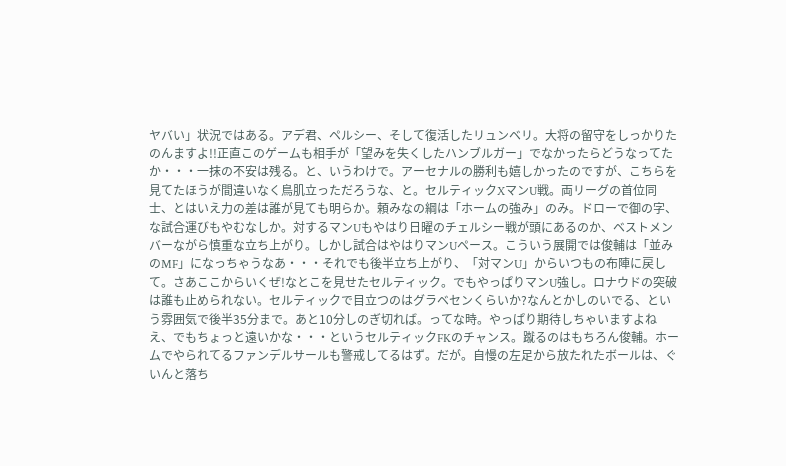ヤバい」状況ではある。アデ君、ペルシー、そして復活したリュンベリ。大将の留守をしっかりたのんますよ!!正直このゲームも相手が「望みを失くしたハンブルガー」でなかったらどうなってたか・・・一抹の不安は残る。と、いうわけで。アーセナルの勝利も嬉しかったのですが、こちらを見てたほうが間違いなく鳥肌立っただろうな、と。セルティックXマンU戦。両リーグの首位同士、とはいえ力の差は誰が見ても明らか。頼みなの綱は「ホームの強み」のみ。ドローで御の字、な試合運びもやむなしか。対するマンUもやはり日曜のチェルシー戦が頭にあるのか、ベストメンバーながら慎重な立ち上がり。しかし試合はやはりマンUペース。こういう展開では俊輔は「並みのMF」になっちゃうなあ・・・それでも後半立ち上がり、「対マンU」からいつもの布陣に戻して。さあここからいくぜ!なとこを見せたセルティック。でもやっぱりマンU強し。ロナウドの突破は誰も止められない。セルティックで目立つのはグラベセンくらいか?なんとかしのいでる、という雰囲気で後半35分まで。あと10分しのぎ切れば。ってな時。やっぱり期待しちゃいますよねえ、でもちょっと遠いかな・・・というセルティックFKのチャンス。蹴るのはもちろん俊輔。ホームでやられてるファンデルサールも警戒してるはず。だが。自慢の左足から放たれたボールは、ぐいんと落ち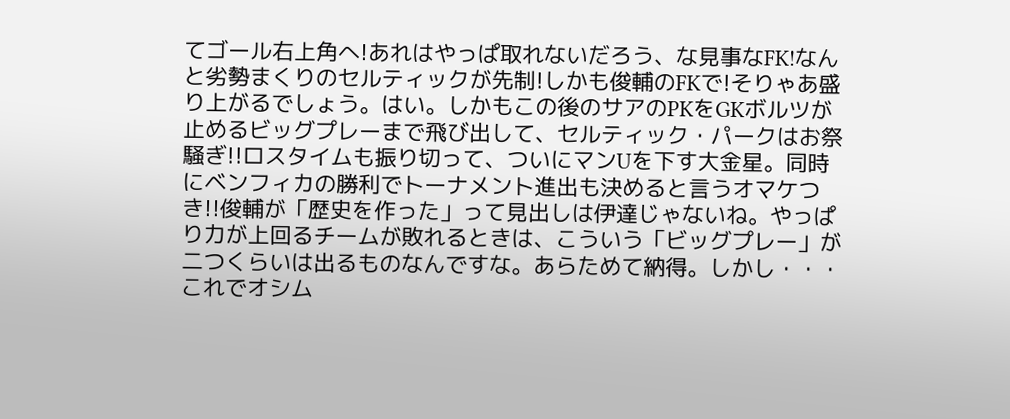てゴール右上角へ!あれはやっぱ取れないだろう、な見事なFK!なんと劣勢まくりのセルティックが先制!しかも俊輔のFKで!そりゃあ盛り上がるでしょう。はい。しかもこの後のサアのPKをGKボルツが止めるビッグプレーまで飛び出して、セルティック・パークはお祭騒ぎ!!ロスタイムも振り切って、ついにマンUを下す大金星。同時にベンフィカの勝利でトーナメント進出も決めると言うオマケつき!!俊輔が「歴史を作った」って見出しは伊達じゃないね。やっぱり力が上回るチームが敗れるときは、こういう「ビッグプレー」が二つくらいは出るものなんですな。あらためて納得。しかし・・・これでオシム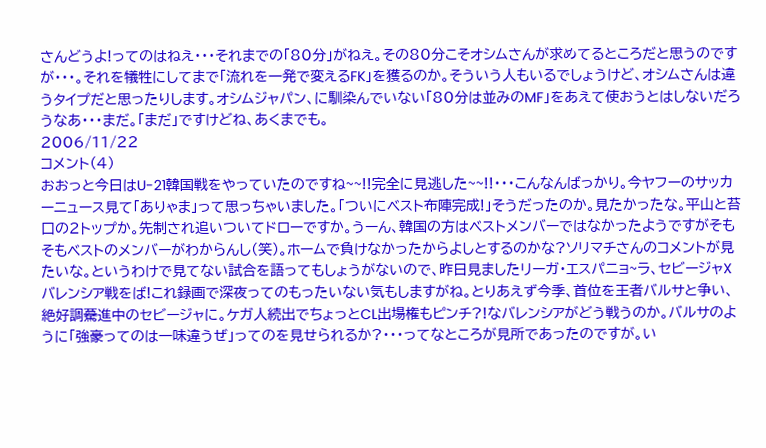さんどうよ!ってのはねえ・・・それまでの「80分」がねえ。その80分こそオシムさんが求めてるところだと思うのですが・・・。それを犠牲にしてまで「流れを一発で変えるFK」を獲るのか。そういう人もいるでしょうけど、オシムさんは違うタイプだと思ったりします。オシムジャパン、に馴染んでいない「80分は並みのMF」をあえて使おうとはしないだろうなあ・・・まだ。「まだ」ですけどね、あくまでも。
2006/11/22
コメント(4)
おおっと今日はU-21韓国戦をやっていたのですね~~!!完全に見逃した~~!!・・・こんなんばっかり。今ヤフーのサッカーニュース見て「ありゃま」って思っちゃいました。「ついにベスト布陣完成!」そうだったのか。見たかったな。平山と苔口の2トップか。先制され追いついてドローですか。うーん、韓国の方はベストメンバーではなかったようですがそもそもベストのメンバーがわからんし(笑)。ホームで負けなかったからよしとするのかな?ソリマチさんのコメントが見たいな。というわけで見てない試合を語ってもしょうがないので、昨日見ましたリーガ・エスパニョ~ラ、セビージャXバレンシア戦をば!これ録画で深夜ってのもったいない気もしますがね。とりあえず今季、首位を王者バルサと争い、絶好調驀進中のセビージャに。ケガ人続出でちょっとCL出場権もピンチ?!なバレンシアがどう戦うのか。バルサのように「強豪ってのは一味違うぜ」ってのを見せられるか?・・・ってなところが見所であったのですが。い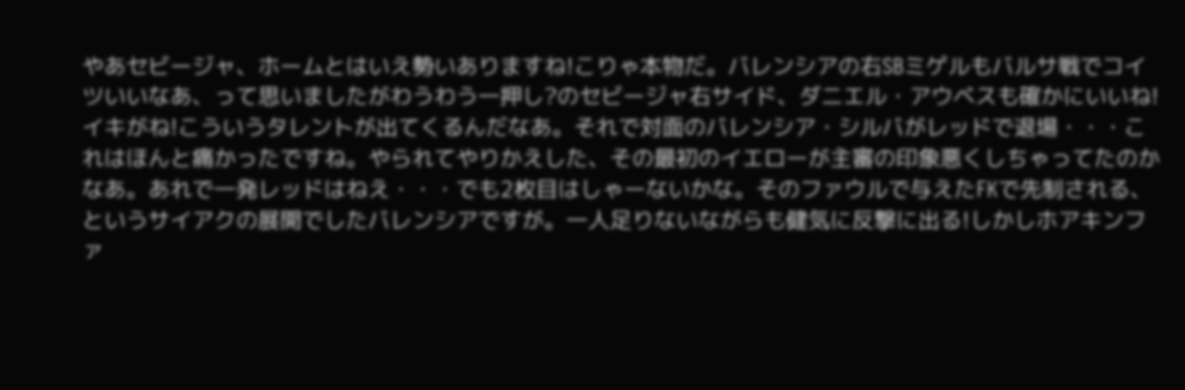やあセビージャ、ホームとはいえ勢いありますね!こりゃ本物だ。バレンシアの右SBミゲルもバルサ戦でコイツいいなあ、って思いましたがわうわう一押し?のセビージャ右サイド、ダニエル・アウベスも確かにいいね!イキがね!こういうタレントが出てくるんだなあ。それで対面のバレンシア・シルバがレッドで退場・・・これはほんと痛かったですね。やられてやりかえした、その最初のイエローが主審の印象悪くしちゃってたのかなあ。あれで一発レッドはねえ・・・でも2枚目はしゃーないかな。そのファウルで与えたFKで先制される、というサイアクの展開でしたバレンシアですが。一人足りないながらも健気に反撃に出る!しかしホアキンファ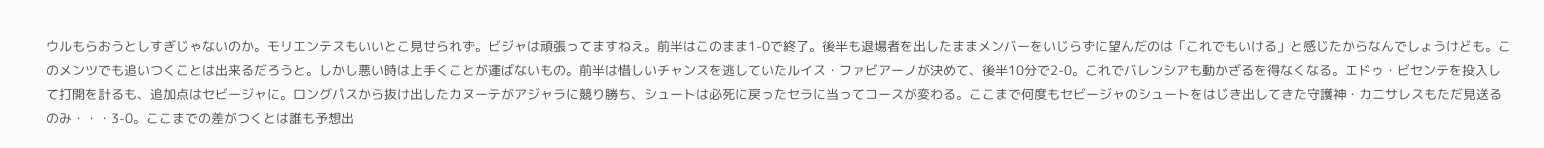ウルもらおうとしすぎじゃないのか。モリエンテスもいいとこ見せられず。ビジャは頑張ってますねえ。前半はこのまま1-0で終了。後半も退場者を出したままメンバーをいじらずに望んだのは「これでもいける」と感じたからなんでしょうけども。このメンツでも追いつくことは出来るだろうと。しかし悪い時は上手くことが運ばないもの。前半は惜しいチャンスを逃していたルイス・ファビアーノが決めて、後半10分で2-0。これでバレンシアも動かざるを得なくなる。エドゥ・ビセンテを投入して打開を計るも、追加点はセビージャに。ロングパスから抜け出したカヌーテがアジャラに競り勝ち、シュートは必死に戻ったセラに当ってコースが変わる。ここまで何度もセビージャのシュートをはじき出してきた守護神・カニサレスもただ見送るのみ・・・3-0。ここまでの差がつくとは誰も予想出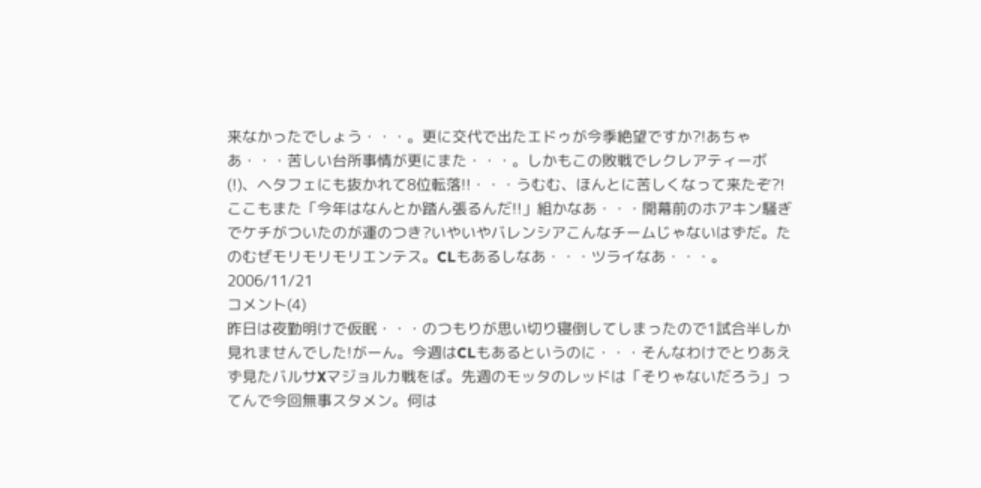来なかったでしょう・・・。更に交代で出たエドゥが今季絶望ですか?!あちゃあ・・・苦しい台所事情が更にまた・・・。しかもこの敗戦でレクレアティーボ(!)、ヘタフェにも抜かれて8位転落!!・・・うむむ、ほんとに苦しくなって来たぞ?!ここもまた「今年はなんとか踏ん張るんだ!!」組かなあ・・・開幕前のホアキン騒ぎでケチがついたのが運のつき?いやいやバレンシアこんなチームじゃないはずだ。たのむぜモリモリモリエンテス。CLもあるしなあ・・・ツライなあ・・・。
2006/11/21
コメント(4)
昨日は夜勤明けで仮眠・・・のつもりが思い切り寝倒してしまったので1試合半しか見れませんでした!がーん。今週はCLもあるというのに・・・そんなわけでとりあえず見たバルサXマジョルカ戦をば。先週のモッタのレッドは「そりゃないだろう」ってんで今回無事スタメン。何は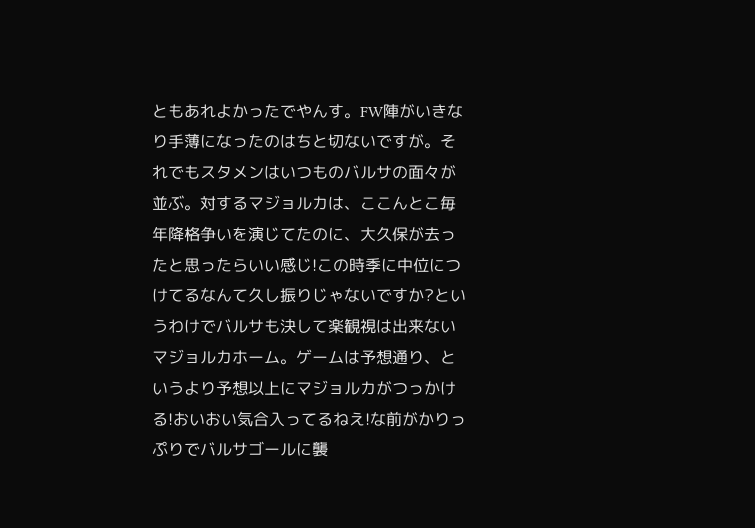ともあれよかったでやんす。FW陣がいきなり手薄になったのはちと切ないですが。それでもスタメンはいつものバルサの面々が並ぶ。対するマジョルカは、ここんとこ毎年降格争いを演じてたのに、大久保が去ったと思ったらいい感じ!この時季に中位につけてるなんて久し振りじゃないですか?というわけでバルサも決して楽観視は出来ないマジョルカホーム。ゲームは予想通り、というより予想以上にマジョルカがつっかける!おいおい気合入ってるねえ!な前がかりっぷりでバルサゴールに襲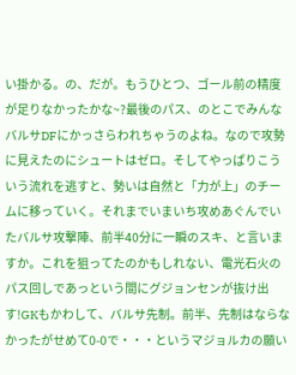い掛かる。の、だが。もうひとつ、ゴール前の精度が足りなかったかな~?最後のパス、のとこでみんなバルサDFにかっさらわれちゃうのよね。なので攻勢に見えたのにシュートはゼロ。そしてやっぱりこういう流れを逃すと、勢いは自然と「力が上」のチームに移っていく。それまでいまいち攻めあぐんでいたバルサ攻撃陣、前半40分に一瞬のスキ、と言いますか。これを狙ってたのかもしれない、電光石火のパス回しであっという間にグジョンセンが抜け出す!GKもかわして、バルサ先制。前半、先制はならなかったがせめて0-0で・・・というマジョルカの願い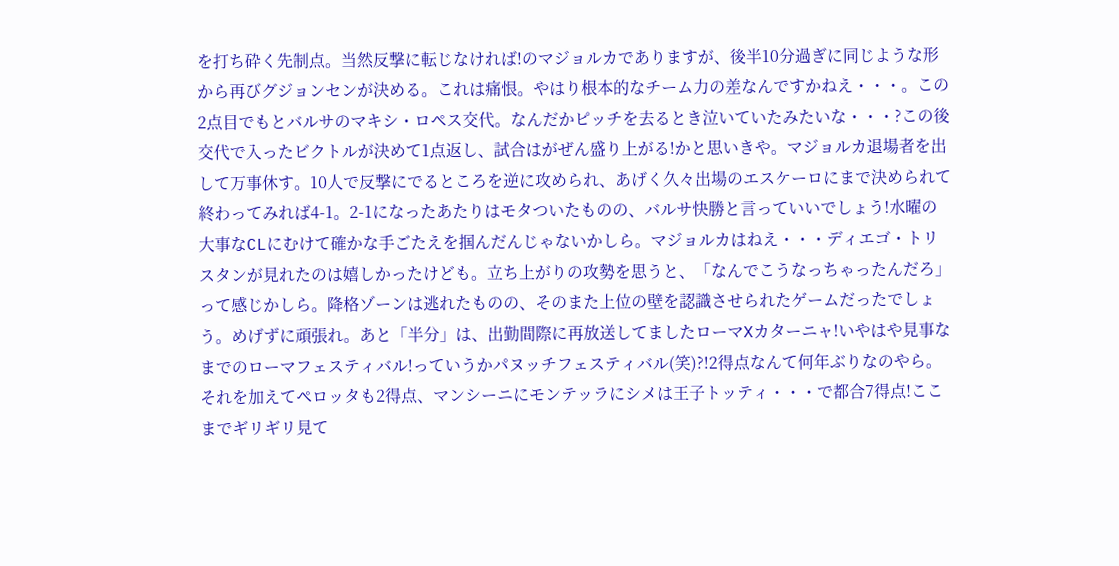を打ち砕く先制点。当然反撃に転じなければ!のマジョルカでありますが、後半10分過ぎに同じような形から再びグジョンセンが決める。これは痛恨。やはり根本的なチーム力の差なんですかねえ・・・。この2点目でもとバルサのマキシ・ロペス交代。なんだかピッチを去るとき泣いていたみたいな・・・?この後交代で入ったビクトルが決めて1点返し、試合はがぜん盛り上がる!かと思いきや。マジョルカ退場者を出して万事休す。10人で反撃にでるところを逆に攻められ、あげく久々出場のエスケーロにまで決められて終わってみれば4-1。2-1になったあたりはモタついたものの、バルサ快勝と言っていいでしょう!水曜の大事なCLにむけて確かな手ごたえを掴んだんじゃないかしら。マジョルカはねえ・・・ディエゴ・トリスタンが見れたのは嬉しかったけども。立ち上がりの攻勢を思うと、「なんでこうなっちゃったんだろ」って感じかしら。降格ゾーンは逃れたものの、そのまた上位の壁を認識させられたゲームだったでしょう。めげずに頑張れ。あと「半分」は、出勤間際に再放送してましたローマXカターニャ!いやはや見事なまでのローマフェスティバル!っていうかパヌッチフェスティバル(笑)?!2得点なんて何年ぶりなのやら。それを加えてペロッタも2得点、マンシーニにモンテッラにシメは王子トッティ・・・で都合7得点!ここまでギリギリ見て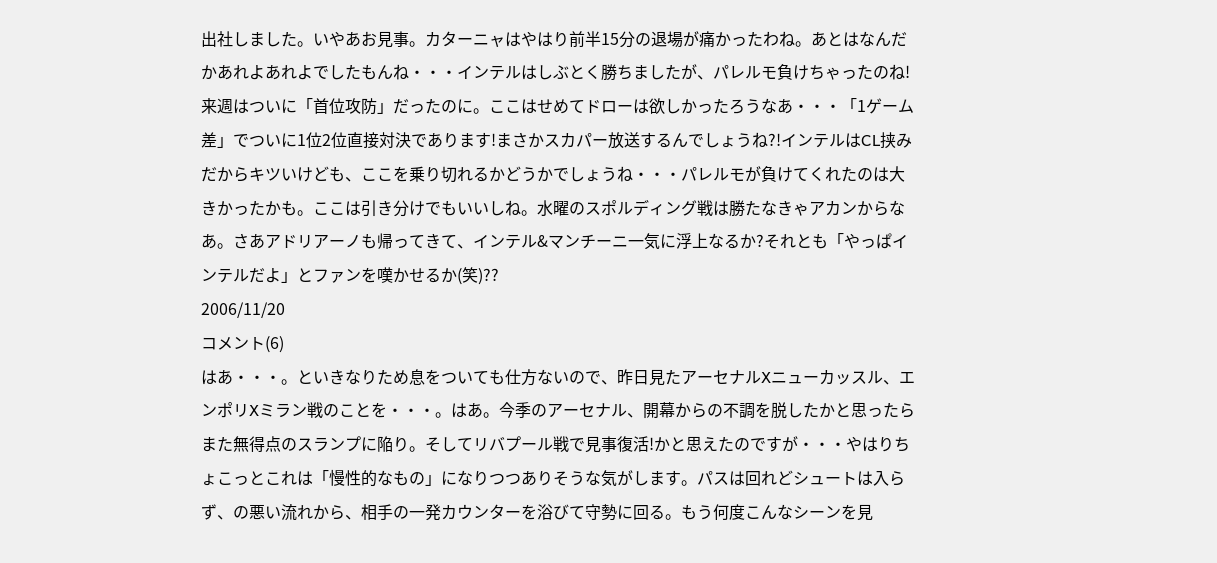出社しました。いやあお見事。カターニャはやはり前半15分の退場が痛かったわね。あとはなんだかあれよあれよでしたもんね・・・インテルはしぶとく勝ちましたが、パレルモ負けちゃったのね!来週はついに「首位攻防」だったのに。ここはせめてドローは欲しかったろうなあ・・・「1ゲーム差」でついに1位2位直接対決であります!まさかスカパー放送するんでしょうね?!インテルはCL挟みだからキツいけども、ここを乗り切れるかどうかでしょうね・・・パレルモが負けてくれたのは大きかったかも。ここは引き分けでもいいしね。水曜のスポルディング戦は勝たなきゃアカンからなあ。さあアドリアーノも帰ってきて、インテル&マンチーニ一気に浮上なるか?それとも「やっぱインテルだよ」とファンを嘆かせるか(笑)??
2006/11/20
コメント(6)
はあ・・・。といきなりため息をついても仕方ないので、昨日見たアーセナルXニューカッスル、エンポリXミラン戦のことを・・・。はあ。今季のアーセナル、開幕からの不調を脱したかと思ったらまた無得点のスランプに陥り。そしてリバプール戦で見事復活!かと思えたのですが・・・やはりちょこっとこれは「慢性的なもの」になりつつありそうな気がします。パスは回れどシュートは入らず、の悪い流れから、相手の一発カウンターを浴びて守勢に回る。もう何度こんなシーンを見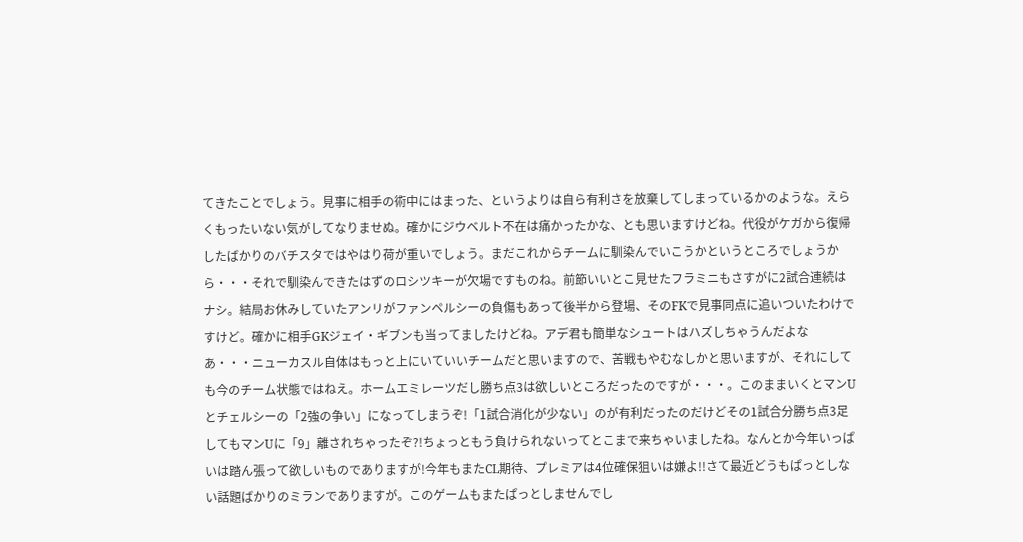てきたことでしょう。見事に相手の術中にはまった、というよりは自ら有利さを放棄してしまっているかのような。えらくもったいない気がしてなりませぬ。確かにジウベルト不在は痛かったかな、とも思いますけどね。代役がケガから復帰したばかりのバチスタではやはり荷が重いでしょう。まだこれからチームに馴染んでいこうかというところでしょうから・・・それで馴染んできたはずのロシツキーが欠場ですものね。前節いいとこ見せたフラミニもさすがに2試合連続はナシ。結局お休みしていたアンリがファンペルシーの負傷もあって後半から登場、そのFKで見事同点に追いついたわけですけど。確かに相手GKジェイ・ギブンも当ってましたけどね。アデ君も簡単なシュートはハズしちゃうんだよなあ・・・ニューカスル自体はもっと上にいていいチームだと思いますので、苦戦もやむなしかと思いますが、それにしても今のチーム状態ではねえ。ホームエミレーツだし勝ち点3は欲しいところだったのですが・・・。このままいくとマンUとチェルシーの「2強の争い」になってしまうぞ!「1試合消化が少ない」のが有利だったのだけどその1試合分勝ち点3足してもマンUに「9」離されちゃったぞ?!ちょっともう負けられないってとこまで来ちゃいましたね。なんとか今年いっぱいは踏ん張って欲しいものでありますが!今年もまたCL期待、プレミアは4位確保狙いは嫌よ!!さて最近どうもぱっとしない話題ばかりのミランでありますが。このゲームもまたぱっとしませんでし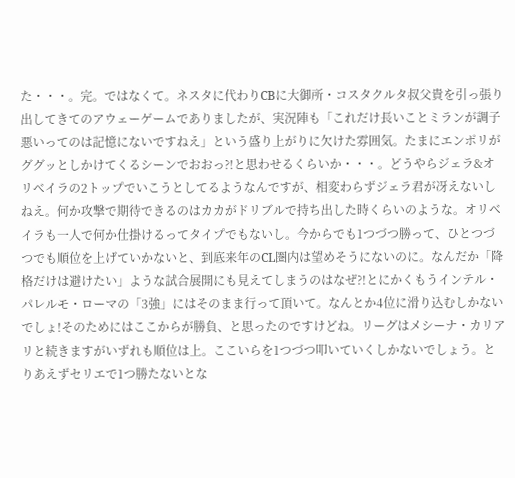た・・・。完。ではなくて。ネスタに代わりCBに大御所・コスタクルタ叔父貴を引っ張り出してきてのアウェーゲームでありましたが、実況陣も「これだけ長いことミランが調子悪いってのは記憶にないですねえ」という盛り上がりに欠けた雰囲気。たまにエンポリがググッとしかけてくるシーンでおおっ?!と思わせるくらいか・・・。どうやらジェラ&オリベイラの2トップでいこうとしてるようなんですが、相変わらずジェラ君が冴えないしねえ。何か攻撃で期待できるのはカカがドリブルで持ち出した時くらいのような。オリベイラも一人で何か仕掛けるってタイプでもないし。今からでも1つづつ勝って、ひとつづつでも順位を上げていかないと、到底来年のCL圏内は望めそうにないのに。なんだか「降格だけは避けたい」ような試合展開にも見えてしまうのはなぜ?!とにかくもうインテル・パレルモ・ローマの「3強」にはそのまま行って頂いて。なんとか4位に滑り込むしかないでしょ!そのためにはここからが勝負、と思ったのですけどね。リーグはメシーナ・カリアリと続きますがいずれも順位は上。ここいらを1つづつ叩いていくしかないでしょう。とりあえずセリエで1つ勝たないとな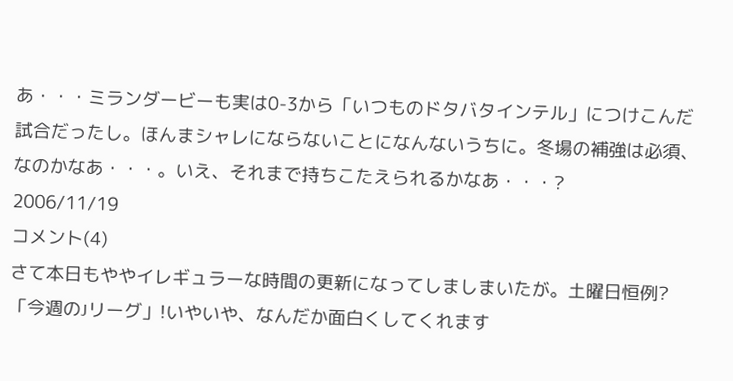あ・・・ミランダービーも実は0-3から「いつものドタバタインテル」につけこんだ試合だったし。ほんまシャレにならないことになんないうちに。冬場の補強は必須、なのかなあ・・・。いえ、それまで持ちこたえられるかなあ・・・?
2006/11/19
コメント(4)
さて本日もややイレギュラーな時間の更新になってしましまいたが。土曜日恒例?「今週のJリーグ」!いやいや、なんだか面白くしてくれます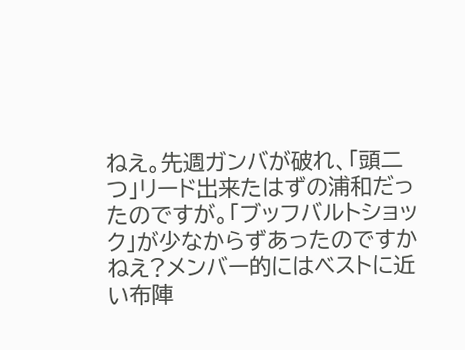ねえ。先週ガンバが破れ、「頭二つ」リード出来たはずの浦和だったのですが。「ブッフバルトショック」が少なからずあったのですかねえ?メンバー的にはベストに近い布陣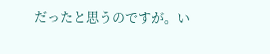だったと思うのですが。い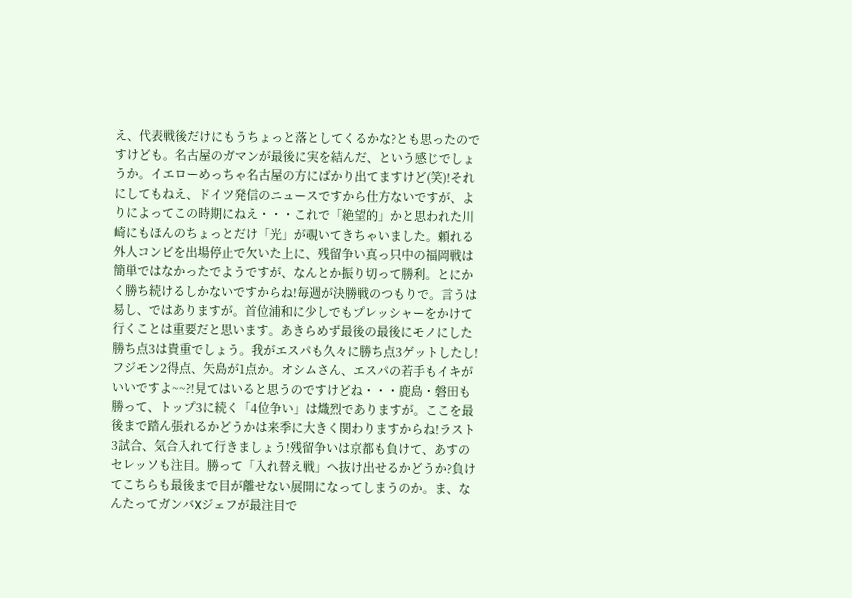え、代表戦後だけにもうちょっと落としてくるかな?とも思ったのですけども。名古屋のガマンが最後に実を結んだ、という感じでしょうか。イエローめっちゃ名古屋の方にばかり出てますけど(笑)!それにしてもねえ、ドイツ発信のニュースですから仕方ないですが、よりによってこの時期にねえ・・・これで「絶望的」かと思われた川崎にもほんのちょっとだけ「光」が覗いてきちゃいました。頼れる外人コンビを出場停止で欠いた上に、残留争い真っ只中の福岡戦は簡単ではなかったでようですが、なんとか振り切って勝利。とにかく勝ち続けるしかないですからね!毎週が決勝戦のつもりで。言うは易し、ではありますが。首位浦和に少しでもプレッシャーをかけて行くことは重要だと思います。あきらめず最後の最後にモノにした勝ち点3は貴重でしょう。我がエスパも久々に勝ち点3ゲットしたし!フジモン2得点、矢島が1点か。オシムさん、エスパの若手もイキがいいですよ~~?!見てはいると思うのですけどね・・・鹿島・磐田も勝って、トップ3に続く「4位争い」は熾烈でありますが。ここを最後まで踏ん張れるかどうかは来季に大きく関わりますからね!ラスト3試合、気合入れて行きましょう!残留争いは京都も負けて、あすのセレッソも注目。勝って「入れ替え戦」へ抜け出せるかどうか?負けてこちらも最後まで目が離せない展開になってしまうのか。ま、なんたってガンバXジェフが最注目で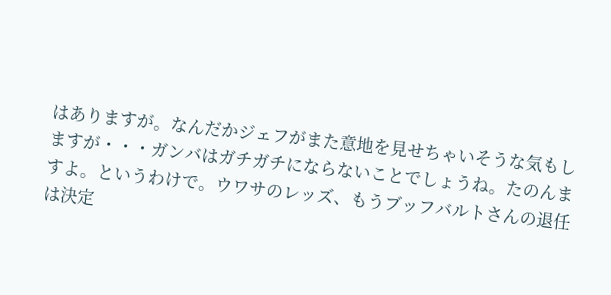はありますが。なんだかジェフがまた意地を見せちゃいそうな気もしますが・・・ガンバはガチガチにならないことでしょうね。たのんますよ。というわけで。ウワサのレッズ、もうブッフバルトさんの退任は決定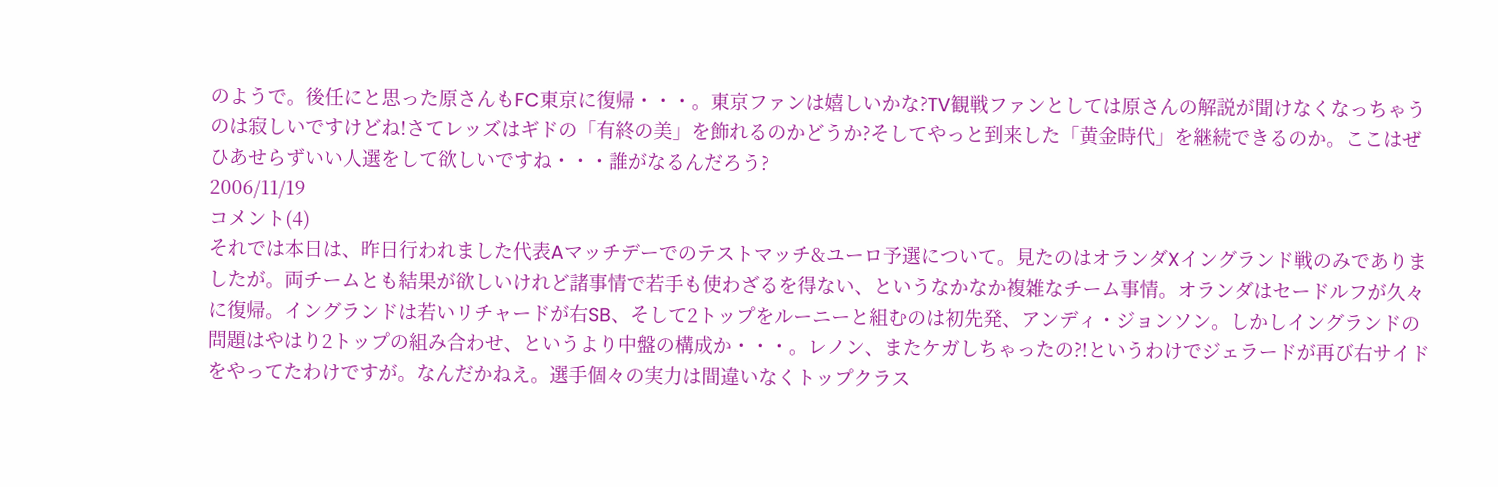のようで。後任にと思った原さんもFC東京に復帰・・・。東京ファンは嬉しいかな?TV観戦ファンとしては原さんの解説が聞けなくなっちゃうのは寂しいですけどね!さてレッズはギドの「有終の美」を飾れるのかどうか?そしてやっと到来した「黄金時代」を継続できるのか。ここはぜひあせらずいい人選をして欲しいですね・・・誰がなるんだろう?
2006/11/19
コメント(4)
それでは本日は、昨日行われました代表Aマッチデーでのテストマッチ&ユーロ予選について。見たのはオランダXイングランド戦のみでありましたが。両チームとも結果が欲しいけれど諸事情で若手も使わざるを得ない、というなかなか複雑なチーム事情。オランダはセードルフが久々に復帰。イングランドは若いリチャードが右SB、そして2トップをルーニーと組むのは初先発、アンディ・ジョンソン。しかしイングランドの問題はやはり2トップの組み合わせ、というより中盤の構成か・・・。レノン、またケガしちゃったの?!というわけでジェラードが再び右サイドをやってたわけですが。なんだかねえ。選手個々の実力は間違いなくトップクラス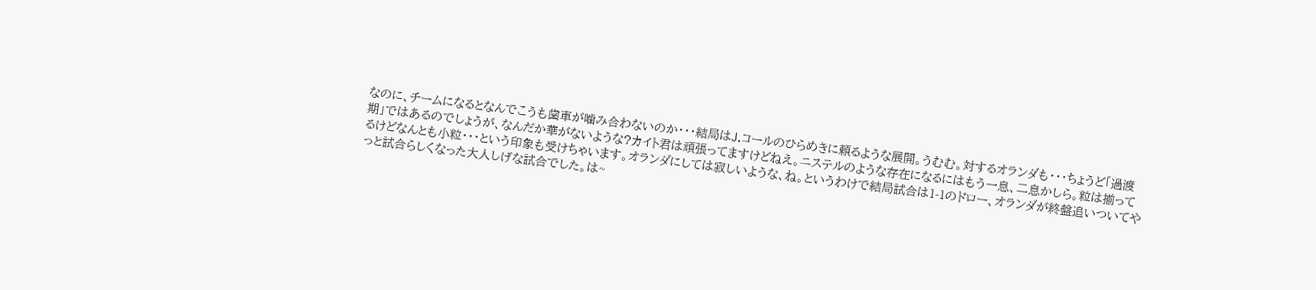なのに、チームになるとなんでこうも歯車が噛み合わないのか・・・結局はJ.コールのひらめきに頼るような展開。うむむ。対するオランダも・・・ちょうど「過渡期」ではあるのでしょうが、なんだか華がないような?カイト君は頑張ってますけどねえ。ニステルのような存在になるにはもう一息、二息かしら。粒は揃ってるけどなんとも小粒・・・という印象も受けちゃいます。オランダにしては寂しいような、ね。というわけで結局試合は1-1のドロー、オランダが終盤追いついてやっと試合らしくなった大人しげな試合でした。は~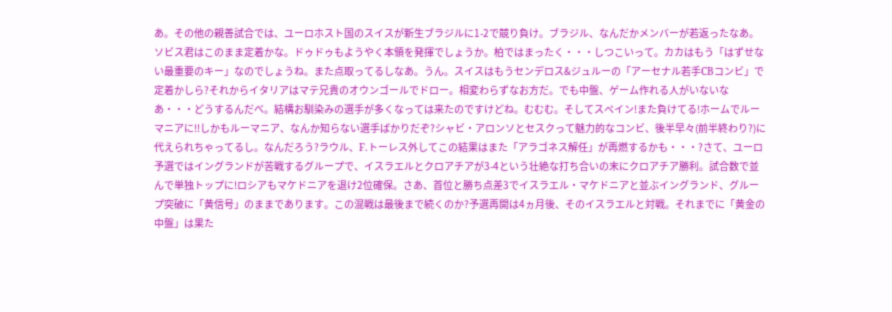あ。その他の親善試合では、ユーロホスト国のスイスが新生ブラジルに1-2で競り負け。ブラジル、なんだかメンバーが若返ったなあ。ソビス君はこのまま定着かな。ドゥドゥもようやく本領を発揮でしょうか。柏ではまったく・・・しつこいって。カカはもう「はずせない最重要のキー」なのでしょうね。また点取ってるしなあ。うん。スイスはもうセンデロス&ジュルーの「アーセナル若手CBコンビ」で定着かしら?それからイタリアはマテ兄貴のオウンゴールでドロー。相変わらずなお方だ。でも中盤、ゲーム作れる人がいないなあ・・・どうするんだべ。結構お馴染みの選手が多くなっては来たのですけどね。むむむ。そしてスペイン!また負けてる!ホームでルーマニアに!!しかもルーマニア、なんか知らない選手ばかりだぞ?シャビ・アロンソとセスクって魅力的なコンビ、後半早々(前半終わり?)に代えられちゃってるし。なんだろう?ラウル、F.トーレス外してこの結果はまた「アラゴネス解任」が再燃するかも・・・?さて、ユーロ予選ではイングランドが苦戦するグループで、イスラエルとクロアチアが3-4という壮絶な打ち合いの末にクロアチア勝利。試合数で並んで単独トップに!ロシアもマケドニアを退け2位確保。さあ、首位と勝ち点差3でイスラエル・マケドニアと並ぶイングランド、グループ突破に「黄信号」のままであります。この混戦は最後まで続くのか?予選再開は4ヵ月後、そのイスラエルと対戦。それまでに「黄金の中盤」は果た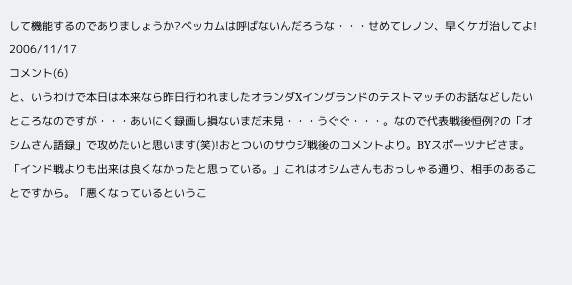して機能するのでありましょうか?ベッカムは呼ばないんだろうな・・・せめてレノン、早くケガ治してよ!
2006/11/17
コメント(6)
と、いうわけで本日は本来なら昨日行われましたオランダXイングランドのテストマッチのお話などしたいところなのですが・・・あいにく録画し損ないまだ未見・・・うぐぐ・・・。なので代表戦後恒例?の「オシムさん語録」で攻めたいと思います(笑)!おとついのサウジ戦後のコメントより。BYスポーツナビさま。「インド戦よりも出来は良くなかったと思っている。」これはオシムさんもおっしゃる通り、相手のあることですから。「悪くなっているというこ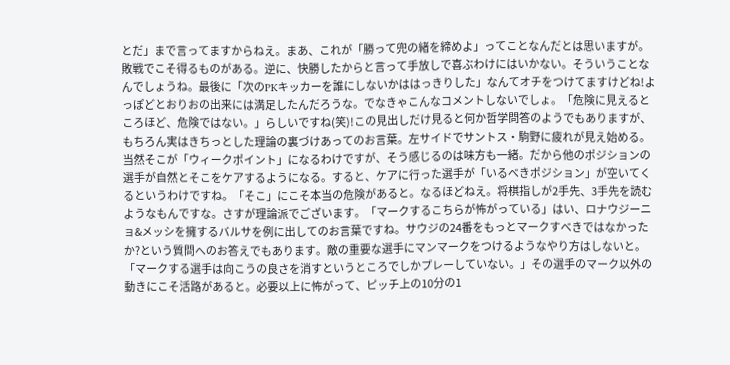とだ」まで言ってますからねえ。まあ、これが「勝って兜の緒を締めよ」ってことなんだとは思いますが。敗戦でこそ得るものがある。逆に、快勝したからと言って手放しで喜ぶわけにはいかない。そういうことなんでしょうね。最後に「次のPKキッカーを誰にしないかははっきりした」なんてオチをつけてますけどね!よっぽどとおりおの出来には満足したんだろうな。でなきゃこんなコメントしないでしょ。「危険に見えるところほど、危険ではない。」らしいですね(笑)!この見出しだけ見ると何か哲学問答のようでもありますが、もちろん実はきちっとした理論の裏づけあってのお言葉。左サイドでサントス・駒野に疲れが見え始める。当然そこが「ウィークポイント」になるわけですが、そう感じるのは味方も一緒。だから他のポジションの選手が自然とそこをケアするようになる。すると、ケアに行った選手が「いるべきポジション」が空いてくるというわけですね。「そこ」にこそ本当の危険があると。なるほどねえ。将棋指しが2手先、3手先を読むようなもんですな。さすが理論派でございます。「マークするこちらが怖がっている」はい、ロナウジーニョ&メッシを擁するバルサを例に出してのお言葉ですね。サウジの24番をもっとマークすべきではなかったか?という質問へのお答えでもあります。敵の重要な選手にマンマークをつけるようなやり方はしないと。「マークする選手は向こうの良さを消すというところでしかプレーしていない。」その選手のマーク以外の動きにこそ活路があると。必要以上に怖がって、ピッチ上の10分の1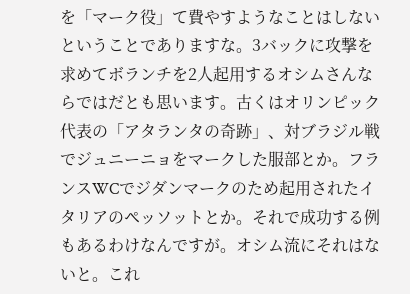を「マーク役」て費やすようなことはしないということでありますな。3バックに攻撃を求めてボランチを2人起用するオシムさんならではだとも思います。古くはオリンピック代表の「アタランタの奇跡」、対ブラジル戦でジュニーニョをマークした服部とか。フランスWCでジダンマークのため起用されたイタリアのペッソットとか。それで成功する例もあるわけなんですが。オシム流にそれはないと。これ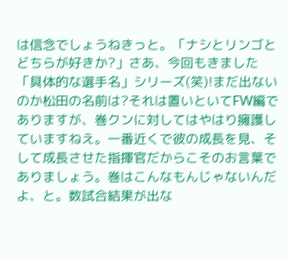は信念でしょうねきっと。「ナシとリンゴとどちらが好きか?」さあ、今回もきました「具体的な選手名」シリーズ(笑)!まだ出ないのか松田の名前は?それは置いといてFW編でありますが、巻クンに対してはやはり擁護していますねえ。一番近くで彼の成長を見、そして成長させた指揮官だからこそのお言葉でありましょう。巻はこんなもんじゃないんだよ、と。数試合結果が出な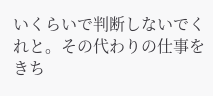いくらいで判断しないでくれと。その代わりの仕事をきち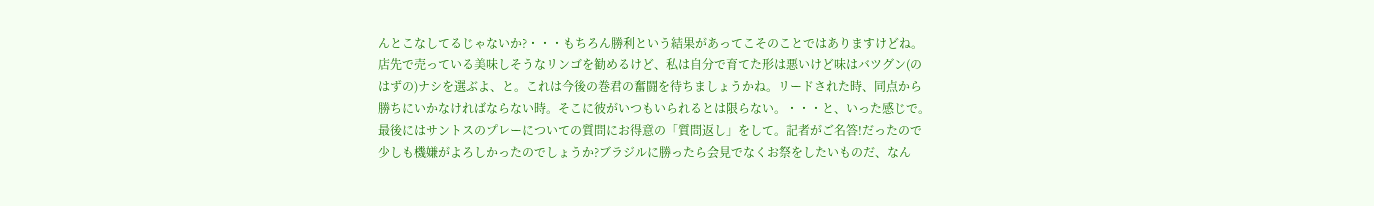んとこなしてるじゃないか?・・・もちろん勝利という結果があってこそのことではありますけどね。店先で売っている美味しそうなリンゴを勧めるけど、私は自分で育てた形は悪いけど味はバツグン(のはずの)ナシを選ぶよ、と。これは今後の巻君の奮闘を待ちましょうかね。リードされた時、同点から勝ちにいかなければならない時。そこに彼がいつもいられるとは限らない。・・・と、いった感じで。最後にはサントスのプレーについての質問にお得意の「質問返し」をして。記者がご名答!だったので少しも機嫌がよろしかったのでしょうか?ブラジルに勝ったら会見でなくお祭をしたいものだ、なん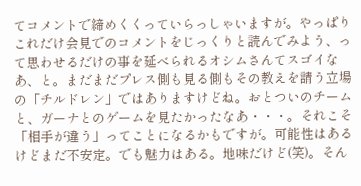てコメントで締めくくっていらっしゃいますが。やっぱりこれだけ会見でのコメントをじっくりと読んでみよう、って思わせるだけの事を延べられるオシムさんてスゴイなあ、と。まだまだプレス側も見る側もその教えを請う立場の「チルドレン」ではありますけどね。おとついのチームと、ガーナとのゲームを見たかったなあ・・・。それこそ「相手が違う」ってことになるかもですが。可能性はあるけどまだ不安定。でも魅力はある。地味だけど(笑)。そん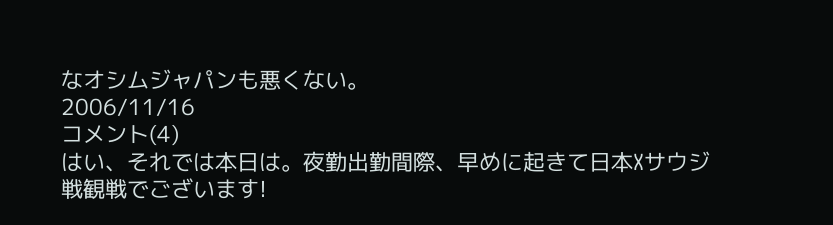なオシムジャパンも悪くない。
2006/11/16
コメント(4)
はい、それでは本日は。夜勤出勤間際、早めに起きて日本Xサウジ戦観戦でございます!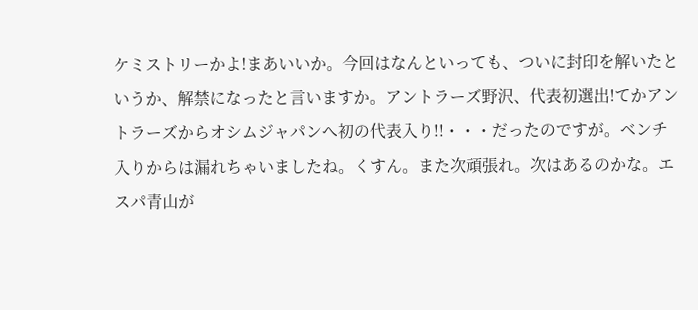ケミストリーかよ!まあいいか。今回はなんといっても、ついに封印を解いたというか、解禁になったと言いますか。アントラーズ野沢、代表初選出!てかアントラーズからオシムジャパンへ初の代表入り!!・・・だったのですが。ベンチ入りからは漏れちゃいましたね。くすん。また次頑張れ。次はあるのかな。エスパ青山が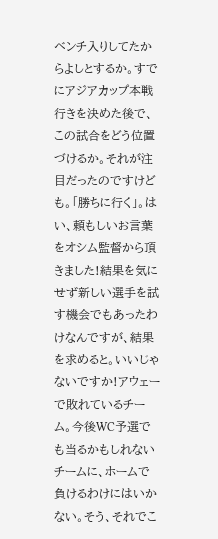ベンチ入りしてたからよしとするか。すでにアジアカップ本戦行きを決めた後で、この試合をどう位置づけるか。それが注目だったのですけども。「勝ちに行く」。はい、頼もしいお言葉をオシム監督から頂きました!結果を気にせず新しい選手を試す機会でもあったわけなんですが、結果を求めると。いいじゃないですか!アウェーで敗れているチーム。今後WC予選でも当るかもしれないチームに、ホームで負けるわけにはいかない。そう、それでこ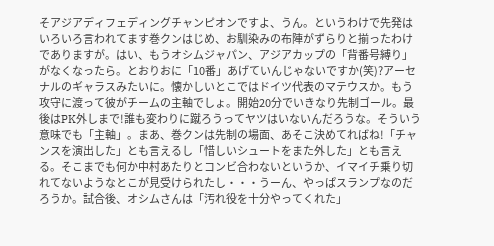そアジアディフェディングチャンピオンですよ、うん。というわけで先発はいろいろ言われてます巻クンはじめ、お馴染みの布陣がずらりと揃ったわけでありますが。はい、もうオシムジャパン、アジアカップの「背番号縛り」がなくなったら。とおりおに「10番」あげていんじゃないですか(笑)?アーセナルのギャラスみたいに。懐かしいとこではドイツ代表のマテウスか。もう攻守に渡って彼がチームの主軸でしょ。開始20分でいきなり先制ゴール。最後はPK外しまで!誰も変わりに蹴ろうってヤツはいないんだろうな。そういう意味でも「主軸」。まあ、巻クンは先制の場面、あそこ決めてればね!「チャンスを演出した」とも言えるし「惜しいシュートをまた外した」とも言える。そこまでも何か中村あたりとコンビ合わないというか、イマイチ乗り切れてないようなとこが見受けられたし・・・うーん、やっぱスランプなのだろうか。試合後、オシムさんは「汚れ役を十分やってくれた」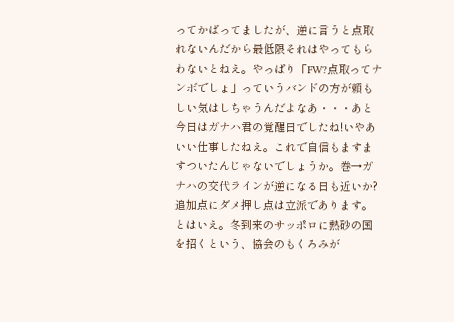ってかばってましたが、逆に言うと点取れないんだから最低限それはやってもらわないとねえ。やっぱり「FW?点取ってナンボでしょ」っていうバンドの方が頼もしい気はしちゃうんだよなあ・・・あと今日はガナハ君の覚醒日でしたね!いやあいい仕事したねえ。これで自信もますますついたんじゃないでしょうか。巻→ガナハの交代ラインが逆になる日も近いか?追加点にダメ押し点は立派であります。とはいえ。冬到来のサッポロに熱砂の国を招くという、協会のもくろみが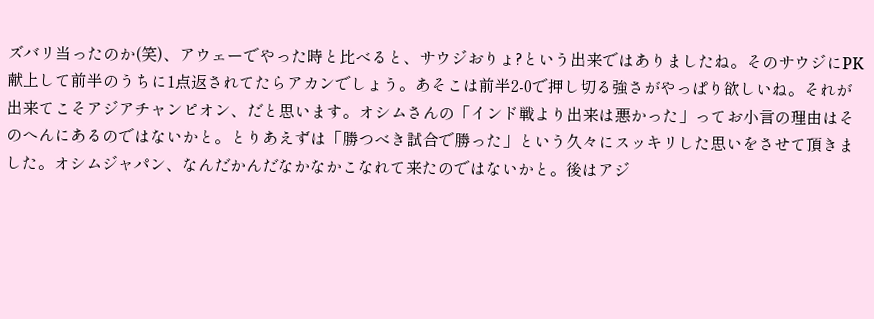ズバリ当ったのか(笑)、アウェーでやった時と比べると、サウジおりょ?という出来ではありましたね。そのサウジにPK献上して前半のうちに1点返されてたらアカンでしょう。あそこは前半2-0で押し切る強さがやっぱり欲しいね。それが出来てこそアジアチャンピオン、だと思います。オシムさんの「インド戦より出来は悪かった」ってお小言の理由はそのへんにあるのではないかと。とりあえずは「勝つべき試合で勝った」という久々にスッキリした思いをさせて頂きました。オシムジャパン、なんだかんだなかなかこなれて来たのではないかと。後はアジ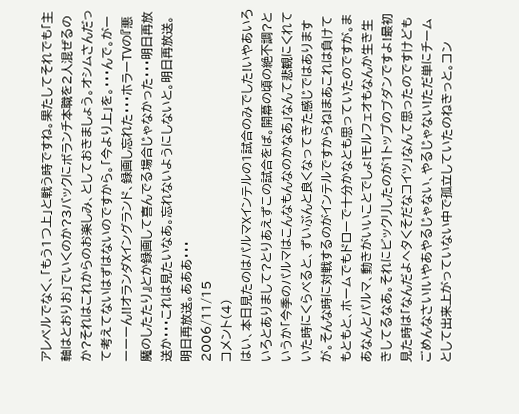アレベルでなく、「もう1つ上」と戦う時ですね。果たしてそれでも「主軸はとおりお」でいくのか?3バックにボランチ本職を2人混ぜるのか?それはこれからのお楽しみ、としておきましょう。オシムさんだって考えてないはずはないのですから。「今より上」を。・・・んで。がーーーーん!!オランダXイングランド、録画し忘れた・・・ホラーTVの『悪魔のしたたり』とか録画して喜んでる場合じゃなかった・・・明日再放送か・・・これは見たいなあ。忘れないようにしないと。明日再放送。明日再放送。あああ・・・
2006/11/15
コメント(4)
はい、本日見たのはパルマXインテルの1試合のみでした!いやあいろいろとありまして?とりあえずこの試合をば。開幕の頃の絶不調?というか「今季のパルマはこんなもんなのかなあ」なんて悲観にくれていた時にくらべると、ずいぶんと良くなってきた感じではありますが。そんな時に対戦するのがインテルですからね!まあこれは負けてもともと、ホームでもドローで十分かなとも思っていたのですが。まあなんとパルマ、動きがいいことでしょ!モルフェオもなんか生き生きしてるなあ。それにビックリしたのが1トップのブダンですよ!最初見た時は「なんだよヘタくそだなコイツ」なんて思ったのですけどもごめんなさい!いやあやるじゃない、やるじゃない!ただ単にチームとして出来上がっていない中で孤立していたのねきっと。コン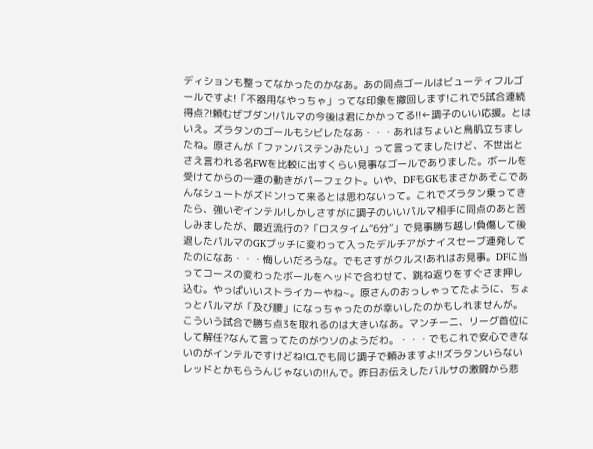ディションも整ってなかったのかなあ。あの同点ゴールはビューティフルゴールですよ!「不器用なやっちゃ」ってな印象を撤回します!これで5試合連続得点?!頼むぜブダン!パルマの今後は君にかかってる!!←調子のいい応援。とはいえ。ズラタンのゴールもシビレたなあ・・・あれはちょいと鳥肌立ちましたね。原さんが「ファンバステンみたい」って言ってましたけど、不世出とさえ言われる名FWを比較に出すくらい見事なゴールでありました。ボールを受けてからの一連の動きがパーフェクト。いや、DFもGKもまさかあそこであんなシュートがズドン!って来るとは思わないって。これでズラタン乗ってきたら、強いぞインテル!しかしさすがに調子のいいパルマ相手に同点のあと苦しみましたが、最近流行の?「ロスタイム“6分”」で見事勝ち越し!負傷して後退したパルマのGKブッチに変わって入ったデルチアがナイスセーブ連発してたのになあ・・・悔しいだろうな。でもさすがクルス!あれはお見事。DFに当ってコースの変わったボールをヘッドで合わせて、跳ね返りをすぐさま押し込む。やっぱいいストライカーやね~。原さんのおっしゃってたように、ちょっとパルマが「及び腰」になっちゃったのが幸いしたのかもしれませんが。こういう試合で勝ち点3を取れるのは大きいなあ。マンチーニ、リーグ首位にして解任?なんて言ってたのがウソのようだわ。・・・でもこれで安心できないのがインテルですけどね!CLでも同じ調子で頼みますよ!!ズラタンいらないレッドとかもらうんじゃないの!!んで。昨日お伝えしたバルサの激闘から悲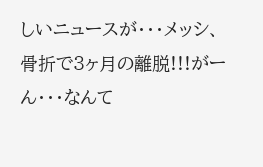しいニュースが・・・メッシ、骨折で3ヶ月の離脱!!!がーん・・・なんて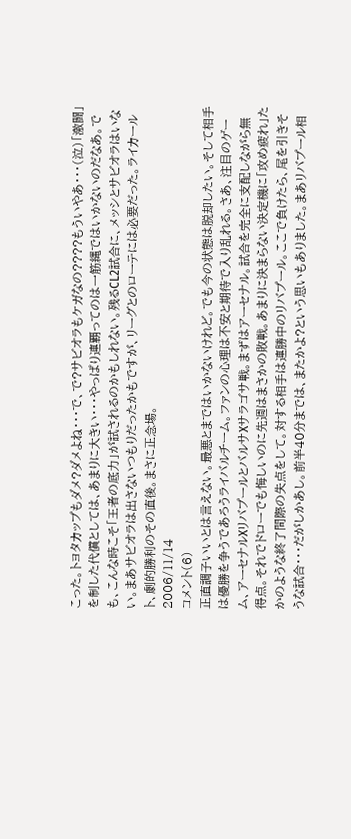こった。トヨタカップもダメ?ダメよね・・・で、で?サビオラもケガなの????もういやあ・・・(泣)「激闘」を制した代償としては、あまりに大きい・・・やっぱり連覇ってのは一筋縄ではいかないのだなあ。でも、こんな時こそ「王者の底力」が試されるのかもしれない。残るCL2試合に、メッシとサビオラはいない。まあサビオラは出さないつもりだったかもですが、リーグとのローテには必要だった。ライカールト、劇的勝利のその直後。まさに正念場。
2006/11/14
コメント(6)
正直調子いいとは言えない。最悪とまではいかないけれど。でも今の状態は脱却したい。そして相手は優勝を争うであろうライバルチーム。ファンの心理は不安と期待で入り乱れる。さあ、注目のゲーム、アーセナルXリバプールとバルサXサラゴサ戦。まずはアーセナル。試合を完全に支配しながら無得点。それでドローでも悔しいのに先週はまさかの敗戦。あまりに決まらない決定機に「攻め疲れ」たかのような終了間際の失点をして。対する相手は連勝中のリバプール。ここで負けたら、尾を引きそうな試合・・・だがしかあし。前半40分までは、またかよ?という思いもありました。まあリバプール相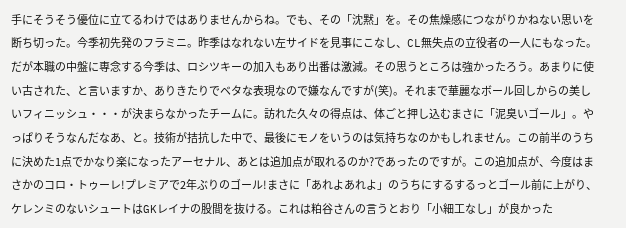手にそうそう優位に立てるわけではありませんからね。でも、その「沈黙」を。その焦燥感につながりかねない思いを断ち切った。今季初先発のフラミニ。昨季はなれない左サイドを見事にこなし、CL無失点の立役者の一人にもなった。だが本職の中盤に専念する今季は、ロシツキーの加入もあり出番は激減。その思うところは強かったろう。あまりに使い古された、と言いますか、ありきたりでベタな表現なので嫌なんですが(笑)。それまで華麗なボール回しからの美しいフィニッシュ・・・が決まらなかったチームに。訪れた久々の得点は、体ごと押し込むまさに「泥臭いゴール」。やっぱりそうなんだなあ、と。技術が拮抗した中で、最後にモノをいうのは気持ちなのかもしれません。この前半のうちに決めた1点でかなり楽になったアーセナル、あとは追加点が取れるのか?であったのですが。この追加点が、今度はまさかのコロ・トゥーレ!プレミアで2年ぶりのゴール!まさに「あれよあれよ」のうちにするするっとゴール前に上がり、ケレンミのないシュートはGKレイナの股間を抜ける。これは粕谷さんの言うとおり「小細工なし」が良かった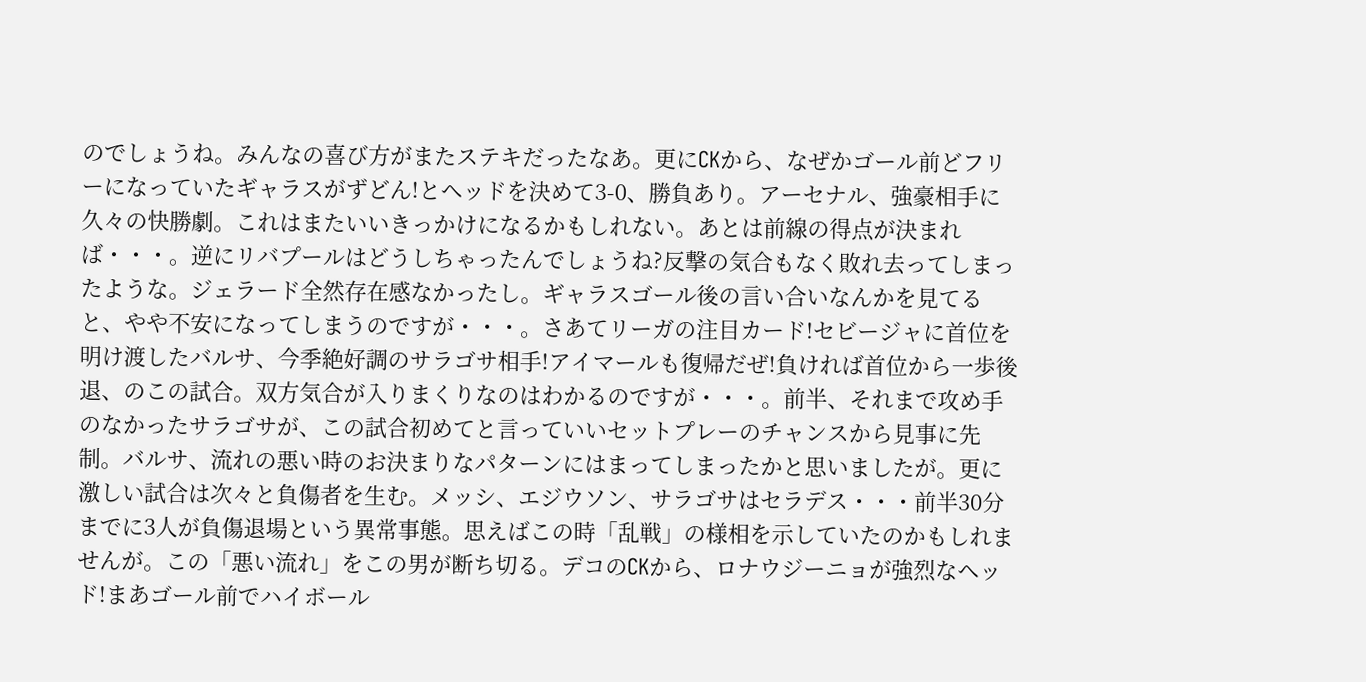のでしょうね。みんなの喜び方がまたステキだったなあ。更にCKから、なぜかゴール前どフリーになっていたギャラスがずどん!とヘッドを決めて3-0、勝負あり。アーセナル、強豪相手に久々の快勝劇。これはまたいいきっかけになるかもしれない。あとは前線の得点が決まれば・・・。逆にリバプールはどうしちゃったんでしょうね?反撃の気合もなく敗れ去ってしまったような。ジェラード全然存在感なかったし。ギャラスゴール後の言い合いなんかを見てると、やや不安になってしまうのですが・・・。さあてリーガの注目カード!セビージャに首位を明け渡したバルサ、今季絶好調のサラゴサ相手!アイマールも復帰だぜ!負ければ首位から一歩後退、のこの試合。双方気合が入りまくりなのはわかるのですが・・・。前半、それまで攻め手のなかったサラゴサが、この試合初めてと言っていいセットプレーのチャンスから見事に先制。バルサ、流れの悪い時のお決まりなパターンにはまってしまったかと思いましたが。更に激しい試合は次々と負傷者を生む。メッシ、エジウソン、サラゴサはセラデス・・・前半30分までに3人が負傷退場という異常事態。思えばこの時「乱戦」の様相を示していたのかもしれませんが。この「悪い流れ」をこの男が断ち切る。デコのCKから、ロナウジーニョが強烈なヘッド!まあゴール前でハイボール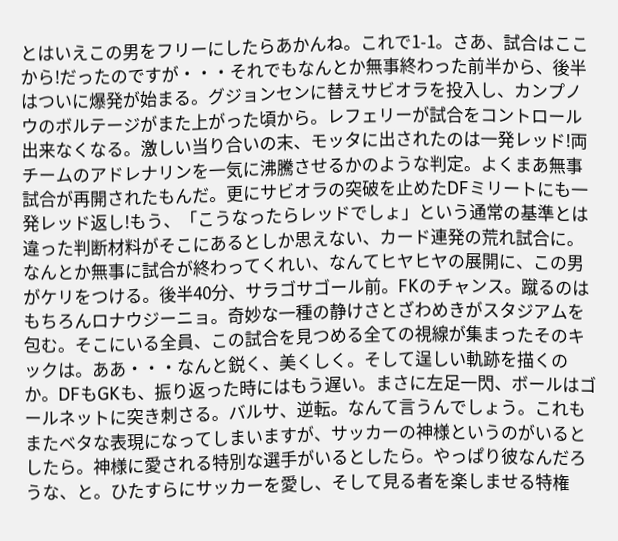とはいえこの男をフリーにしたらあかんね。これで1-1。さあ、試合はここから!だったのですが・・・それでもなんとか無事終わった前半から、後半はついに爆発が始まる。グジョンセンに替えサビオラを投入し、カンプノウのボルテージがまた上がった頃から。レフェリーが試合をコントロール出来なくなる。激しい当り合いの末、モッタに出されたのは一発レッド!両チームのアドレナリンを一気に沸騰させるかのような判定。よくまあ無事試合が再開されたもんだ。更にサビオラの突破を止めたDFミリートにも一発レッド返し!もう、「こうなったらレッドでしょ」という通常の基準とは違った判断材料がそこにあるとしか思えない、カード連発の荒れ試合に。なんとか無事に試合が終わってくれい、なんてヒヤヒヤの展開に、この男がケリをつける。後半40分、サラゴサゴール前。FKのチャンス。蹴るのはもちろんロナウジーニョ。奇妙な一種の静けさとざわめきがスタジアムを包む。そこにいる全員、この試合を見つめる全ての視線が集まったそのキックは。ああ・・・なんと鋭く、美くしく。そして逞しい軌跡を描くのか。DFもGKも、振り返った時にはもう遅い。まさに左足一閃、ボールはゴールネットに突き刺さる。バルサ、逆転。なんて言うんでしょう。これもまたベタな表現になってしまいますが、サッカーの神様というのがいるとしたら。神様に愛される特別な選手がいるとしたら。やっぱり彼なんだろうな、と。ひたすらにサッカーを愛し、そして見る者を楽しませる特権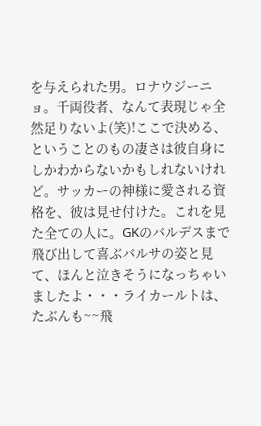を与えられた男。ロナウジーニョ。千両役者、なんて表現じゃ全然足りないよ(笑)!ここで決める、ということのもの凄さは彼自身にしかわからないかもしれないけれど。サッカーの神様に愛される資格を、彼は見せ付けた。これを見た全ての人に。GKのバルデスまで飛び出して喜ぶバルサの姿と見て、ほんと泣きそうになっちゃいましたよ・・・ライカールトは、たぶんも~~飛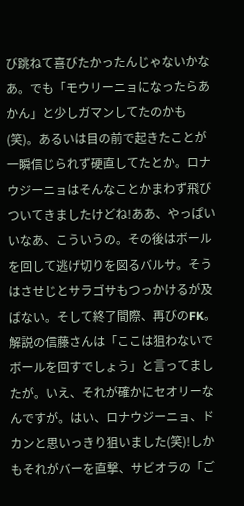び跳ねて喜びたかったんじゃないかなあ。でも「モウリーニョになったらあかん」と少しガマンしてたのかも(笑)。あるいは目の前で起きたことが一瞬信じられず硬直してたとか。ロナウジーニョはそんなことかまわず飛びついてきましたけどね!ああ、やっぱいいなあ、こういうの。その後はボールを回して逃げ切りを図るバルサ。そうはさせじとサラゴサもつっかけるが及ばない。そして終了間際、再びのFK。解説の信藤さんは「ここは狙わないでボールを回すでしょう」と言ってましたが。いえ、それが確かにセオリーなんですが。はい、ロナウジーニョ、ドカンと思いっきり狙いました(笑)!しかもそれがバーを直撃、サビオラの「ご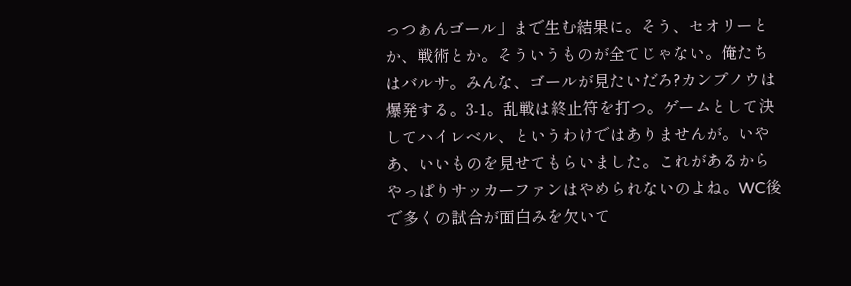っつぁんゴール」まで生む結果に。そう、セオリーとか、戦術とか。そういうものが全てじゃない。俺たちはバルサ。みんな、ゴールが見たいだろ?カンプノウは爆発する。3-1。乱戦は終止符を打つ。ゲームとして決してハイレベル、というわけではありませんが。いやあ、いいものを見せてもらいました。これがあるからやっぱりサッカーファンはやめられないのよね。WC後で多くの試合が面白みを欠いて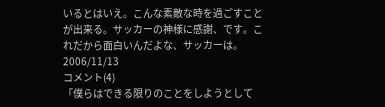いるとはいえ。こんな素敵な時を過ごすことが出来る。サッカーの神様に感謝、です。これだから面白いんだよな、サッカーは。
2006/11/13
コメント(4)
「僕らはできる限りのことをしようとして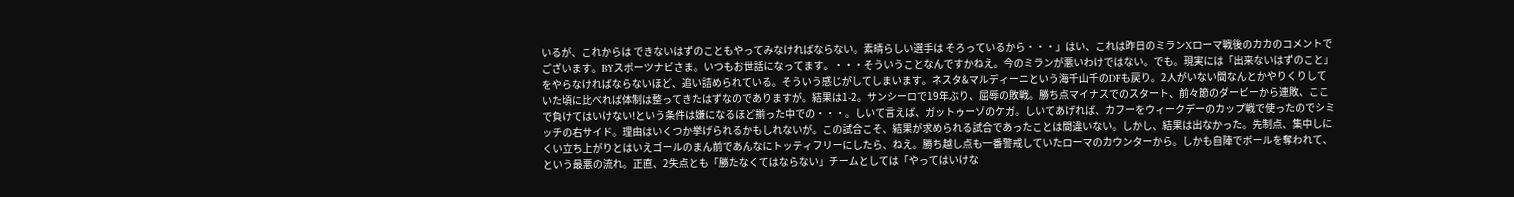いるが、これからは できないはずのこともやってみなければならない。素晴らしい選手は そろっているから・・・」はい、これは昨日のミランXローマ戦後のカカのコメントでございます。BYスポーツナビさま。いつもお世話になってます。・・・そういうことなんですかねえ。今のミランが悪いわけではない。でも。現実には「出来ないはずのこと」をやらなければならないほど、追い詰められている。そういう感じがしてしまいます。ネスタ&マルディーニという海千山千のDFも戻り。2人がいない間なんとかやりくりしていた頃に比べれば体制は整ってきたはずなのでありますが。結果は1-2。サンシーロで19年ぶり、屈辱の敗戦。勝ち点マイナスでのスタート、前々節のダービーから連敗、ここで負けてはいけない!という条件は嫌になるほど揃った中での・・・。しいて言えば、ガットゥーゾのケガ。しいてあげれば、カフーをウィークデーのカップ戦で使ったのでシミッチの右サイド。理由はいくつか挙げられるかもしれないが。この試合こそ、結果が求められる試合であったことは間違いない。しかし、結果は出なかった。先制点、集中しにくい立ち上がりとはいえゴールのまん前であんなにトッティフリーにしたら、ねえ。勝ち越し点も一番警戒していたローマのカウンターから。しかも自陣でボールを奪われて、という最悪の流れ。正直、2失点とも「勝たなくてはならない」チームとしては「やってはいけな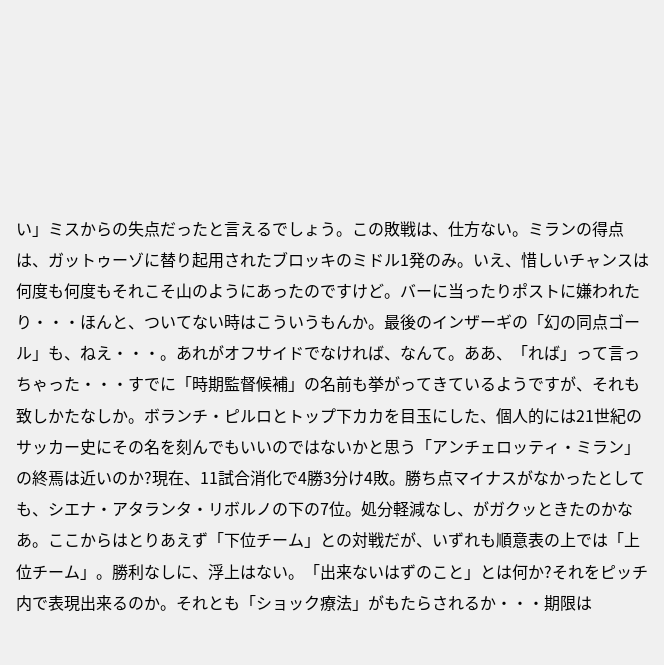い」ミスからの失点だったと言えるでしょう。この敗戦は、仕方ない。ミランの得点は、ガットゥーゾに替り起用されたブロッキのミドル1発のみ。いえ、惜しいチャンスは何度も何度もそれこそ山のようにあったのですけど。バーに当ったりポストに嫌われたり・・・ほんと、ついてない時はこういうもんか。最後のインザーギの「幻の同点ゴール」も、ねえ・・・。あれがオフサイドでなければ、なんて。ああ、「れば」って言っちゃった・・・すでに「時期監督候補」の名前も挙がってきているようですが、それも致しかたなしか。ボランチ・ピルロとトップ下カカを目玉にした、個人的には21世紀のサッカー史にその名を刻んでもいいのではないかと思う「アンチェロッティ・ミラン」の終焉は近いのか?現在、11試合消化で4勝3分け4敗。勝ち点マイナスがなかったとしても、シエナ・アタランタ・リボルノの下の7位。処分軽減なし、がガクッときたのかなあ。ここからはとりあえず「下位チーム」との対戦だが、いずれも順意表の上では「上位チーム」。勝利なしに、浮上はない。「出来ないはずのこと」とは何か?それをピッチ内で表現出来るのか。それとも「ショック療法」がもたらされるか・・・期限は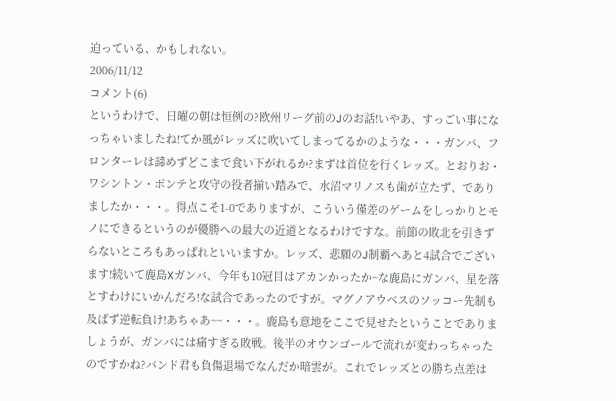迫っている、かもしれない。
2006/11/12
コメント(6)
というわけで、日曜の朝は恒例の?欧州リーグ前のJのお話!いやあ、すっごい事になっちゃいましたね!てか風がレッズに吹いてしまってるかのような・・・ガンバ、フロンターレは諦めずどこまで食い下がれるか?まずは首位を行くレッズ。とおりお・ワシントン・ポンテと攻守の役者揃い踏みで、水沼マリノスも歯が立たず、でありましたか・・・。得点こそ1-0でありますが、こういう僅差のゲームをしっかりとモノにできるというのが優勝への最大の近道となるわけですな。前節の敗北を引きずらないところもあっぱれといいますか。レッズ、悲願のJ制覇へあと4試合でございます!続いて鹿島Xガンバ、今年も10冠目はアカンかったか~な鹿島にガンバ、星を落とすわけにいかんだろ!な試合であったのですが。マグノアウベスのソッコー先制も及ばず逆転負け!あちゃあ~~・・・。鹿島も意地をここで見せたということでありましょうが、ガンバには痛すぎる敗戦。後半のオウンゴールで流れが変わっちゃったのですかね?バンド君も負傷退場でなんだか暗雲が。これでレッズとの勝ち点差は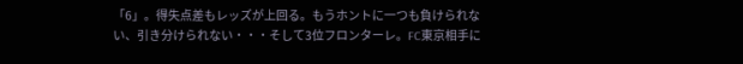「6」。得失点差もレッズが上回る。もうホントに一つも負けられない、引き分けられない・・・そして3位フロンターレ。FC東京相手に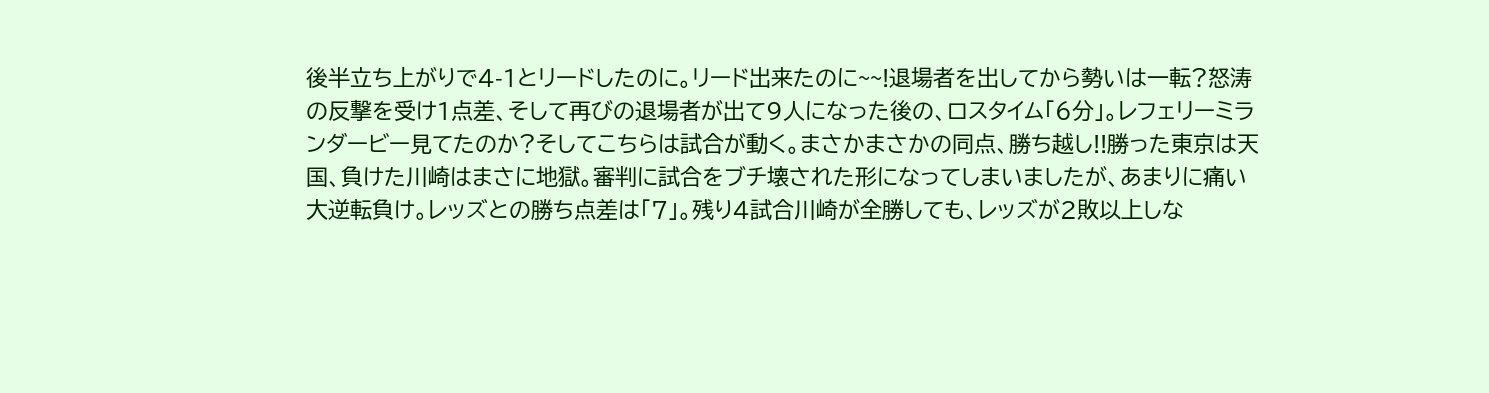後半立ち上がりで4-1とリードしたのに。リード出来たのに~~!退場者を出してから勢いは一転?怒涛の反撃を受け1点差、そして再びの退場者が出て9人になった後の、ロスタイム「6分」。レフェリーミランダービー見てたのか?そしてこちらは試合が動く。まさかまさかの同点、勝ち越し!!勝った東京は天国、負けた川崎はまさに地獄。審判に試合をブチ壊された形になってしまいましたが、あまりに痛い大逆転負け。レッズとの勝ち点差は「7」。残り4試合川崎が全勝しても、レッズが2敗以上しな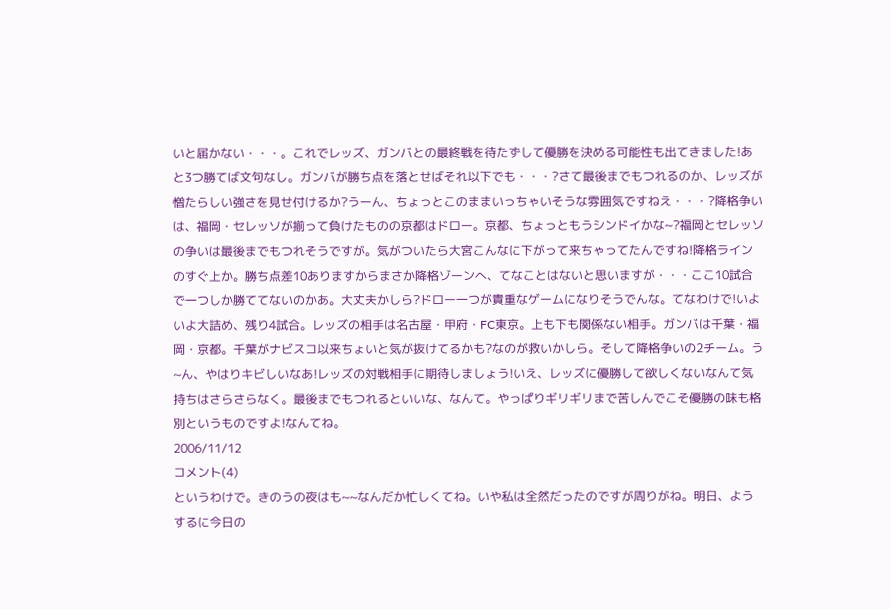いと届かない・・・。これでレッズ、ガンバとの最終戦を待たずして優勝を決める可能性も出てきました!あと3つ勝てば文句なし。ガンバが勝ち点を落とせばそれ以下でも・・・?さて最後までもつれるのか、レッズが憎たらしい強さを見せ付けるか?うーん、ちょっとこのままいっちゃいそうな雰囲気ですねえ・・・?降格争いは、福岡・セレッソが揃って負けたものの京都はドロー。京都、ちょっともうシンドイかな~?福岡とセレッソの争いは最後までもつれそうですが。気がついたら大宮こんなに下がって来ちゃってたんですね!降格ラインのすぐ上か。勝ち点差10ありますからまさか降格ゾーンへ、てなことはないと思いますが・・・ここ10試合で一つしか勝ててないのかあ。大丈夫かしら?ドロー一つが貴重なゲームになりそうでんな。てなわけで!いよいよ大詰め、残り4試合。レッズの相手は名古屋・甲府・FC東京。上も下も関係ない相手。ガンバは千葉・福岡・京都。千葉がナビスコ以来ちょいと気が抜けてるかも?なのが救いかしら。そして降格争いの2チーム。う~ん、やはりキビしいなあ!レッズの対戦相手に期待しましょう!いえ、レッズに優勝して欲しくないなんて気持ちはさらさらなく。最後までもつれるといいな、なんて。やっぱりギリギリまで苦しんでこそ優勝の味も格別というものですよ!なんてね。
2006/11/12
コメント(4)
というわけで。きのうの夜はも~~なんだか忙しくてね。いや私は全然だったのですが周りがね。明日、ようするに今日の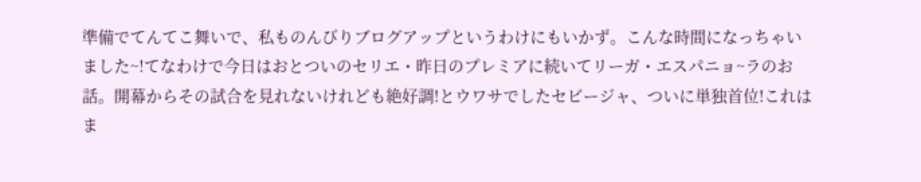準備でてんてこ舞いで、私ものんびりブログアップというわけにもいかず。こんな時間になっちゃいました~!てなわけで今日はおとついのセリエ・昨日のプレミアに続いてリーガ・エスパニョ~ラのお話。開幕からその試合を見れないけれども絶好調!とウワサでしたセビージャ、ついに単独首位!これはま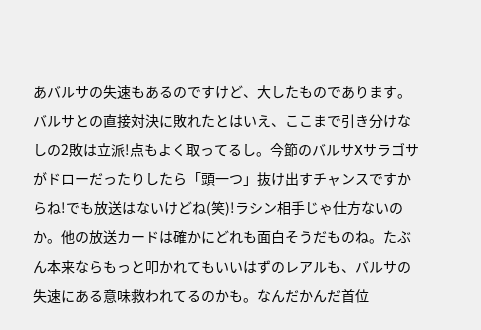あバルサの失速もあるのですけど、大したものであります。バルサとの直接対決に敗れたとはいえ、ここまで引き分けなしの2敗は立派!点もよく取ってるし。今節のバルサXサラゴサがドローだったりしたら「頭一つ」抜け出すチャンスですからね!でも放送はないけどね(笑)!ラシン相手じゃ仕方ないのか。他の放送カードは確かにどれも面白そうだものね。たぶん本来ならもっと叩かれてもいいはずのレアルも、バルサの失速にある意味救われてるのかも。なんだかんだ首位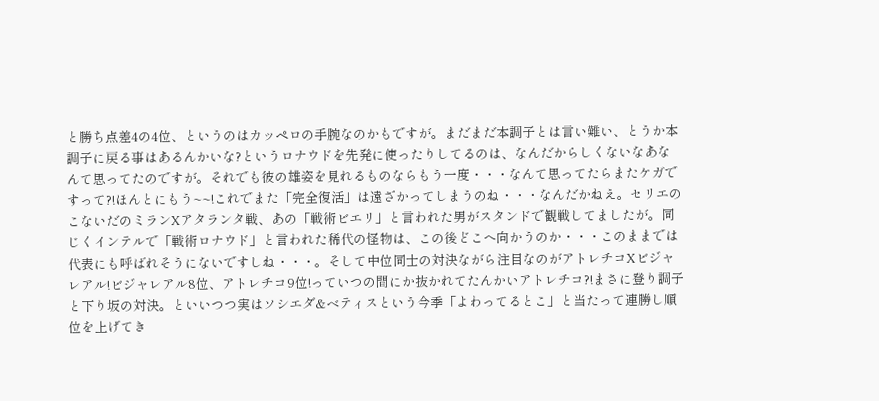と勝ち点差4の4位、というのはカッペロの手腕なのかもですが。まだまだ本調子とは言い難い、とうか本調子に戻る事はあるんかいな?というロナウドを先発に使ったりしてるのは、なんだからしくないなあなんて思ってたのですが。それでも彼の雄姿を見れるものならもう一度・・・なんて思ってたらまたケガですって?!ほんとにもう~~!これでまた「完全復活」は遠ざかってしまうのね・・・なんだかねえ。セリエのこないだのミランXアタランタ戦、あの「戦術ビエリ」と言われた男がスタンドで観戦してましたが。同じくインテルで「戦術ロナウド」と言われた稀代の怪物は、この後どこへ向かうのか・・・このままでは代表にも呼ばれそうにないですしね・・・。そして中位同士の対決ながら注目なのがアトレチコXビジャレアル!ビジャレアル8位、アトレチコ9位!っていつの間にか抜かれてたんかいアトレチコ?!まさに登り調子と下り坂の対決。といいつつ実はソシエダ&ベティスという今季「よわってるとこ」と当たって連勝し順位を上げてき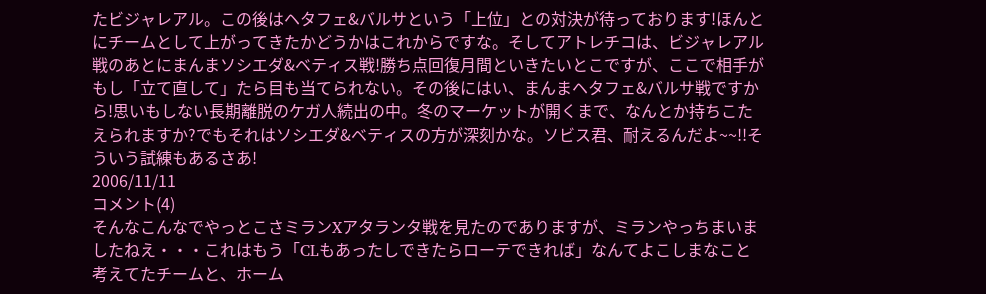たビジャレアル。この後はヘタフェ&バルサという「上位」との対決が待っております!ほんとにチームとして上がってきたかどうかはこれからですな。そしてアトレチコは、ビジャレアル戦のあとにまんまソシエダ&ベティス戦!勝ち点回復月間といきたいとこですが、ここで相手がもし「立て直して」たら目も当てられない。その後にはい、まんまヘタフェ&バルサ戦ですから!思いもしない長期離脱のケガ人続出の中。冬のマーケットが開くまで、なんとか持ちこたえられますか?でもそれはソシエダ&ベティスの方が深刻かな。ソビス君、耐えるんだよ~~!!そういう試練もあるさあ!
2006/11/11
コメント(4)
そんなこんなでやっとこさミランXアタランタ戦を見たのでありますが、ミランやっちまいましたねえ・・・これはもう「CLもあったしできたらローテできれば」なんてよこしまなこと考えてたチームと、ホーム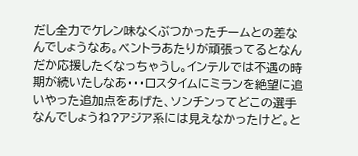だし全力でケレン味なくぶつかったチームとの差なんでしょうなあ。ベントラあたりが頑張ってるとなんだか応援したくなっちゃうし。インテルでは不遇の時期が続いたしなあ・・・ロスタイムにミランを絶望に追いやった追加点をあげた、ソンチンってどこの選手なんでしょうね?アジア系には見えなかったけど。と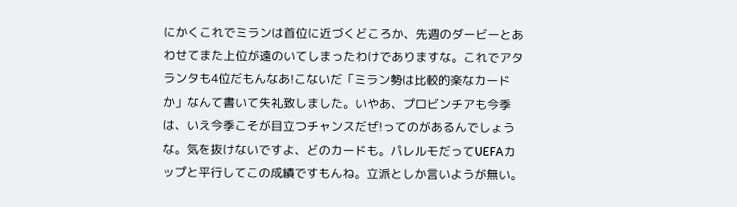にかくこれでミランは首位に近づくどころか、先週のダービーとあわせてまた上位が遠のいてしまったわけでありますな。これでアタランタも4位だもんなあ!こないだ「ミラン勢は比較的楽なカードか」なんて書いて失礼致しました。いやあ、プロビンチアも今季は、いえ今季こそが目立つチャンスだぜ!ってのがあるんでしょうな。気を抜けないですよ、どのカードも。パレルモだってUEFAカップと平行してこの成績ですもんね。立派としか言いようが無い。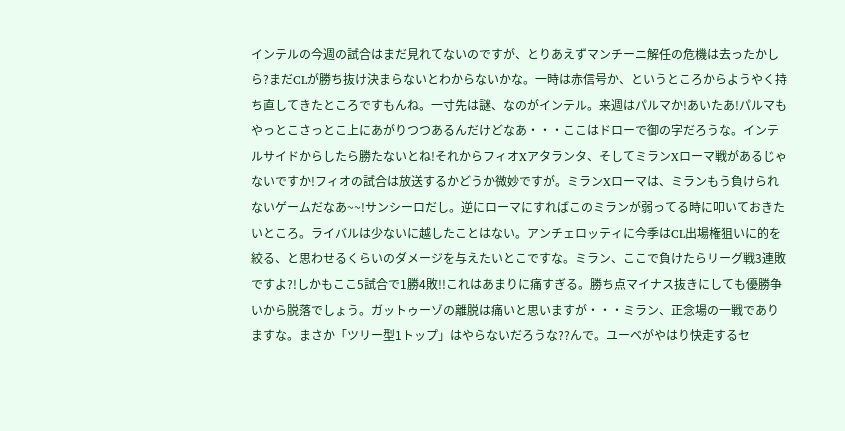インテルの今週の試合はまだ見れてないのですが、とりあえずマンチーニ解任の危機は去ったかしら?まだCLが勝ち抜け決まらないとわからないかな。一時は赤信号か、というところからようやく持ち直してきたところですもんね。一寸先は謎、なのがインテル。来週はパルマか!あいたあ!パルマもやっとこさっとこ上にあがりつつあるんだけどなあ・・・ここはドローで御の字だろうな。インテルサイドからしたら勝たないとね!それからフィオXアタランタ、そしてミランXローマ戦があるじゃないですか!フィオの試合は放送するかどうか微妙ですが。ミランXローマは、ミランもう負けられないゲームだなあ~~!サンシーロだし。逆にローマにすればこのミランが弱ってる時に叩いておきたいところ。ライバルは少ないに越したことはない。アンチェロッティに今季はCL出場権狙いに的を絞る、と思わせるくらいのダメージを与えたいとこですな。ミラン、ここで負けたらリーグ戦3連敗ですよ?!しかもここ5試合で1勝4敗!!これはあまりに痛すぎる。勝ち点マイナス抜きにしても優勝争いから脱落でしょう。ガットゥーゾの離脱は痛いと思いますが・・・ミラン、正念場の一戦でありますな。まさか「ツリー型1トップ」はやらないだろうな??んで。ユーベがやはり快走するセ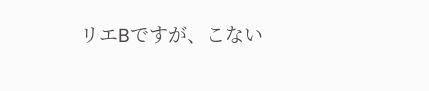リエBですが、こない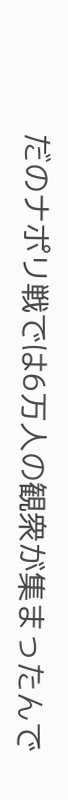だのナポリ戦では6万人の観衆が集まったんで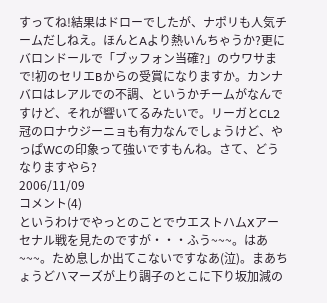すってね!結果はドローでしたが、ナポリも人気チームだしねえ。ほんとAより熱いんちゃうか?更にバロンドールで「ブッフォン当確?」のウワサまで!初のセリエBからの受賞になりますか。カンナバロはレアルでの不調、というかチームがなんですけど、それが響いてるみたいで。リーガとCL2冠のロナウジーニョも有力なんでしょうけど、やっぱWCの印象って強いですもんね。さて、どうなりますやら?
2006/11/09
コメント(4)
というわけでやっとのことでウエストハムXアーセナル戦を見たのですが・・・ふう~~~。はあ~~~。ため息しか出てこないですなあ(泣)。まあちょうどハマーズが上り調子のとこに下り坂加減の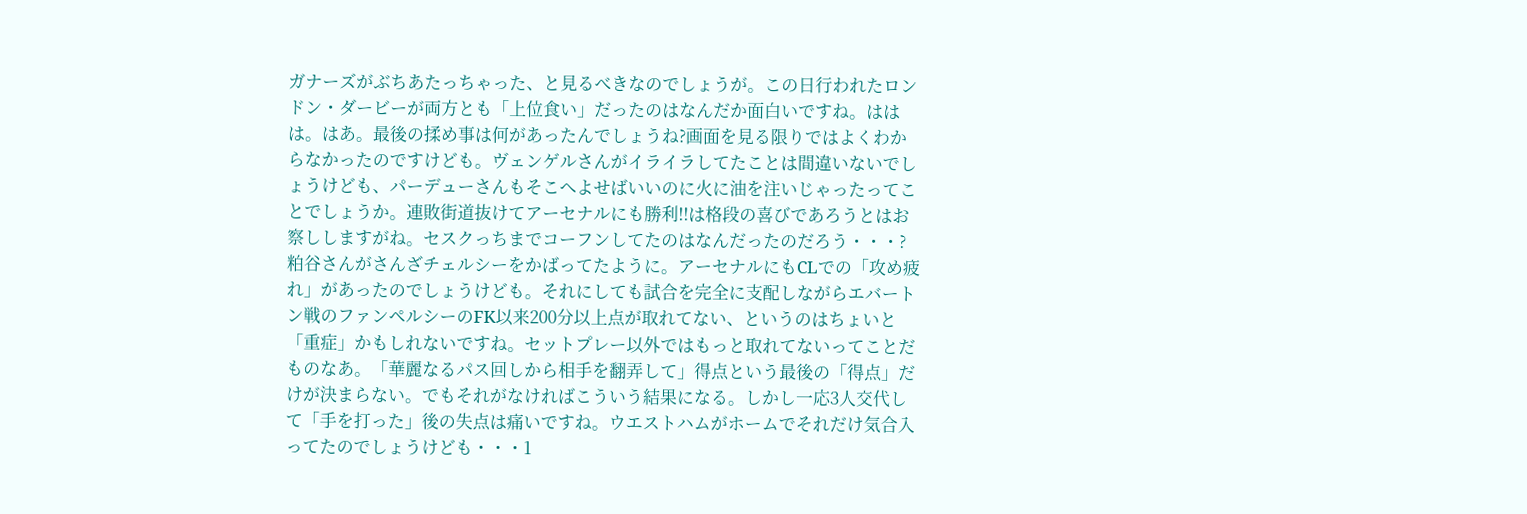ガナーズがぶちあたっちゃった、と見るべきなのでしょうが。この日行われたロンドン・ダービーが両方とも「上位食い」だったのはなんだか面白いですね。ははは。はあ。最後の揉め事は何があったんでしょうね?画面を見る限りではよくわからなかったのですけども。ヴェンゲルさんがイライラしてたことは間違いないでしょうけども、パーデューさんもそこへよせばいいのに火に油を注いじゃったってことでしょうか。連敗街道抜けてアーセナルにも勝利!!は格段の喜びであろうとはお察ししますがね。セスクっちまでコーフンしてたのはなんだったのだろう・・・?粕谷さんがさんざチェルシーをかばってたように。アーセナルにもCLでの「攻め疲れ」があったのでしょうけども。それにしても試合を完全に支配しながらエバートン戦のファンペルシーのFK以来200分以上点が取れてない、というのはちょいと「重症」かもしれないですね。セットプレー以外ではもっと取れてないってことだものなあ。「華麗なるパス回しから相手を翻弄して」得点という最後の「得点」だけが決まらない。でもそれがなければこういう結果になる。しかし一応3人交代して「手を打った」後の失点は痛いですね。ウエストハムがホームでそれだけ気合入ってたのでしょうけども・・・1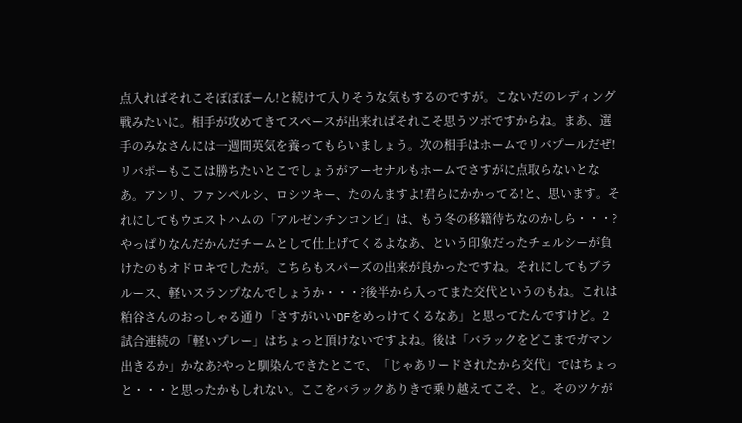点入ればそれこそぽぽぽーん!と続けて入りそうな気もするのですが。こないだのレディング戦みたいに。相手が攻めてきてスペースが出来ればそれこそ思うツボですからね。まあ、選手のみなさんには一週間英気を養ってもらいましょう。次の相手はホームでリバプールだぜ!リバポーもここは勝ちたいとこでしょうがアーセナルもホームでさすがに点取らないとなあ。アンリ、ファンペルシ、ロシツキー、たのんますよ!君らにかかってる!と、思います。それにしてもウエストハムの「アルゼンチンコンビ」は、もう冬の移籍待ちなのかしら・・・?やっぱりなんだかんだチームとして仕上げてくるよなあ、という印象だったチェルシーが負けたのもオドロキでしたが。こちらもスパーズの出来が良かったですね。それにしてもブラルース、軽いスランプなんでしょうか・・・?後半から入ってまた交代というのもね。これは粕谷さんのおっしゃる通り「さすがいいDFをめっけてくるなあ」と思ってたんですけど。2試合連続の「軽いプレー」はちょっと頂けないですよね。後は「バラックをどこまでガマン出きるか」かなあ?やっと馴染んできたとこで、「じゃあリードされたから交代」ではちょっと・・・と思ったかもしれない。ここをバラックありきで乗り越えてこそ、と。そのツケが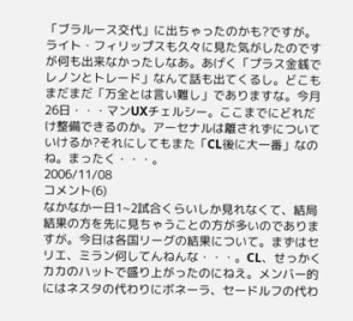「ブラルース交代」に出ちゃったのかも?ですが。ライト・フィリップスも久々に見た気がしたのですが何も出来なかったしなあ。あげく「プラス金銭でレノンとトレード」なんて話も出てくるし。どこもまだまだ「万全とは言い難し」でありますな。今月26日・・・マンUXチェルシー。ここまでにどれだけ整備できるのか。アーセナルは離されずについていけるか?それにしてもまた「CL後に大一番」なのね。まったく・・・。
2006/11/08
コメント(6)
なかなか一日1~2試合くらいしか見れなくて、結局結果の方を先に見ちゃうことの方が多いのでありますが。今日は各国リーグの結果について。まずはセリエ、ミラン何してんねんな・・・。CL、せっかくカカのハットで盛り上がったのにねえ。メンバー的にはネスタの代わりにボネーラ、セードルフの代わ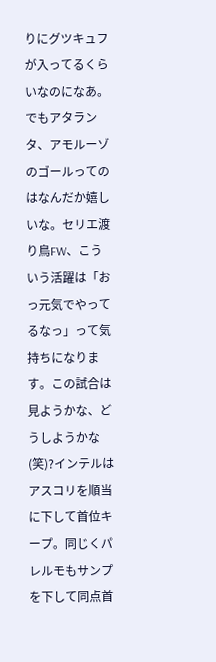りにグツキュフが入ってるくらいなのになあ。でもアタランタ、アモルーゾのゴールってのはなんだか嬉しいな。セリエ渡り鳥FW、こういう活躍は「おっ元気でやってるなっ」って気持ちになります。この試合は見ようかな、どうしようかな(笑)?インテルはアスコリを順当に下して首位キープ。同じくパレルモもサンプを下して同点首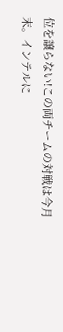位を譲らない!この両チームの対戦は今月末。インテルに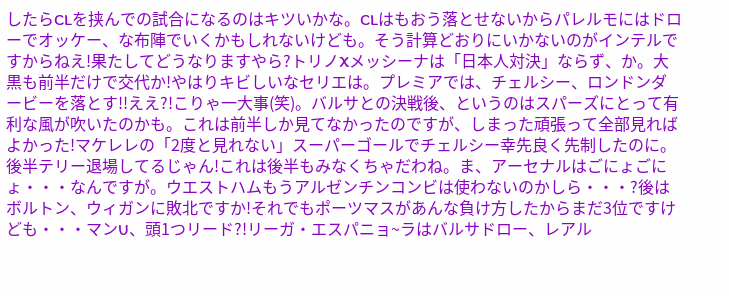したらCLを挟んでの試合になるのはキツいかな。CLはもおう落とせないからパレルモにはドローでオッケー、な布陣でいくかもしれないけども。そう計算どおりにいかないのがインテルですからねえ!果たしてどうなりますやら?トリノXメッシーナは「日本人対決」ならず、か。大黒も前半だけで交代か!やはりキビしいなセリエは。プレミアでは、チェルシー、ロンドンダービーを落とす!!ええ?!こりゃ一大事(笑)。バルサとの決戦後、というのはスパーズにとって有利な風が吹いたのかも。これは前半しか見てなかったのですが、しまった頑張って全部見ればよかった!マケレレの「2度と見れない」スーパーゴールでチェルシー幸先良く先制したのに。後半テリー退場してるじゃん!これは後半もみなくちゃだわね。ま、アーセナルはごにょごにょ・・・なんですが。ウエストハムもうアルゼンチンコンビは使わないのかしら・・・?後はボルトン、ウィガンに敗北ですか!それでもポーツマスがあんな負け方したからまだ3位ですけども・・・マンU、頭1つリード?!リーガ・エスパニョ~ラはバルサドロー、レアル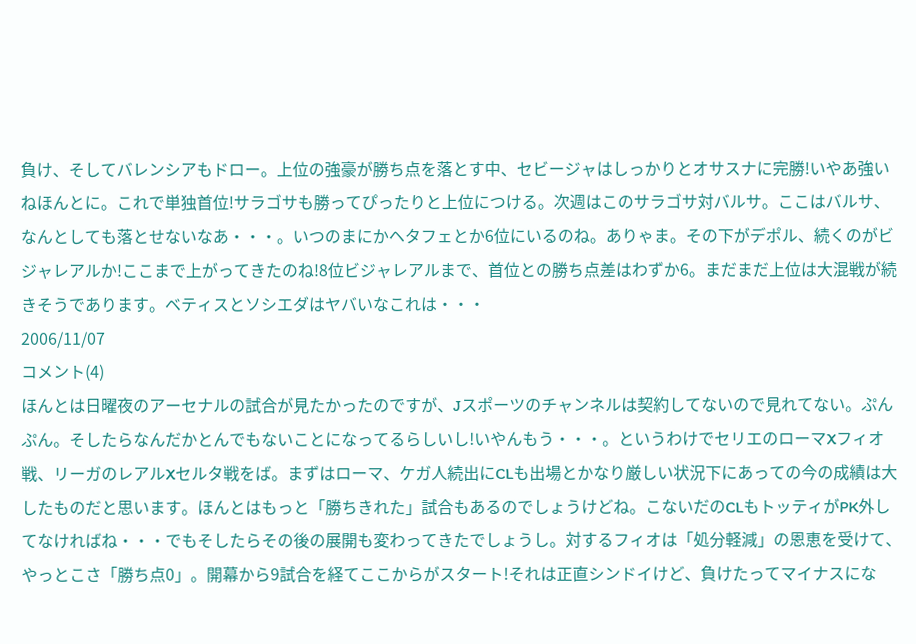負け、そしてバレンシアもドロー。上位の強豪が勝ち点を落とす中、セビージャはしっかりとオサスナに完勝!いやあ強いねほんとに。これで単独首位!サラゴサも勝ってぴったりと上位につける。次週はこのサラゴサ対バルサ。ここはバルサ、なんとしても落とせないなあ・・・。いつのまにかヘタフェとか6位にいるのね。ありゃま。その下がデポル、続くのがビジャレアルか!ここまで上がってきたのね!8位ビジャレアルまで、首位との勝ち点差はわずか6。まだまだ上位は大混戦が続きそうであります。ベティスとソシエダはヤバいなこれは・・・
2006/11/07
コメント(4)
ほんとは日曜夜のアーセナルの試合が見たかったのですが、Jスポーツのチャンネルは契約してないので見れてない。ぷんぷん。そしたらなんだかとんでもないことになってるらしいし!いやんもう・・・。というわけでセリエのローマXフィオ戦、リーガのレアルXセルタ戦をば。まずはローマ、ケガ人続出にCLも出場とかなり厳しい状況下にあっての今の成績は大したものだと思います。ほんとはもっと「勝ちきれた」試合もあるのでしょうけどね。こないだのCLもトッティがPK外してなければね・・・でもそしたらその後の展開も変わってきたでしょうし。対するフィオは「処分軽減」の恩恵を受けて、やっとこさ「勝ち点0」。開幕から9試合を経てここからがスタート!それは正直シンドイけど、負けたってマイナスにな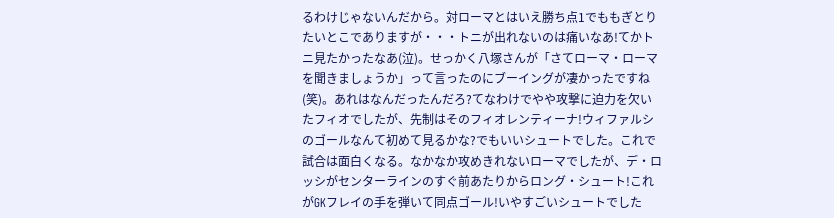るわけじゃないんだから。対ローマとはいえ勝ち点1でももぎとりたいとこでありますが・・・トニが出れないのは痛いなあ!てかトニ見たかったなあ(泣)。せっかく八塚さんが「さてローマ・ローマを聞きましょうか」って言ったのにブーイングが凄かったですね(笑)。あれはなんだったんだろ?てなわけでやや攻撃に迫力を欠いたフィオでしたが、先制はそのフィオレンティーナ!ウィファルシのゴールなんて初めて見るかな?でもいいシュートでした。これで試合は面白くなる。なかなか攻めきれないローマでしたが、デ・ロッシがセンターラインのすぐ前あたりからロング・シュート!これがGKフレイの手を弾いて同点ゴール!いやすごいシュートでした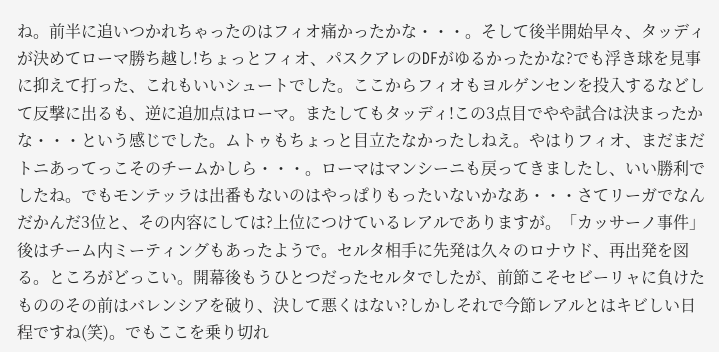ね。前半に追いつかれちゃったのはフィオ痛かったかな・・・。そして後半開始早々、タッディが決めてローマ勝ち越し!ちょっとフィオ、パスクアレのDFがゆるかったかな?でも浮き球を見事に抑えて打った、これもいいシュートでした。ここからフィオもヨルゲンセンを投入するなどして反撃に出るも、逆に追加点はローマ。またしてもタッディ!この3点目でやや試合は決まったかな・・・という感じでした。ムトゥもちょっと目立たなかったしねえ。やはりフィオ、まだまだトニあってっこそのチームかしら・・・。ローマはマンシーニも戻ってきましたし、いい勝利でしたね。でもモンテッラは出番もないのはやっぱりもったいないかなあ・・・さてリーガでなんだかんだ3位と、その内容にしては?上位につけているレアルでありますが。「カッサーノ事件」後はチーム内ミーティングもあったようで。セルタ相手に先発は久々のロナウド、再出発を図る。ところがどっこい。開幕後もうひとつだったセルタでしたが、前節こそセビーリャに負けたもののその前はバレンシアを破り、決して悪くはない?しかしそれで今節レアルとはキビしい日程ですね(笑)。でもここを乗り切れ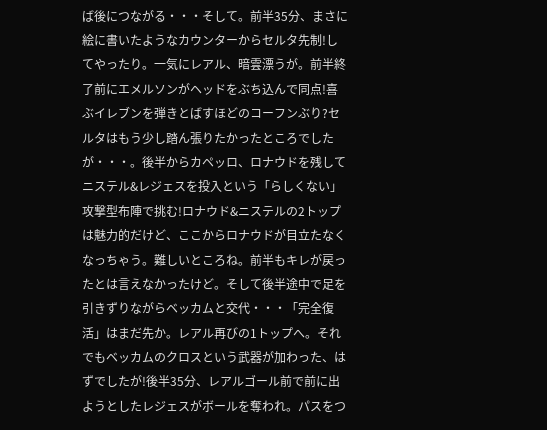ば後につながる・・・そして。前半35分、まさに絵に書いたようなカウンターからセルタ先制!してやったり。一気にレアル、暗雲漂うが。前半終了前にエメルソンがヘッドをぶち込んで同点!喜ぶイレブンを弾きとばすほどのコーフンぶり?セルタはもう少し踏ん張りたかったところでしたが・・・。後半からカペッロ、ロナウドを残してニステル&レジェスを投入という「らしくない」攻撃型布陣で挑む!ロナウド&ニステルの2トップは魅力的だけど、ここからロナウドが目立たなくなっちゃう。難しいところね。前半もキレが戻ったとは言えなかったけど。そして後半途中で足を引きずりながらベッカムと交代・・・「完全復活」はまだ先か。レアル再びの1トップへ。それでもベッカムのクロスという武器が加わった、はずでしたが!後半35分、レアルゴール前で前に出ようとしたレジェスがボールを奪われ。パスをつ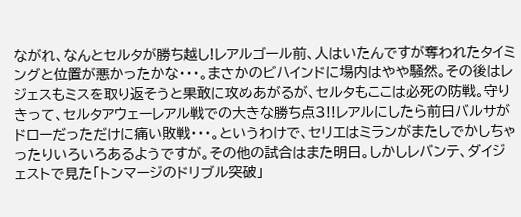ながれ、なんとセルタが勝ち越し!レアルゴール前、人はいたんですが奪われたタイミングと位置が悪かったかな・・・。まさかのビハインドに場内はやや騒然。その後はレジェスもミスを取り返そうと果敢に攻めあがるが、セルタもここは必死の防戦。守りきって、セルタアウェーレアル戦での大きな勝ち点3!!レアルにしたら前日バルサがドローだっただけに痛い敗戦・・・。というわけで、セリエはミランがまたしでかしちゃったりいろいろあるようですが。その他の試合はまた明日。しかしレバンテ、ダイジェストで見た「トンマージのドリブル突破」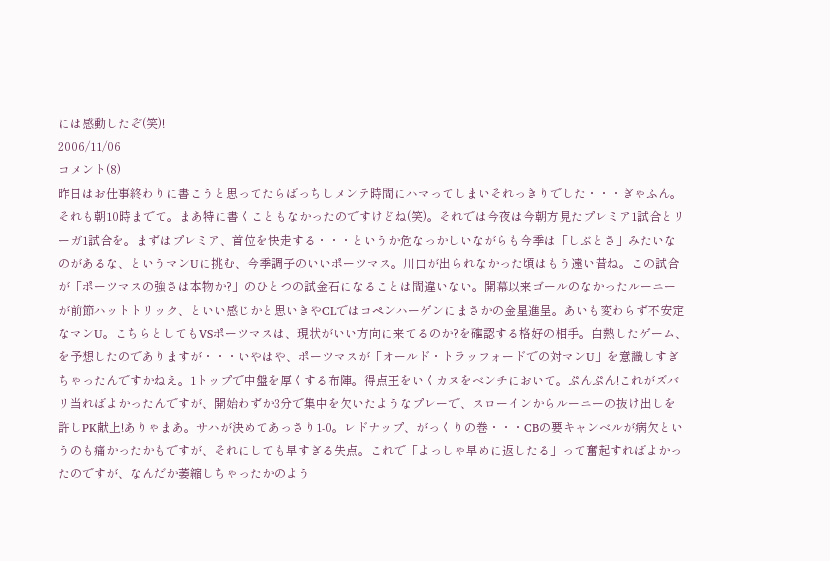には感動したぞ(笑)!
2006/11/06
コメント(8)
昨日はお仕事終わりに書こうと思ってたらばっちしメンテ時間にハマってしまいそれっきりでした・・・ぎゃふん。それも朝10時までて。まあ特に書くこともなかったのですけどね(笑)。それでは今夜は今朝方見たプレミア1試合とリーガ1試合を。まずはプレミア、首位を快走する・・・というか危なっかしいながらも今季は「しぶとさ」みたいなのがあるな、というマンUに挑む、今季調子のいいポーツマス。川口が出られなかった頃はもう遠い昔ね。この試合が「ポーツマスの強さは本物か?」のひとつの試金石になることは間違いない。開幕以来ゴールのなかったルーニーが前節ハットトリック、といい感じかと思いきやCLではコペンハーゲンにまさかの金星進呈。あいも変わらず不安定なマンU。こちらとしてもVSポーツマスは、現状がいい方向に来てるのか?を確認する格好の相手。白熱したゲーム、を予想したのでありますが・・・いやはや、ポーツマスが「オールド・トラッフォードでの対マンU」を意識しすぎちゃったんですかねえ。1トップで中盤を厚くする布陣。得点王をいくカヌをベンチにおいて。ぷんぷん!これがズバリ当ればよかったんですが、開始わずか3分で集中を欠いたようなプレーで、スローインからルーニーの抜け出しを許しPK献上!ありゃまあ。サハが決めてあっさり1-0。レドナップ、がっくりの巻・・・CBの要キャンベルが病欠というのも痛かったかもですが、それにしても早すぎる失点。これで「よっしゃ早めに返したる」って奮起すればよかったのですが、なんだか萎縮しちゃったかのよう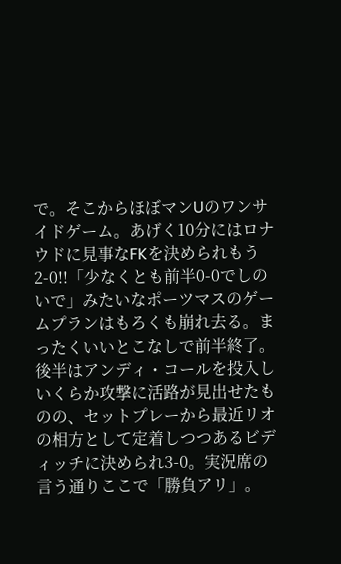で。そこからほぼマンUのワンサイドゲーム。あげく10分にはロナウドに見事なFKを決められもう2-0!!「少なくとも前半0-0でしのいで」みたいなポーツマスのゲームプランはもろくも崩れ去る。まったくいいとこなしで前半終了。後半はアンディ・コールを投入しいくらか攻撃に活路が見出せたものの、セットプレーから最近リオの相方として定着しつつあるビディッチに決められ3-0。実況席の言う通りここで「勝負アリ」。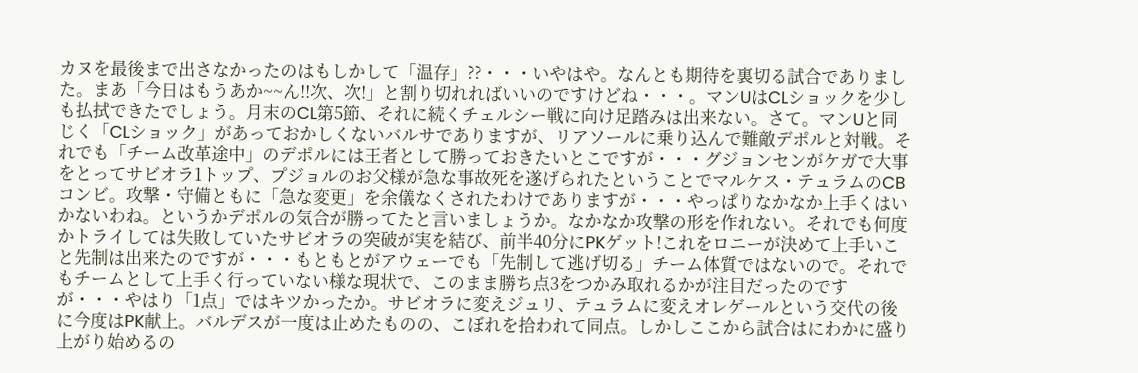カヌを最後まで出さなかったのはもしかして「温存」??・・・いやはや。なんとも期待を裏切る試合でありました。まあ「今日はもうあか~~ん!!次、次!」と割り切れればいいのですけどね・・・。マンUはCLショックを少しも払拭できたでしょう。月末のCL第5節、それに続くチェルシー戦に向け足踏みは出来ない。さて。マンUと同じく「CLショック」があっておかしくないバルサでありますが、リアソールに乗り込んで難敵デポルと対戦。それでも「チーム改革途中」のデポルには王者として勝っておきたいとこですが・・・グジョンセンがケガで大事をとってサビオラ1トップ、プジョルのお父様が急な事故死を遂げられたということでマルケス・テュラムのCBコンビ。攻撃・守備ともに「急な変更」を余儀なくされたわけでありますが・・・やっぱりなかなか上手くはいかないわね。というかデポルの気合が勝ってたと言いましょうか。なかなか攻撃の形を作れない。それでも何度かトライしては失敗していたサビオラの突破が実を結び、前半40分にPKゲット!これをロニーが決めて上手いこと先制は出来たのですが・・・もともとがアウェーでも「先制して逃げ切る」チーム体質ではないので。それでもチームとして上手く行っていない様な現状で、このまま勝ち点3をつかみ取れるかが注目だったのですが・・・やはり「1点」ではキツかったか。サビオラに変えジュリ、テュラムに変えオレゲールという交代の後に今度はPK献上。バルデスが一度は止めたものの、こぼれを拾われて同点。しかしここから試合はにわかに盛り上がり始めるの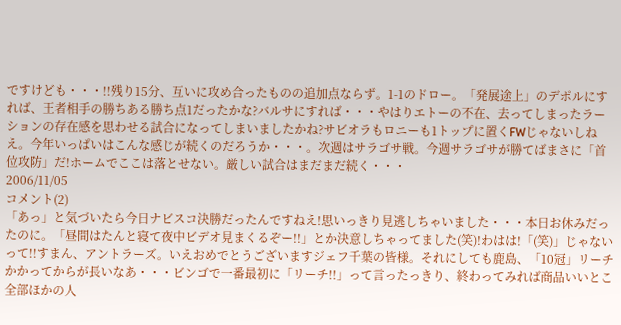ですけども・・・!!残り15分、互いに攻め合ったものの追加点ならず。1-1のドロー。「発展途上」のデポルにすれば、王者相手の勝ちある勝ち点1だったかな?バルサにすれば・・・やはりエトーの不在、去ってしまったラーションの存在感を思わせる試合になってしまいましたかね?サビオラもロニーも1トップに置くFWじゃないしねえ。今年いっぱいはこんな感じが続くのだろうか・・・。次週はサラゴサ戦。今週サラゴサが勝てばまさに「首位攻防」だ!ホームでここは落とせない。厳しい試合はまだまだ続く・・・
2006/11/05
コメント(2)
「あっ」と気づいたら今日ナビスコ決勝だったんですねえ!思いっきり見逃しちゃいました・・・本日お休みだったのに。「昼間はたんと寝て夜中ビデオ見まくるぞー!!」とか決意しちゃってました(笑)!わはは!「(笑)」じゃないって!!すまん、アントラーズ。いえおめでとうございますジェフ千葉の皆様。それにしても鹿島、「10冠」リーチかかってからが長いなあ・・・ビンゴで一番最初に「リーチ!!」って言ったっきり、終わってみれば商品いいとこ全部ほかの人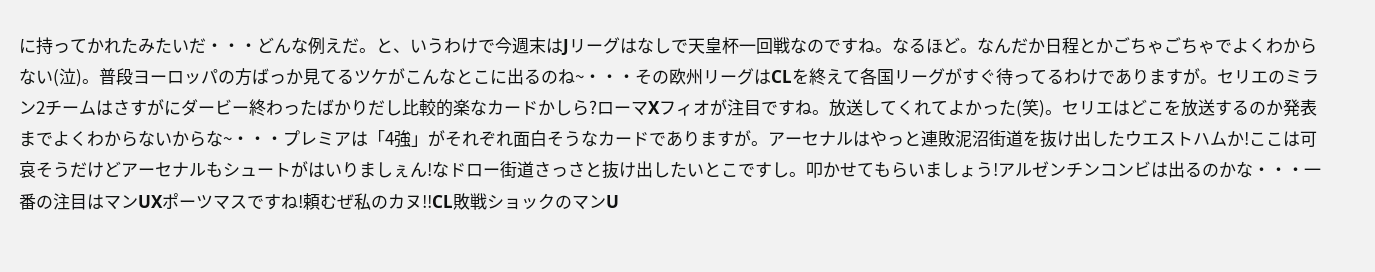に持ってかれたみたいだ・・・どんな例えだ。と、いうわけで今週末はJリーグはなしで天皇杯一回戦なのですね。なるほど。なんだか日程とかごちゃごちゃでよくわからない(泣)。普段ヨーロッパの方ばっか見てるツケがこんなとこに出るのね~・・・その欧州リーグはCLを終えて各国リーグがすぐ待ってるわけでありますが。セリエのミラン2チームはさすがにダービー終わったばかりだし比較的楽なカードかしら?ローマXフィオが注目ですね。放送してくれてよかった(笑)。セリエはどこを放送するのか発表までよくわからないからな~・・・プレミアは「4強」がそれぞれ面白そうなカードでありますが。アーセナルはやっと連敗泥沼街道を抜け出したウエストハムか!ここは可哀そうだけどアーセナルもシュートがはいりましぇん!なドロー街道さっさと抜け出したいとこですし。叩かせてもらいましょう!アルゼンチンコンビは出るのかな・・・一番の注目はマンUXポーツマスですね!頼むぜ私のカヌ!!CL敗戦ショックのマンU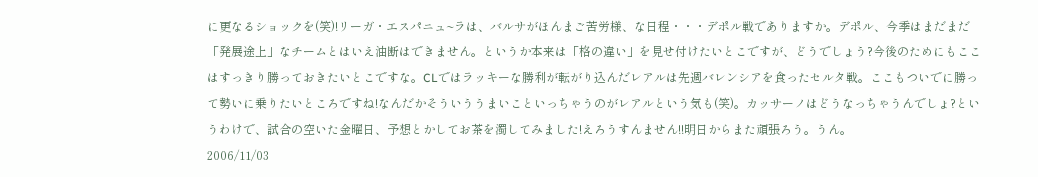に更なるショックを(笑)!リーガ・エスパニュ~ラは、バルサがほんまご苦労様、な日程・・・デポル戦でありますか。デポル、今季はまだまだ「発展途上」なチームとはいえ油断はできません。というか本来は「格の違い」を見せ付けたいとこですが、どうでしょう?今後のためにもここはすっきり勝っておきたいとこですな。CLではラッキーな勝利が転がり込んだレアルは先週バレンシアを食ったセルタ戦。ここもついでに勝って勢いに乗りたいところですね!なんだかそういううまいこといっちゃうのがレアルという気も(笑)。カッサーノはどうなっちゃうんでしょ?というわけで、試合の空いた金曜日、予想とかしてお茶を濁してみました!えろうすんません!!明日からまた頑張ろう。うん。
2006/11/03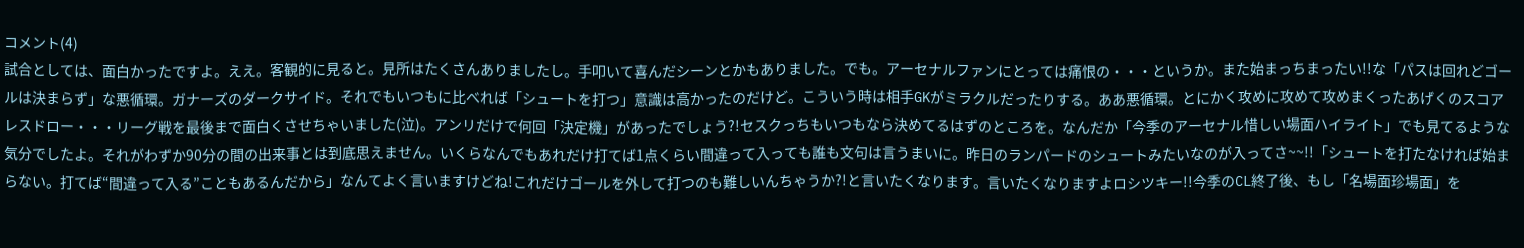コメント(4)
試合としては、面白かったですよ。ええ。客観的に見ると。見所はたくさんありましたし。手叩いて喜んだシーンとかもありました。でも。アーセナルファンにとっては痛恨の・・・というか。また始まっちまったい!!な「パスは回れどゴールは決まらず」な悪循環。ガナーズのダークサイド。それでもいつもに比べれば「シュートを打つ」意識は高かったのだけど。こういう時は相手GKがミラクルだったりする。ああ悪循環。とにかく攻めに攻めて攻めまくったあげくのスコアレスドロー・・・リーグ戦を最後まで面白くさせちゃいました(泣)。アンリだけで何回「決定機」があったでしょう?!セスクっちもいつもなら決めてるはずのところを。なんだか「今季のアーセナル惜しい場面ハイライト」でも見てるような気分でしたよ。それがわずか90分の間の出来事とは到底思えません。いくらなんでもあれだけ打てば1点くらい間違って入っても誰も文句は言うまいに。昨日のランパードのシュートみたいなのが入ってさ~~!!「シュートを打たなければ始まらない。打てば“間違って入る”こともあるんだから」なんてよく言いますけどね!これだけゴールを外して打つのも難しいんちゃうか?!と言いたくなります。言いたくなりますよロシツキー!!今季のCL終了後、もし「名場面珍場面」を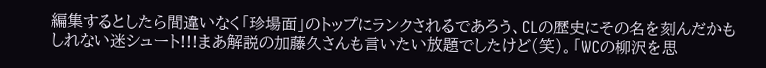編集するとしたら間違いなく「珍場面」のトップにランクされるであろう、CLの歴史にその名を刻んだかもしれない迷シュート!!!まあ解説の加藤久さんも言いたい放題でしたけど(笑)。「WCの柳沢を思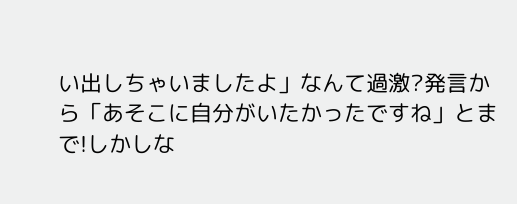い出しちゃいましたよ」なんて過激?発言から「あそこに自分がいたかったですね」とまで!しかしな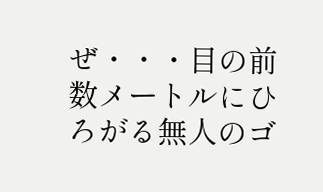ぜ・・・目の前数メートルにひろがる無人のゴ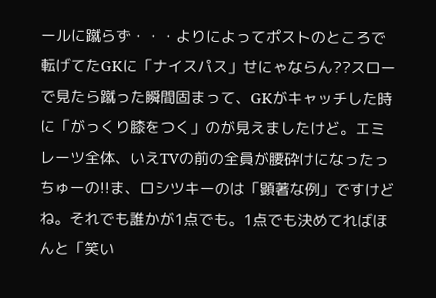ールに蹴らず・・・よりによってポストのところで転げてたGKに「ナイスパス」せにゃならん??スローで見たら蹴った瞬間固まって、GKがキャッチした時に「がっくり膝をつく」のが見えましたけど。エミレーツ全体、いえTVの前の全員が腰砕けになったっちゅーの!!ま、ロシツキーのは「顕著な例」ですけどね。それでも誰かが1点でも。1点でも決めてればほんと「笑い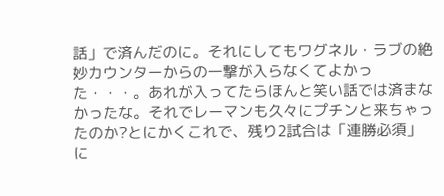話」で済んだのに。それにしてもワグネル・ラブの絶妙カウンターからの一撃が入らなくてよかった・・・。あれが入ってたらほんと笑い話では済まなかったな。それでレーマンも久々にプチンと来ちゃったのか?とにかくこれで、残り2試合は「連勝必須」に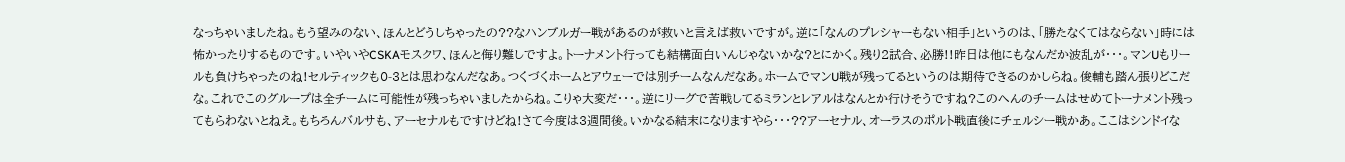なっちゃいましたね。もう望みのない、ほんとどうしちゃったの??なハンブルガー戦があるのが救いと言えば救いですが。逆に「なんのプレシャーもない相手」というのは、「勝たなくてはならない」時には怖かったりするものです。いやいやCSKAモスクワ、ほんと侮り難しですよ。トーナメント行っても結構面白いんじゃないかな?とにかく。残り2試合、必勝!!昨日は他にもなんだか波乱が・・・。マンUもリールも負けちゃったのね!セルティックも0-3とは思わなんだなあ。つくづくホームとアウェーでは別チームなんだなあ。ホームでマンU戦が残ってるというのは期待できるのかしらね。俊輔も踏ん張りどこだな。これでこのグループは全チームに可能性が残っちゃいましたからね。こりゃ大変だ・・・。逆にリーグで苦戦してるミランとレアルはなんとか行けそうですね?このへんのチームはせめてトーナメント残ってもらわないとねえ。もちろんバルサも、アーセナルもですけどね!さて今度は3週間後。いかなる結末になりますやら・・・??アーセナル、オーラスのポルト戦直後にチェルシー戦かあ。ここはシンドイな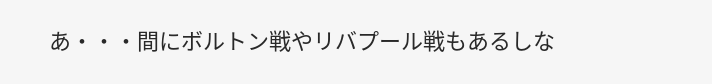あ・・・間にボルトン戦やリバプール戦もあるしな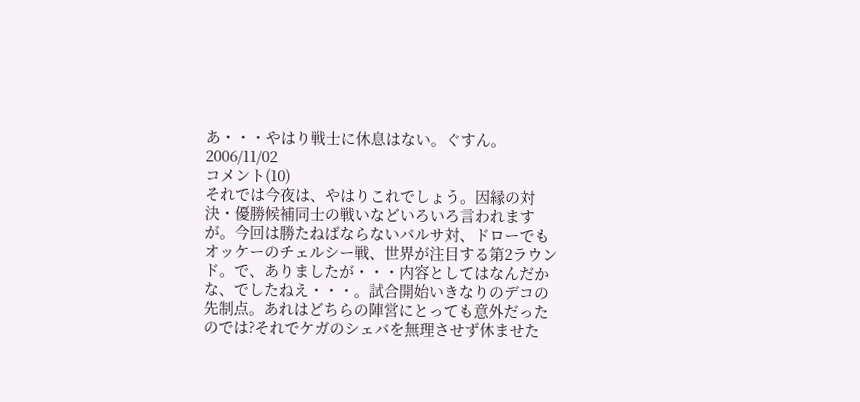あ・・・やはり戦士に休息はない。ぐすん。
2006/11/02
コメント(10)
それでは今夜は、やはりこれでしょう。因縁の対決・優勝候補同士の戦いなどいろいろ言われますが。今回は勝たねばならないバルサ対、ドローでもオッケーのチェルシー戦、世界が注目する第2ラウンド。で、ありましたが・・・内容としてはなんだかな、でしたねえ・・・。試合開始いきなりのデコの先制点。あれはどちらの陣営にとっても意外だったのでは?それでケガのシェバを無理させず休ませた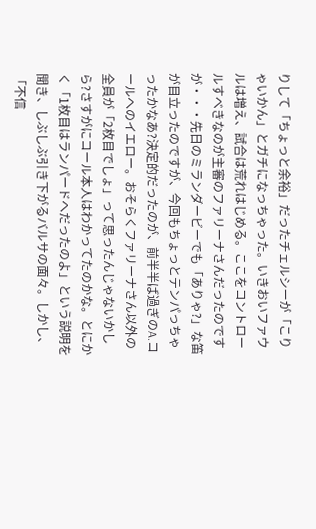りして「ちょっと余裕」だったチェルシーが「こりゃいかん」とガチになっちゃった。いきおいファウルは増え、試合は荒れはじめる。ここをコントロールすべきなのが主審のファリーナさんだったのですが・・・先日のミランダービーでも「ありゃ?」な笛が目立ったのですが、今回もちょっとテンパっちゃったかなあ?決定的だったのが、前半半ば過ぎのA.コールへのイエロー。おそらくファリーナさん以外の全員が「2枚目でしょ」って思ったんじゃないかしら?さすがにコール本人はわかってたのかな。とにかく「1枚目はランパードへだったのよ」という説明を聞き、しぶしぶ引き下がるバルサの面々。しかし、「不信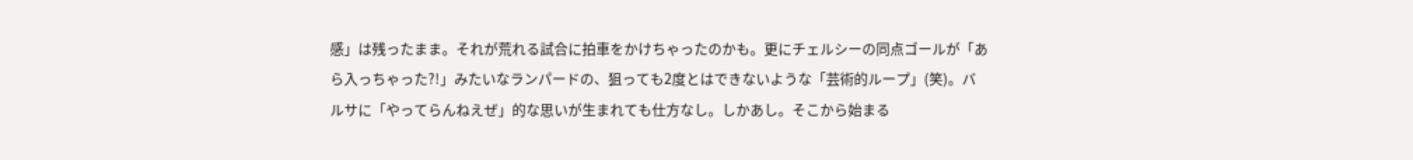感」は残ったまま。それが荒れる試合に拍車をかけちゃったのかも。更にチェルシーの同点ゴールが「あら入っちゃった?!」みたいなランパードの、狙っても2度とはできないような「芸術的ループ」(笑)。バルサに「やってらんねえぜ」的な思いが生まれても仕方なし。しかあし。そこから始まる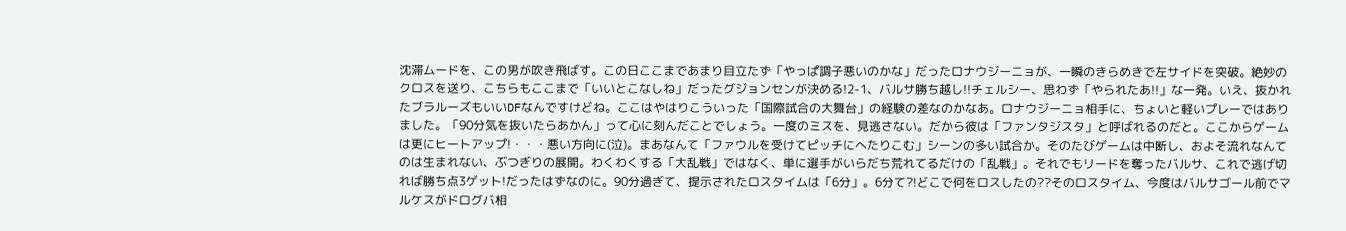沈滞ムードを、この男が吹き飛ばす。この日ここまであまり目立たず「やっぱ調子悪いのかな」だったロナウジーニョが、一瞬のきらめきで左サイドを突破。絶妙のクロスを送り、こちらもここまで「いいとこなしね」だったグジョンセンが決める!2-1、バルサ勝ち越し!!チェルシー、思わず「やられたあ!!」な一発。いえ、抜かれたブラルーズもいいDFなんですけどね。ここはやはりこういった「国際試合の大舞台」の経験の差なのかなあ。ロナウジーニョ相手に、ちょいと軽いプレーではありました。「90分気を抜いたらあかん」って心に刻んだことでしょう。一度のミスを、見逃さない。だから彼は「ファンタジスタ」と呼ばれるのだと。ここからゲームは更にヒートアップ!・・・悪い方向に(泣)。まあなんて「ファウルを受けてピッチにへたりこむ」シーンの多い試合か。そのたびゲームは中断し、およそ流れなんてのは生まれない、ぶつぎりの展開。わくわくする「大乱戦」ではなく、単に選手がいらだち荒れてるだけの「乱戦」。それでもリードを奪ったバルサ、これで逃げ切れば勝ち点3ゲット!だったはずなのに。90分過ぎて、提示されたロスタイムは「6分」。6分て?!どこで何をロスしたの??そのロスタイム、今度はバルサゴール前でマルケスがドログバ相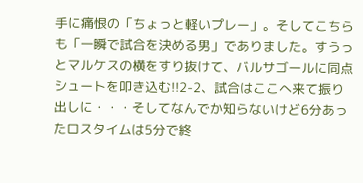手に痛恨の「ちょっと軽いプレー」。そしてこちらも「一瞬で試合を決める男」でありました。すうっとマルケスの横をすり抜けて、バルサゴールに同点シュートを叩き込む!!2-2、試合はここへ来て振り出しに・・・そしてなんでか知らないけど6分あったロスタイムは5分で終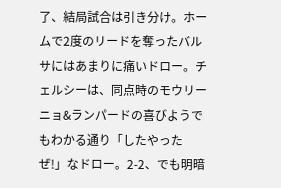了、結局試合は引き分け。ホームで2度のリードを奪ったバルサにはあまりに痛いドロー。チェルシーは、同点時のモウリーニョ&ランパードの喜びようでもわかる通り「したやったぜ!」なドロー。2-2、でも明暗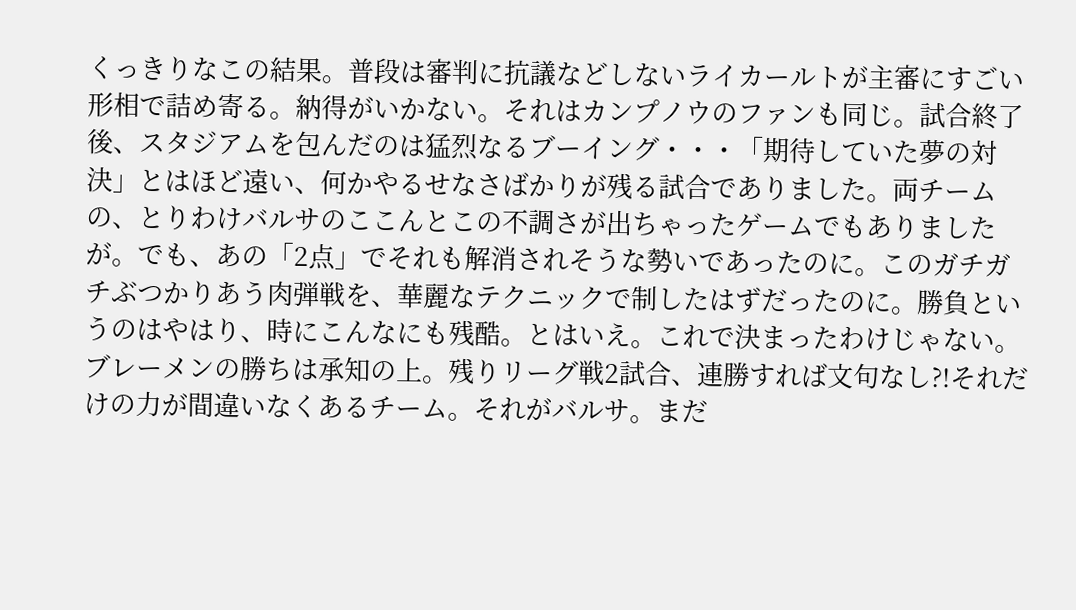くっきりなこの結果。普段は審判に抗議などしないライカールトが主審にすごい形相で詰め寄る。納得がいかない。それはカンプノウのファンも同じ。試合終了後、スタジアムを包んだのは猛烈なるブーイング・・・「期待していた夢の対決」とはほど遠い、何かやるせなさばかりが残る試合でありました。両チームの、とりわけバルサのここんとこの不調さが出ちゃったゲームでもありましたが。でも、あの「2点」でそれも解消されそうな勢いであったのに。このガチガチぶつかりあう肉弾戦を、華麗なテクニックで制したはずだったのに。勝負というのはやはり、時にこんなにも残酷。とはいえ。これで決まったわけじゃない。ブレーメンの勝ちは承知の上。残りリーグ戦2試合、連勝すれば文句なし?!それだけの力が間違いなくあるチーム。それがバルサ。まだ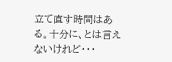立て直す時間はある。十分に、とは言えないけれど・・・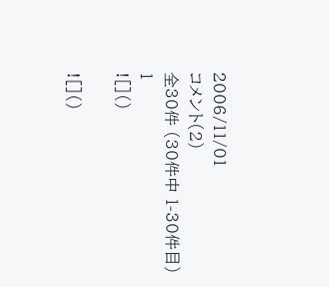2006/11/01
コメント(2)
全30件 (30件中 1-30件目)
1
![]()

![]()